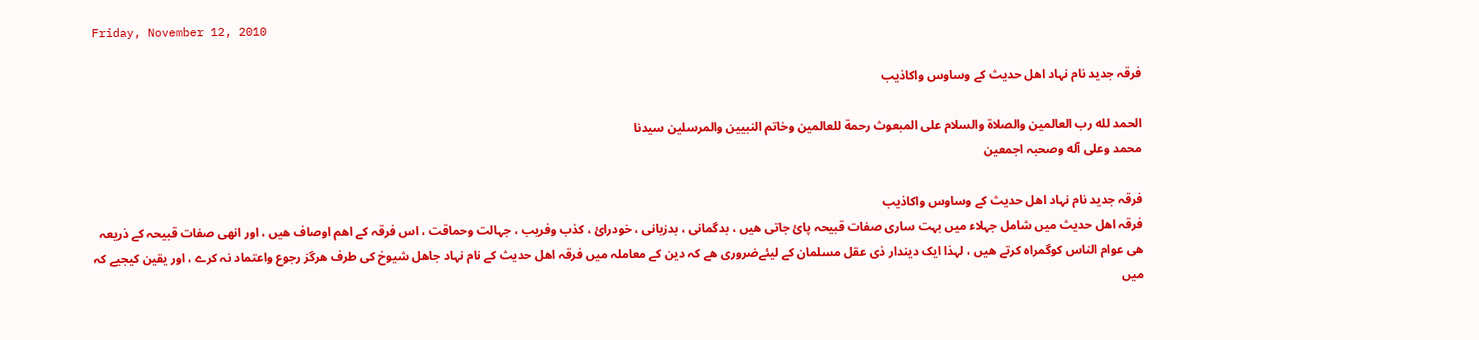Friday, November 12, 2010

فرقہ جديد نام نہاد اهل حدیث کے وساوس واکاذیب

الحمد لله رب العالمين والصلاة والسلام على المبعوث رحمة للعالمين وخاتم النبیین والمرسلین سيدنا
محمد وعلى آله وصحبہ اجمعین

فرقہ جديد نام نہاد اهل حدیث کے وساوس واکاذیب
فرقہ اهل حدیث میں شامل جہلاء میں بہت ساری صفات قبیحہ پائ جاتی هیں ، بدگمانی ، بدزبانی ، خودرائ ، کذب وفریب ، جہالت وحماقت ، اس فرقہ کے اهم اوصاف هیں ، اور انهی صفات قبیحہ کے ذریعہ هی عوام الناس کوگمراه کرتے هیں ، لہذا ایک دیندار ذی عقل مسلمان کے لیئےضروری هے کہ دین کے معاملہ میں فرقہ اهل حدیث کے نام نہاد جاهل شیوخ کی طرف هرگز رجوع واعتماد نہ کرے ، اور یقین کیجیے کہ میں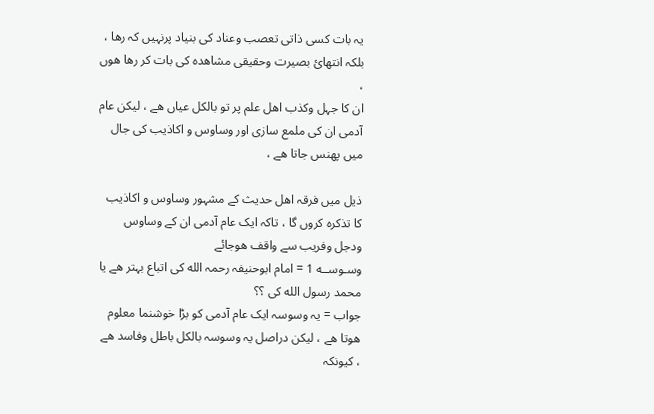یہ بات کسی ذاتی تعصب وعناد کی بنیاد پرنہیں کہ رها ، بلکہ انتهائ بصیرت وحقیقی مشاهده کی بات کر رها هوں ،
ان کا جہل وکذب اهل علم پر تو بالکل عیاں هے ، لیکن عام آدمی ان کی ملمع سازی اور وساوس و اکاذیب کی جال میں پهنس جاتا هے ،

ذیل میں فرقہ اهل حدیث کے مشہور وساوس و اکاذیب کا تذکره کروں گا ، تاکہ ایک عام آدمی ان کے وساوس ودجل وفریب سے واقف هوجائے
وسـوســه 1 = امام ابوحنیفہ رحمہ الله کی اتباع بہتر هے یا محمد رسول الله کی ؟؟
جواب = یہ وسوسہ ایک عام آدمی کو بڑا خوشنما معلوم هوتا هے ، لیکن دراصل یہ وسوسہ بالکل باطل وفاسد هے ، کیونکہ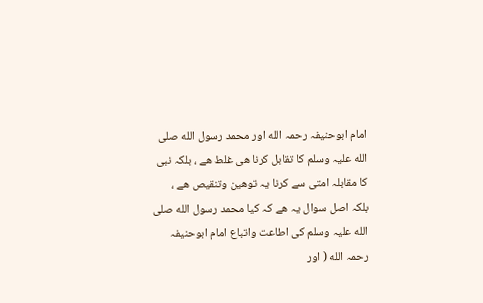امام ابوحنیفہ رحمہ الله اور محمد رسول الله صلی الله علیہ وسلم کا تقابل کرنا هی غلط هے ، بلکہ نبی کا مقابلہ امتی سے کرنا یہ توهین وتنقیص هے ،
بلکہ اصل سوال یہ هے کہ کیا محمد رسول الله صلی الله علیہ وسلم کی اطاعت واتباع امام ابوحنیفہ رحمہ الله ( اور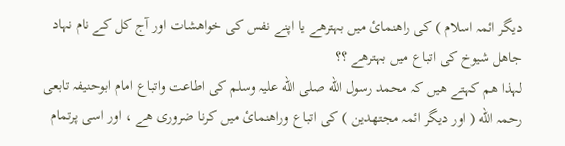دیگر ائمہ اسلام ) کی راهنمائ میں بہترهے یا اپنے نفس کی خواهشات اور آج کل کے نام نہاد جاهل شیوخ کی اتباع میں بہترهے ؟؟
لہذا هم کہتے هیں کہ محمد رسول الله صلی الله علیہ وسلم کی اطاعت واتباع امام ابوحنیفہ تابعی رحمہ الله ( اور دیگر ائمہ مجتهدین ) کی اتباع وراهنمائ میں کرنا ضروری هے ، اور اسی پرتمام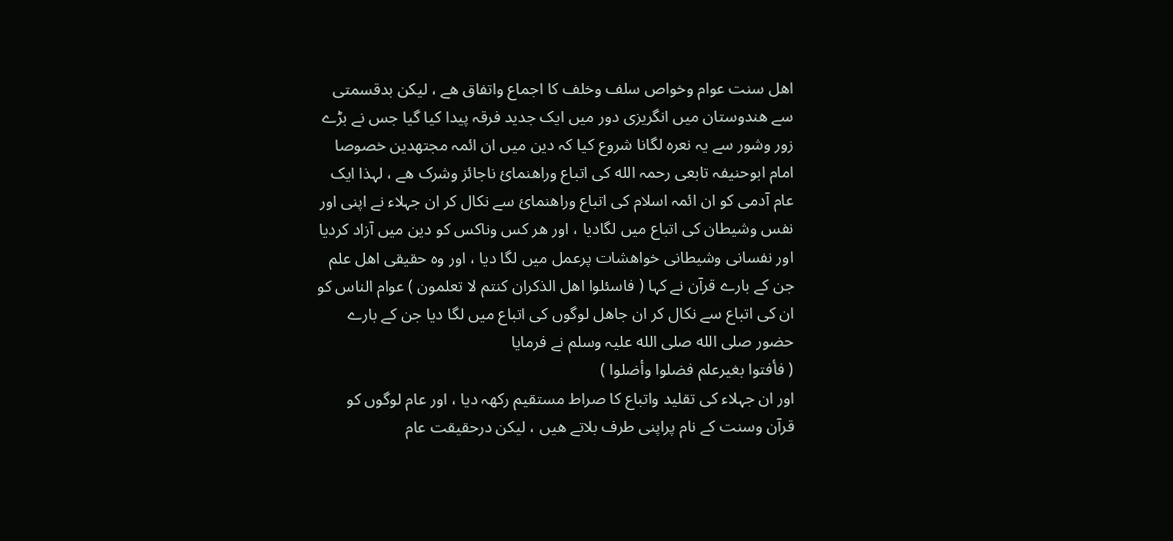اهل سنت عوام وخواص سلف وخلف کا اجماع واتفاق هے ، لیکن بدقسمتی سے هندوستان میں انگریزی دور میں ایک جدید فرقہ پیدا کیا گیا جس نے بڑے زور وشور سے یہ نعره لگانا شروع کیا کہ دین میں ان ائمہ مجتهدین خصوصا امام ابوحنیفہ تابعی رحمہ الله کی اتباع وراهنمائ ناجائز وشرک هے ، لہذا ایک عام آدمی کو ان ائمہ اسلام کی اتباع وراهنمائ سے نکال کر ان جہلاء نے اپنی اور نفس وشیطان کی اتباع میں لگادیا ، اور هر کس وناکس کو دین میں آزاد کردیا اور نفسانی وشیطانی خواهشات پرعمل میں لگا دیا ، اور وه حقیقی اهل علم جن کے بارے قرآن نے کہا ( فاسئلوا اهل الذکران کنتم لا تعلمون ) عوام الناس کو ان کی اتباع سے نکال کر ان جاهل لوگوں کی اتباع میں لگا دیا جن کے بارے حضور صلی الله صلی الله علیہ وسلم نے فرمایا
( فأفتوا بغیرعلم فضلوا وأضلوا )
اور ان جہلاء کی تقلید واتباع کا صراط مستقیم رکهہ دیا ، اور عام لوگوں کو قرآن وسنت کے نام پراپنی طرف بلاتے هیں ، لیکن درحقیقت عام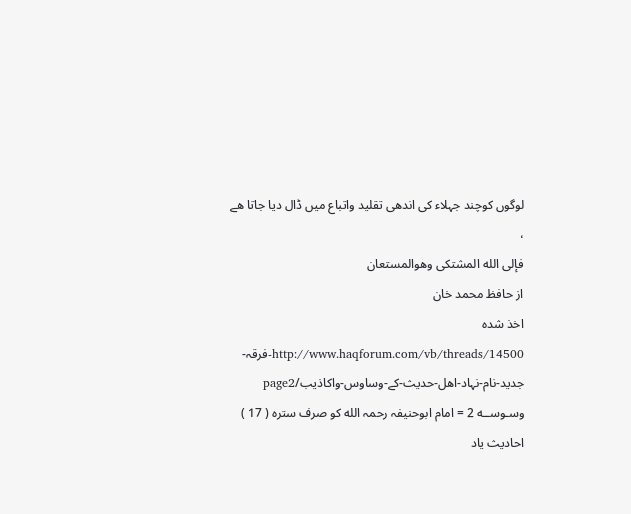لوگوں کوچند جہلاء کی اندهی تقلید واتباع میں ڈال دیا جاتا هے ،
فإلى الله المشتكى وهوالمستعان
از حافظ محمد خان
اخذ شدہ
http://www.haqforum.com/vb/threads/14500-فرقہ-جديد-نام-نہاد-اهل-حدیث-کے-وساوس-واکاذیب/page2
وسـوســه 2 = امام ابوحنیفہ رحمہ الله کو صرف ستره ( 17 ) احادیث یاد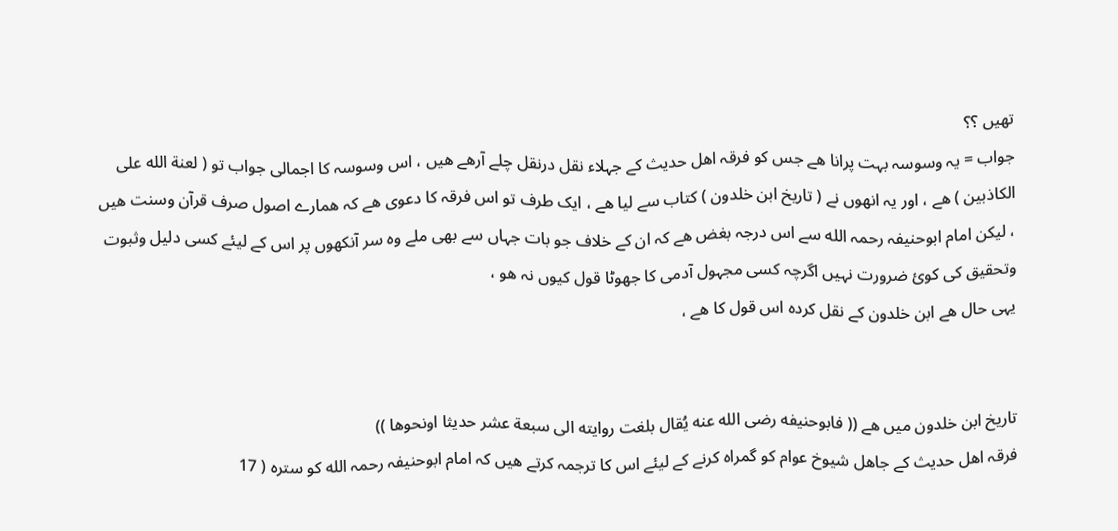تهیں ؟؟
جواب = یہ وسوسہ بہت پرانا هے جس کو فرقہ اهل حدیث کے جہلاء نقل درنقل چلے آرهے هیں ، اس وسوسہ کا اجمالی جواب تو ( لعنة الله علی الکاذبین ) هے ، اور یہ انهوں نے ( تاریخ ابن خلدون ) کتاب سے لیا هے ، ایک طرف تو اس فرقہ کا دعوی هے کہ همارے اصول صرف قرآن وسنت هیں ، لیکن امام ابوحنیفہ رحمہ الله سے اس درجہ بغض هے کہ ان کے خلاف جو بات جہاں سے بهی ملے وه سر آنکهوں پر اس کے لیئے کسی دلیل وثبوت وتحقیق کی کوئ ضرورت نہیں اگرچہ کسى مجہول آدمی کا جهوٹا قول کیوں نہ هو ،
یہی حال هے ابن خلدون کے نقل کرده اس قول کا هے ،


تاریخ ابن خلدون میں هے (( فابوحنیفه رضی الله عنه یُقال بلغت روایته الی سبعة عشر حدیثا اونحوها ))
فرقہ اهل حدیث کے جاهل شیوخ عوام کو گمراه کرنے کے لیئے اس کا ترجمہ کرتے هیں کہ امام ابوحنیفہ رحمہ الله کو ستره ( 17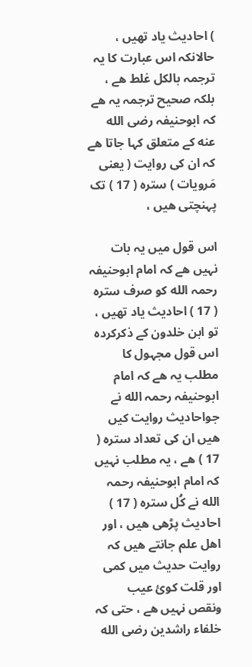) احادیث یاد تهیں ، حالانکہ اس عبارت کا یہ ترجمہ بالکل غلط هے ، بلکہ صحیح ترجمہ یہ هے کہ ابوحنیفہ رضی الله عنه کے متعلق کہا جاتا هے کہ ان کی روایت ( یعنی مَرویات ) ستره ( 17 ) تک پہنچتی هیں ،

اس قول میں یہ بات نہیں هے کہ امام ابوحنیفہ رحمہ الله کو صرف ستره ( 17 ) احادیث یاد تهیں ، تو ابن خلدون کے ذکرکرده اس قول مجہول کا مطلب یہ هے کہ امام ابوحنیفہ رحمہ الله نے جواحادیث روایت کیں هیں ان کی تعداد ستره ( 17 ) هے ، یہ مطلب نہیں کہ امام ابوحنیفہ رحمہ الله نے کُل ستره ( 17 ) احادیث پڑهی هیں ، اور اهل علم جانتے هیں کہ روایت حدیث میں کمی اور قلت کوئ عیب ونقص نہیں هے ، حتی کہ خلفاء راشدین رضی الله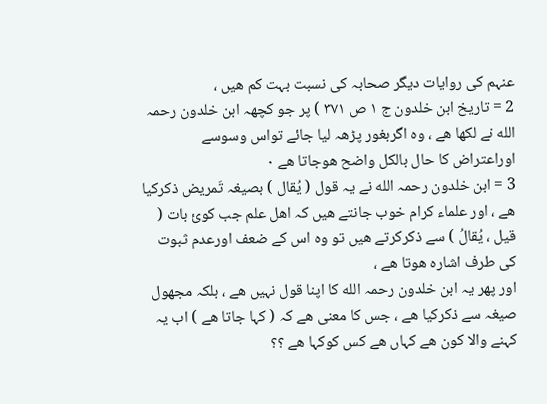عنہم کی روایات دیگر صحابہ کی نسبت بہت کم هیں ،
2 = تاریخ ابن خلدون ج ۱ ص ۳۷۱ ) پر جو کچهہ ابن خلدون رحمہ الله نے لکها هے ، وه اگربغور پڑهہ لیا جائے تواس وسوسے اوراعتراض کا حال بالکل واضح هوجاتا هے ۰
3 = ابن خلدون رحمہ الله نے یہ قول ( یُقال ) بصیغہ تَمریض ذکرکیا هے ، اور علماء کرام خوب جانتے هیں کہ اهل علم جب کوئ بات ( قیل ، یُقالُ ) سے ذکرکرتے هیں تو وه اس کے ضعف اورعدم ثبوت کی طرف اشاره هوتا هے ،
اور پهر یہ ابن خلدون رحمہ الله کا اپنا قول نہیں هے ، بلکہ مجهول صیغہ سے ذکرکیا هے ، جس کا معنی هے کہ ( کہا جاتا هے ) اب یہ کہنے والا کون هے کہاں هے کس کوکہا هے ؟؟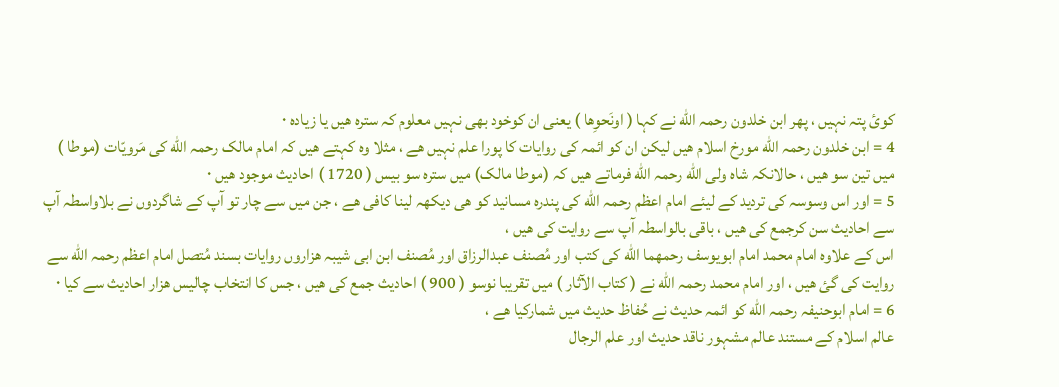کوئ پتہ نہیں ، پهر ابن خلدون رحمہ الله نے کہا ( اونَحوِها ) یعنی ان کوخود بهی نہیں معلوم کہ ستره هیں یا زیاده ۰
4 = ابن خلدون رحمہ الله مورخ اسلام هیں لیکن ان کو ائمہ کی روایات کا پورا علم نہیں هے ، مثلا وه کہتے هیں کہ امام مالک رحمہ الله کی مَرویّات (موطا ) میں تین سو هیں ، حالانکہ شاه ولی الله رحمہ الله فرماتے هیں کہ (موطا مالک) میں ستره سو بیس ( 1720 ) احادیث موجود هیں ۰
5 = اور اس وسوسہ کی تردید کے لیئے امام اعظم رحمہ الله کی پندره مسانید کو هی دیکهہ لینا کافی هے ، جن میں سے چار تو آپ کے شاگردوں نے بلاواسطہ آپ سے احادیث سن کرجمع کی هیں ، باقی بالواسطہ آپ سے روایت کی هیں ،
اس کے علاوه امام محمد امام ابویوسف رحمهما الله کی کتب اور مُصنف عبدالرزاق اور مُصنف ابن ابی شیبہ هزاروں روایات بسند مُتصل امام اعظم رحمہ الله سے روایت کی گئ هیں ، اور امام محمد رحمہ الله نے ( کتاب الآثار ) میں تقریبا نوسو ( 900 ) احادیث جمع کی هیں ، جس کا انتخاب چالیس هزار احادیث سے کیا ۰
6 = امام ابوحنیفہ رحمہ الله کو ائمہ حدیث نے حُفاظ حدیث میں شمارکیا هے ،
عالم اسلام کے مستند عالم مشہور ناقد حدیث اور علم الرجال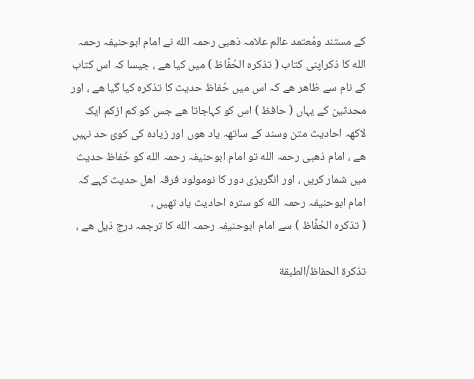کے مستند ومُعتمد عالم علامہ ذهبی رحمہ الله نے امام ابوحنیفہ رحمہ الله کا ذکراپنی کتاب ( تذکره الحُفَّاظ ) میں کیا هے ، جیسا کہ اس کتاب کے نام سے ظاهر هے کہ اس میں حُفاظ حدیث کا تذکره کیا گیا هے ، اور محدثین کے یہاں ( حافظ ) اس کو کہاجاتا هے جس کو کم ازکم ایک لاکهہ احادیث متن وسند کے ساتهہ یاد هوں اور زیاده کی کوئ حد نہیں هے ، امام ذهبی رحمہ الله تو امام ابوحنیفہ رحمہ الله کو حُفاظ حدیث میں شمار کریں ، اور انگریزی دور کا نومولود فرقہ اهل حدیث کہے کہ امام ابوحنیفہ رحمہ الله کو ستره احادیث یاد تهیں ،
( تذکره الحُفَّاظ ) سے امام ابوحنیفہ رحمہ الله کا ترجمہ درج ذیل هے ،

تذكرة الحفاظ/الطبقة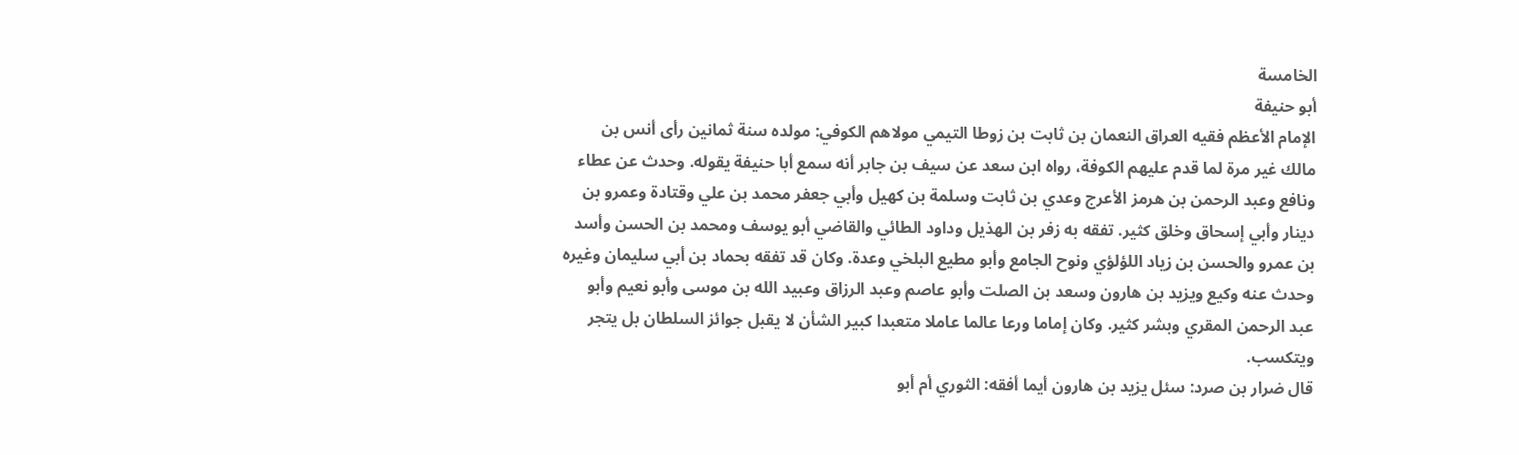الخامسة
أبو حنيفة
الإمام الأعظم فقيه العراق النعمان بن ثابت بن زوطا التيمي مولاهم الكوفي: مولده سنة ثمانين رأى أنس بن مالك غير مرة لما قدم عليهم الكوفة، رواه ابن سعد عن سيف بن جابر أنه سمع أبا حنيفة يقوله. وحدث عن عطاء ونافع وعبد الرحمن بن هرمز الأعرج وعدي بن ثابت وسلمة بن كهيل وأبي جعفر محمد بن علي وقتادة وعمرو بن دينار وأبي إسحاق وخلق كثير. تفقه به زفر بن الهذيل وداود الطائي والقاضي أبو يوسف ومحمد بن الحسن وأسد بن عمرو والحسن بن زياد اللؤلؤي ونوح الجامع وأبو مطيع البلخي وعدة. وكان قد تفقه بحماد بن أبي سليمان وغيره وحدث عنه وكيع ويزيد بن هارون وسعد بن الصلت وأبو عاصم وعبد الرزاق وعبيد الله بن موسى وأبو نعيم وأبو عبد الرحمن المقري وبشر كثير. وكان إماما ورعا عالما عاملا متعبدا كبير الشأن لا يقبل جوائز السلطان بل يتجر ويتكسب.
قال ضرار بن صرد: سئل يزيد بن هارون أيما أفقه: الثوري أم أبو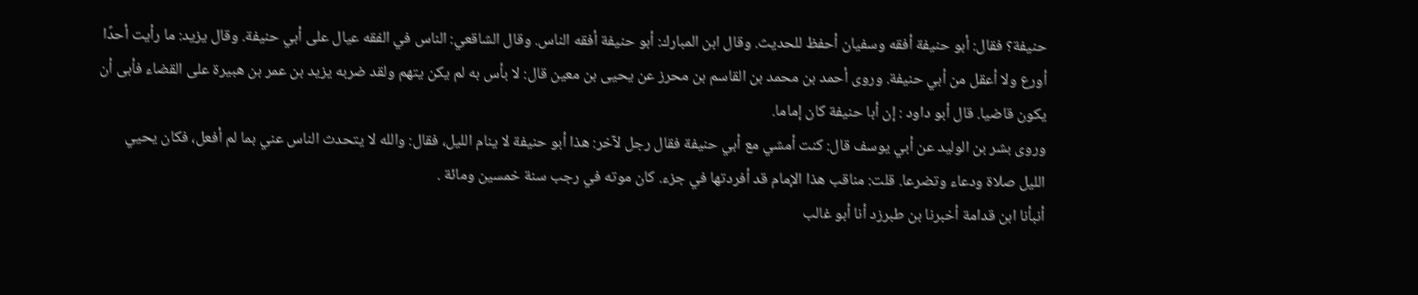حنيفة؟ فقال: أبو حنيفة أفقه وسفيان أحفظ للحديث. وقال ابن المبارك: أبو حنيفة أفقه الناس. وقال الشاقعي: الناس في الفقه عيال على أبي حنيفة. وقال يزيد: ما رأيت أحدًا أورع ولا أعقل من أبي حنيفة. وروى أحمد بن محمد بن القاسم بن محرز عن يحيى بن معين قال: لا بأس به لم يكن يتهم ولقد ضربه يزيد بن عمر بن هبيرة على القضاء فأبى أن يكون قاضيا. قال أبو داود : إن أبا حنيفة كان إماما.
وروى بشر بن الوليد عن أبي يوسف قال: كنت أمشي مع أبي حنيفة فقال رجل لآخر: هذا أبو حنيفة لا ينام الليل، فقال: والله لا يتحدث الناس عني بما لم أفعل، فكان يحيي الليل صلاة ودعاء وتضرعا. قلت: مناقب هذا الإمام قد أفردتها في جزء. كان موته في رجب سنة خمسين ومائة .
أنبأنا ابن قدامة أخبرنا بن طبرزد أنا أبو غالب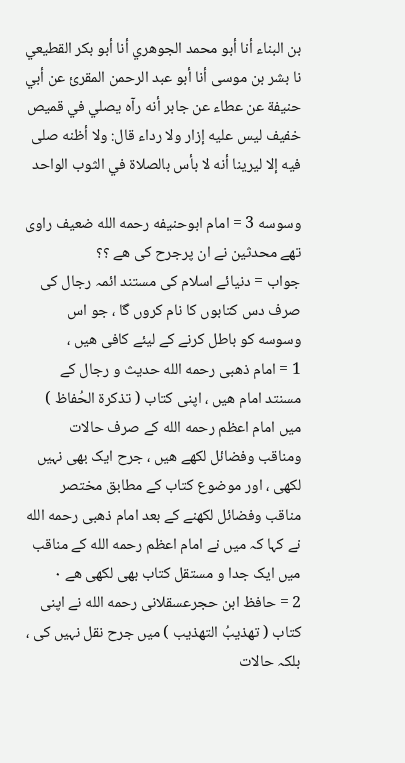بن البناء أنا أبو محمد الجوهري أنا أبو بكر القطيعي نا بشر بن موسى أنا أبو عبد الرحمن المقرئ عن أبي حنيفة عن عطاء عن جابر أنه رآه يصلي في قميص خفيف ليس عليه إزار ولا رداء قال: ولا أظنه صلى فيه إلا ليرينا أنه لا بأس بالصلاة في الثوب الواحد

وسوسه 3 = امام ابوحنيفه رحمه الله ضعيف راوى تهے محدثین نے ان پرجرح کی هے ؟؟
جواب = دنیائے اسلام کی مستند ائمہ رجال کی صرف دس کتابوں کا نام کروں گا ، جو اس وسوسه کو باطل کرنے کے لیئے کافی هیں ،
1 = امام ذهبی رحمه الله حدیث و رجال کے مسنتد امام هیں ، اپنی کتاب ( تذکرة الحُفاظ ) میں امام اعظم رحمه الله کے صرف حالات ومناقب وفضائل لکهے هیں ، جرح ایک بهی نہیں لکهی ، اور موضوع کتاب کے مطابق مختصر مناقب وفضائل لکهنے کے بعد امام ذهبی رحمه الله نے کہا کہ میں نے امام اعظم رحمه الله کے مناقب میں ایک جدا و مستقل کتاب بهی لکهی هے ۰
2 = حافظ ابن حجرعسقلانی رحمه الله نے اپنی کتاب ( تهذیبُ التهذیب ) میں جرح نقل نہیں کی ، بلکہ حالات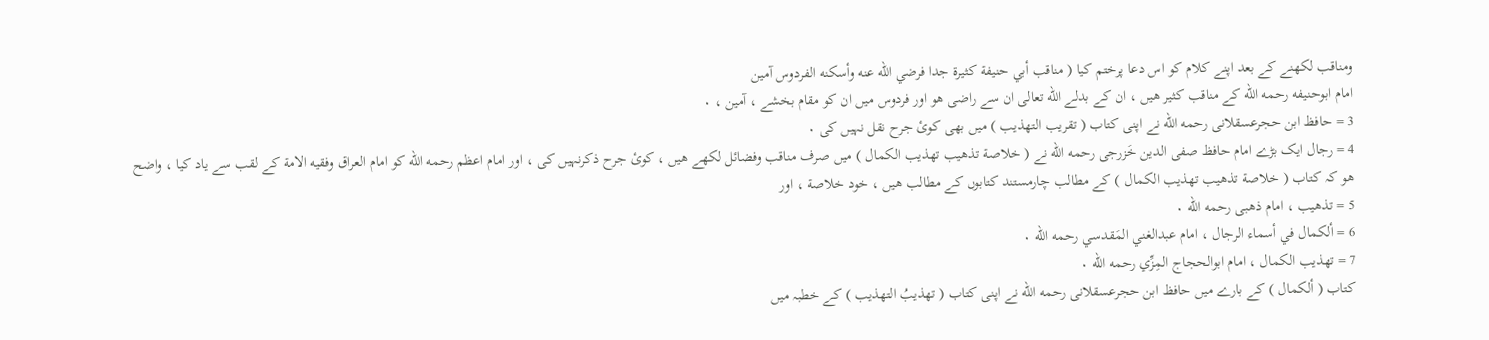ومناقب لکهنے کے بعد اپنے کلام کو اس دعا پرختم کیا ( مناقب أبي حنيفة كثيرة جدا فرضي الله عنه وأسكنه الفردوس آمين
امام ابوحنيفه رحمه الله کے مناقب کثیر هیں ، ان کے بدلے الله تعالی ان سے راضی هو اور فردوس میں ان کو مقام بخشے ، آمین ، ۰
3 = حافظ ابن حجرعسقلانی رحمه الله نے اپنی کتاب ( تقريب التهذيب ) میں بهی کوئ جرح نقل نہیں کی ۰
4 = رجال ایک بڑے امام حافظ صفی الدین خَزرجی رحمه الله نے ( خلاصة تذهيب تهذيب الكمال ) میں صرف مناقب وفضائل لکهے هیں ، کوئ جرح ذکرنہیں کی ، اور امام اعظم رحمه الله کو امام العراق وفقیه الامة کے لقب سے یاد کیا ، واضح هو کہ کتاب ( خلاصة تذهيب تهذيب الكمال ) کے مطالب چارمستند کتابوں کے مطالب هیں ، خود خلاصة ، اور
5 = تذهيب ، امام ذهبی رحمه الله ۰
6 = ألكمال في أسماء الرجال ، امام عبدالغني المَقدسي رحمه الله ۰
7 = تهذيب الكمال ، امام ابوالحجاج المِزِّي رحمه الله ۰
کتاب ( ألكمال ) کے بارے میں حافظ ابن حجرعسقلانی رحمه الله نے اپنی کتاب ( تهذیبُ التهذیب ) کے خطبہ میں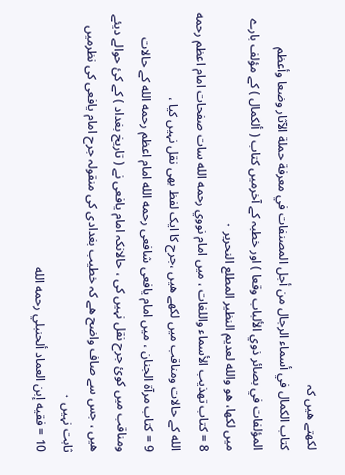لکهتے هیں کہ
كتاب الكمال في أسماء الرجال من أجل المصنفات في معرفة حملة الآثار وضعا وأعظم المؤلفات في بصائر ذوي الألباب وقعا ) اور خطبہ کے آخرمیں کتاب ( ألكمال ) کے مؤلف بارے میں لکها، هو والله لعديم النظير المطلع النحرير ۰
8 = کتاب تهذيب الأسماء واللغات ، میں امام نووي رحمه الله سات صفحات امام اعظم رحمه الله کے حالات ومناقب میں لکهے هیں ،جرح کا ایک لفظ بهی نقل نہیں کیا ،
9 = کتاب مرآة الجنان ، میں امام یافعی شافعی رحمه الله امام اعظم رحمه الله کے حالات ومناقب میں کوئ جرح نقل نہیں کی ، حالانکہ امام یافعی نے ( تاریخ بغداد ) کے کئ حوالے دیئے هیں ، جس سے صاف واضح هے کہ خطیب بغدادی کی منقولہ جرح امام یافعی کی نظرمیں ثابت نہیں ۰
10 = فقيه إبن العماد ألحنبلي رحمه الله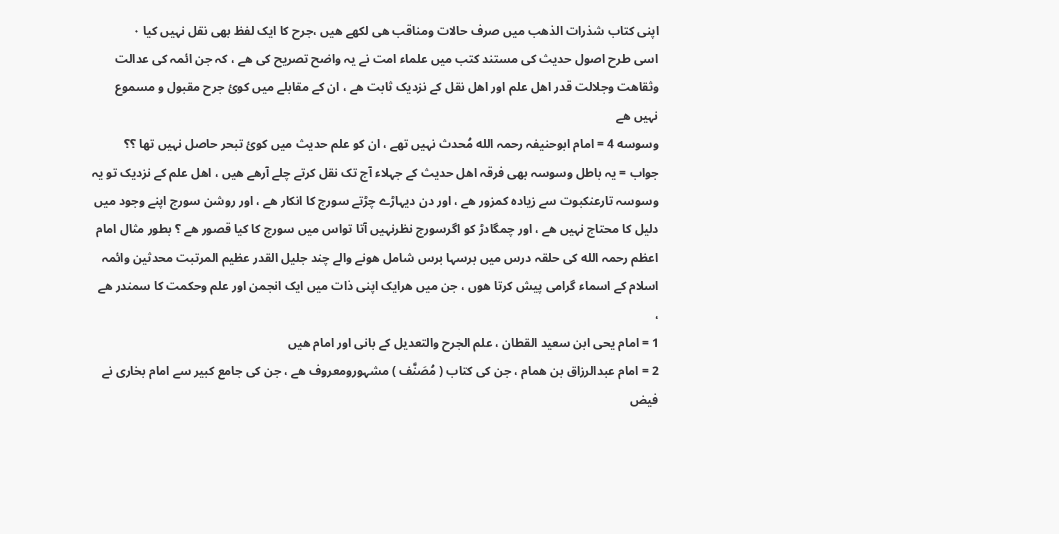اپنی کتاب شذرات الذهب میں صرف حالات ومناقب هی لکهے هیں ،جرح کا ایک لفظ بهی نقل نہیں کیا ۰
اسی طرح اصول حدیث کی مستند کتب میں علماء امت نے یہ واضح تصریح کی هے ، کہ جن ائمہ کی عدالت وثقاهت وجلالت قدر اهل علم اور اهل نقل کے نزدیک ثابت هے ، ان کے مقابلے میں کوئ جرح مقبول و مسموع نہیں هے
وسوسه 4 = امام ابوحنیفہ رحمہ الله مُحدث نہیں تهے ، ان کو علم حدیث میں کوئ تبحر حاصل نہیں تها ؟؟ جواب = یہ باطل وسوسہ بهی فرقہ اهل حدیث کے جہلاء آج تک نقل کرتے چلے آرهے هیں ، اهل علم کے نزدیک تو یہ وسوسہ تارعنکبوت سے زیاده کمزور هے ، اور دن دیہاڑے چڑتے سورج کا انکار هے ، اور روشن سورج اپنے وجود میں دلیل کا محتاج نہیں هے ، اور چمگادڑ کو اگرسورج نظرنہیں آتا تواس میں سورج کا کیا قصور هے ؟ بطور مثال امام اعظم رحمہ الله کی حلقہ درس میں برسہا برس شامل هونے والے چند جلیل القدر عظیم المرتبت محدثین وائمہ اسلام کے اسماء گرامی پیش کرتا هوں ، جن میں هرایک اپنی ذات میں ایک انجمن اور علم وحکمت کا سمندر هے ،
1 = امام یحی ابن سعید القطان ، علم الجرح والتعدیل کے بانی اور امام هیں
2 = امام عبدالرزاق بن همام ، جن کی کتاب ( مُصَنَّف ) مشہورومعروف هے ، جن کی جامع کبیر سے امام بخاری نے فیض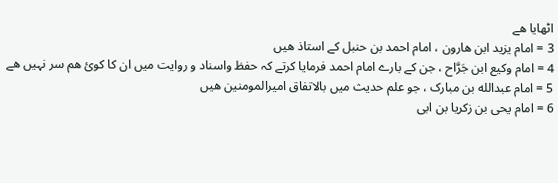اٹهایا هے
3 = امام یزید ابن هارون ، امام احمد بن حنبل کے استاذ هیں
4 = امام وکیع ابن جَرَّاح ، جن کے بارے امام احمد فرمایا کرتے کہ حفظ واسناد و روایت میں ان کا کوئ هم سر نہیں هے
5 = امام عبدالله بن مبارک ، جو علم حدیث میں بالاتفاق امیرالمومنین هیں
6 = امام یحی بن زکریا بن ابی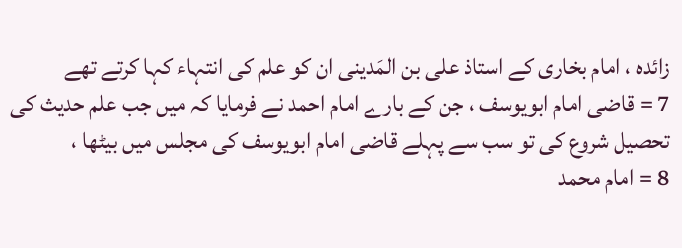زائده ، امام بخاری کے استاذ علی بن المَدینی ان کو علم کی انتہاء کہا کرتے تهے
7 = قاضی امام ابویوسف ، جن کے بارے امام احمد نے فرمایا کہ میں جب علم حدیث کی تحصیل شروع کی تو سب سے پہلے قاضی امام ابویوسف کی مجلس میں بیٹها ،
8 = امام محمد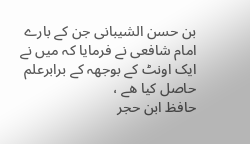بن حسن الشیبانی جن کے بارے امام شافعی نے فرمایا کہ میں نے ایک اونٹ کے بوجهہ کے برابرعلم حاصل کیا هے ،
حافظ ابن حجر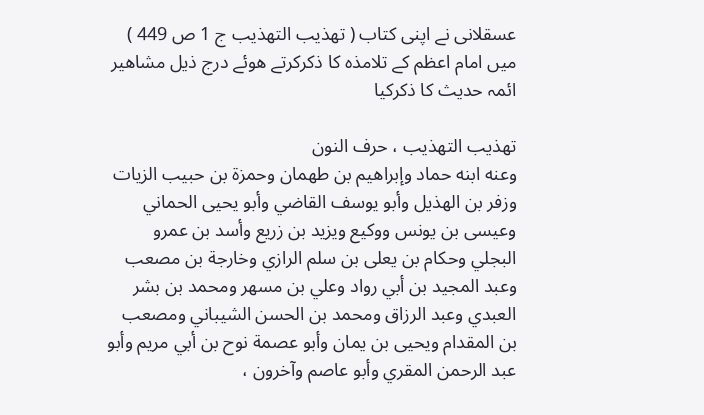عسقلانی نے اپنی کتاب ( تهذيب التهذيب ج 1 ص 449 ) میں امام اعظم کے تلامذه کا ذکرکرتے هوئے درج ذیل مشاهیر ائمہ حدیث کا ذکرکیا

تهذيب التهذيب ، حرف النون
وعنه ابنه حماد وإبراهيم بن طهمان وحمزة بن حبيب الزيات وزفر بن الهذيل وأبو يوسف القاضي وأبو يحيى الحماني وعيسى بن يونس ووكيع ويزيد بن زريع وأسد بن عمرو البجلي وحكام بن يعلى بن سلم الرازي وخارجة بن مصعب وعبد المجيد بن أبي رواد وعلي بن مسهر ومحمد بن بشر العبدي وعبد الرزاق ومحمد بن الحسن الشيباني ومصعب بن المقدام ويحيى بن يمان وأبو عصمة نوح بن أبي مريم وأبو عبد الرحمن المقري وأبو عاصم وآخرون ،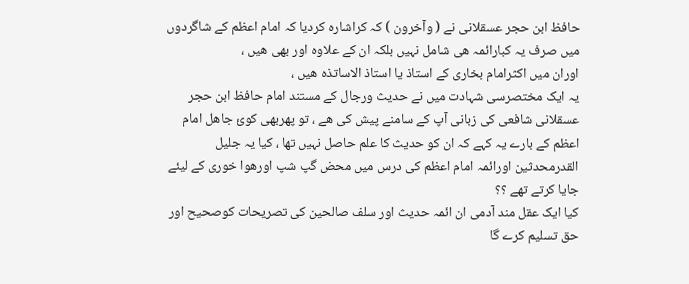حافظ ابن حجر عسقلانی نے ( وآخرون ) کہ کراشاره کردیا کہ امام اعظم کے شاگردوں میں صرف یہ کبارائمہ هی شامل نہیں بلکہ ان کے علاوه اور بهی هیں ،
اوران میں اکثرامام بخاری کے استاذ یا استاذ الاساتذه هیں ،
یہ ایک مختصرسی شہادت میں نے حدیث ورجال کے مستند امام حافظ ابن حجر عسقلانی شافعی کی زبانی آپ کے سامنے پیش کی هے ، تو پهربهی کوئ جاهل امام اعظم کے بارے یہ کہے کہ ان کو حدیث کا علم حاصل نہیں تها ، کیا یہ جلیل القدرمحدثین اورائمہ امام اعظم کی درس میں محض گپ شپ اورهوا خوری کے لیئے جایا کرتے تهے ؟؟
کیا ایک عقل مند آدمی ان ائمہ حدیث اور سلف صالحین کی تصریحات کوصحیح اور حق تسلیم کرے گا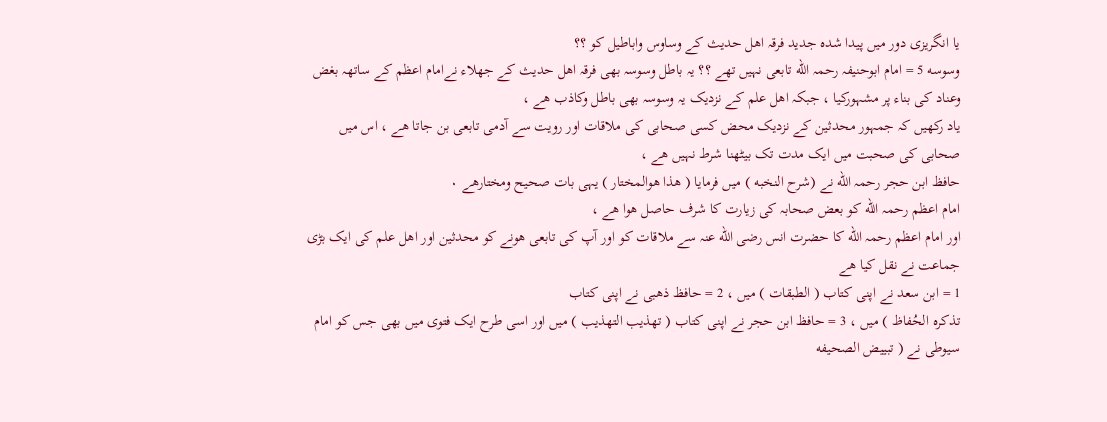یا انگریزی دور میں پیدا شده جدید فرقہ اهل حدیث کے وساوس واباطیل کو ؟؟
وسوسه 5 = امام ابوحنیفہ رحمہ الله تابعی نہیں تهے ؟؟ یہ باطل وسوسہ بهی فرقہ اهل حدیث کے جهلاء نےامام اعظم کے ساتهہ بغض وعناد کی بناء پر مشہورکیا ، جبکہ اهل علم کے نزدیک یہ وسوسہ بهی باطل وکاذب هے ،
یاد رکهیں کہ جمہور محدثین کے نزدیک محض کسی صحابی کی ملاقات اور رویت سے آدمی تابعی بن جاتا هے ، اس میں صحابی کی صحبت میں ایک مدت تک بیٹهنا شرط نہیں هے ،
حافظ ابن حجر رحمہ الله نے (شرح النخبه ) میں فرمایا ( هذا هوالمختار ) یہی بات صحیح ومختارهے ۰
امام اعظم رحمہ الله کو بعض صحابہ کی زیارت کا شرف حاصل هوا هے ،
اور امام اعظم رحمہ الله کا حضرت انس رضی الله عنہ سے ملاقات کو اور آپ کی تابعی هونے کو محدثین اور اهل علم کی ایک بڑی جماعت نے نقل کیا هے
1 = ابن سعد نے اپنی کتاب ( الطبقات ) میں ، 2 = حافظ ذهبی نے اپنی کتاب
تذکره الحُفاظ ) میں ، 3 = حافظ ابن حجر نے اپنی کتاب ( تهذیب التهذیب ) میں اور اسی طرح ایک فتوی میں بهی جس کو امام سیوطی نے ( تبییض الصحیفه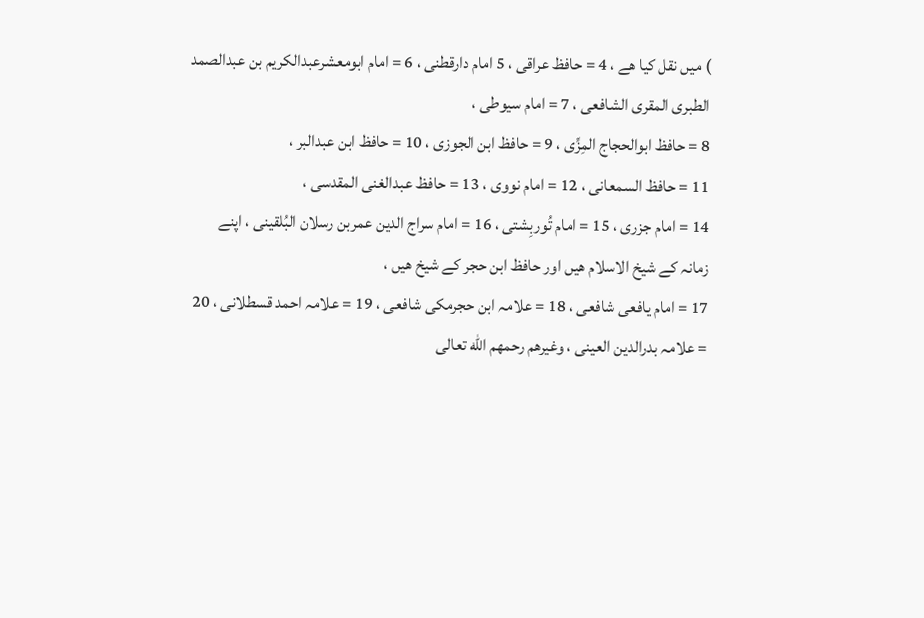) میں نقل کیا هے ، 4 = حافظ عراقی ، 5 امام دارقطنی ، 6 = امام ابومعشرعبدالکریم بن عبدالصمد الطبری المقری الشافعی ، 7 = امام سیوطی ،
8 = حافظ ابوالحجاج المِزِّی ، 9 = حافظ ابن الجوزی ، 10 = حافظ ابن عبدالبر ،
11 = حافظ السمعانی ، 12 = امام نووی ، 13 = حافظ عبدالغنی المقدسی ،
14 = امام جزری ، 15 = امام تُوربِشتی ، 16 = امام سراج الدین عمربن رسلان البُلقینی ، اپنے زمانہ کے شیخ الاسلام هیں اور حافظ ابن حجر کے شیخ هیں ،
17 = امام یافعی شافعی ، 18 = علامہ ابن حجرمکی شافعی ، 19 = علامہ احمد قسطلانی ، 20 = علامہ بدرالدین العینی ، وغیرهم رحمهم الله تعالی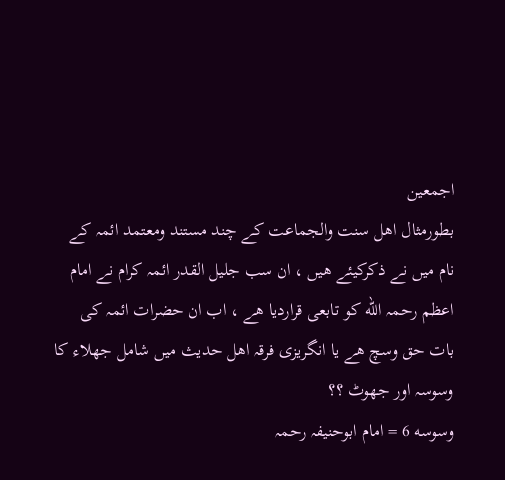اجمعین
بطورمثال اهل سنت والجماعت کے چند مستند ومعتمد ائمہ کے نام میں نے ذکرکیئے هیں ، ان سب جلیل القدر ائمہ کرام نے امام اعظم رحمہ الله کو تابعی قراردیا هے ، اب ان حضرات ائمہ کی بات حق وسچ هے یا انگریزی فرقہ اهل حدیث میں شامل جهلاء کا وسوسہ اور جهوٹ ؟؟
وسوسه 6 = امام ابوحنیفہ رحمہ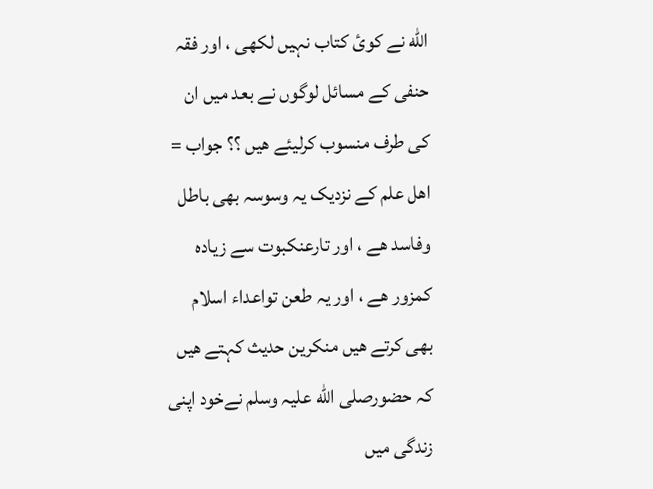الله نے کوئ کتاب نہیں لکهی ، اور فقہ حنفی کے مسائل لوگوں نے بعد میں ان کی طرف منسوب کرلیئے هیں ؟؟ جواب = اهل علم کے نزدیک یہ وسوسہ بهی باطل وفاسد هے ، اور تارعنکبوت سے زیاده کمزور هے ، اور یہ طعن تواعداء اسلام بهی کرتے هیں منکرین حدیث کہتے هیں کہ حضورصلی الله علیہ وسلم نےخود اپنی زندگی میں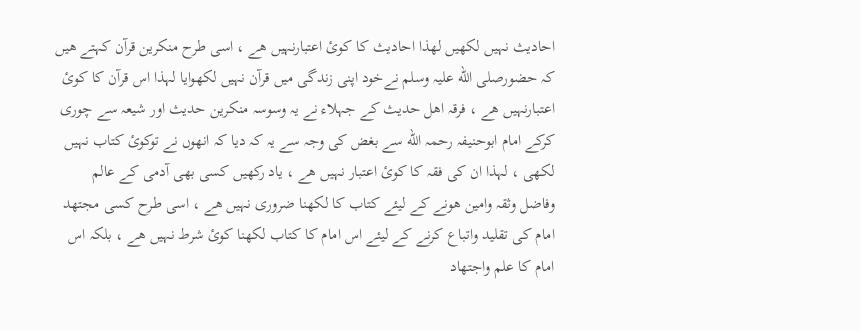احادیث نہیں لکهیں لهذا احادیث کا کوئ اعتبارنہیں هے ، اسی طرح منکرین قرآن کہتے هیں کہ حضورصلی الله علیہ وسلم نےخود اپنی زندگی میں قرآن نہیں لکهوایا لہذا اس قرآن کا کوئ اعتبارنہیں هے ، فرقہ اهل حدیث کے جہلاء نے یہ وسوسہ منکرین حدیث اور شیعہ سے چوری کرکے امام ابوحنیفہ رحمہ الله سے بغض کی وجہ سے یہ کہ دیا کہ انهوں نے توکوئ کتاب نہیں لکهی ، لہذا ان کی فقہ کا کوئ اعتبار نہیں هے ، یاد رکهیں کسی بهی آدمی کے عالم وفاضل وثقہ وامین هونے کے لیئے کتاب کا لکهنا ضروری نہیں هے ، اسی طرح کسی مجتهد امام کی تقلید واتباع کرنے کے لیئے اس امام کا کتاب لکهنا کوئ شرط نہیں هے ، بلکہ اس امام کا علم واجتهاد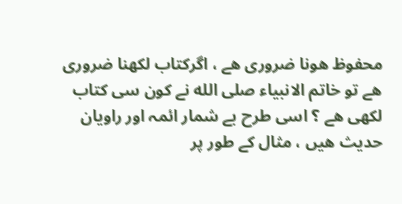محفوظ هونا ضروری هے ، اگرکتاب لکهنا ضروری هے تو خاتم الانبیاء صلی الله نے کون سی کتاب لکهی هے ؟ اسی طرح بے شمار ائمہ اور راویان حدیث هیں ، مثال کے طور پر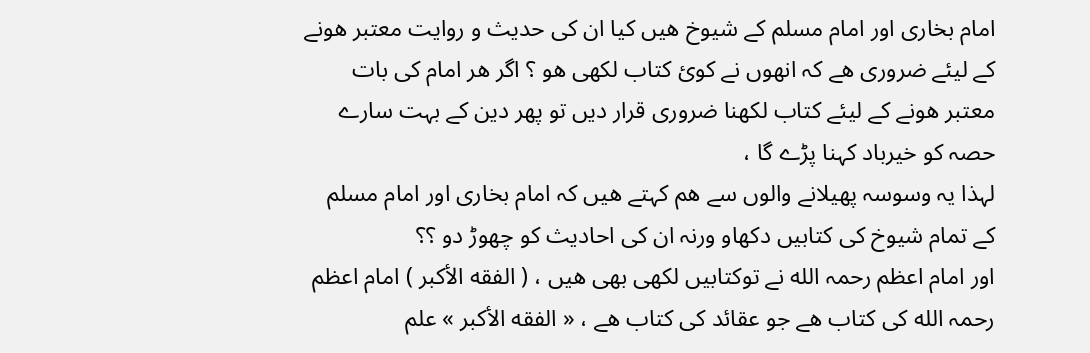امام بخاری اور امام مسلم کے شیوخ هیں کیا ان کی حدیث و روایت معتبر هونے کے لیئے ضروری هے کہ انهوں نے کوئ کتاب لکهی هو ؟ اگر هر امام کی بات معتبر هونے کے لیئے کتاب لکهنا ضروری قرار دیں تو پهر دین کے بہت سارے حصہ کو خیرباد کہنا پڑے گا ،
لہذا یہ وسوسہ پهیلانے والوں سے هم کہتے هیں کہ امام بخاری اور امام مسلم کے تمام شیوخ کی کتابیں دکهاو ورنہ ان کی احادیث کو چهوڑ دو ؟؟
اور امام اعظم رحمہ الله نے توکتابیں لکهی بهی هیں ، ( الفقه الأكبر ) امام اعظم رحمہ الله کی کتاب هے جو عقائد کی کتاب هے ، « الفقه الأكبر » علم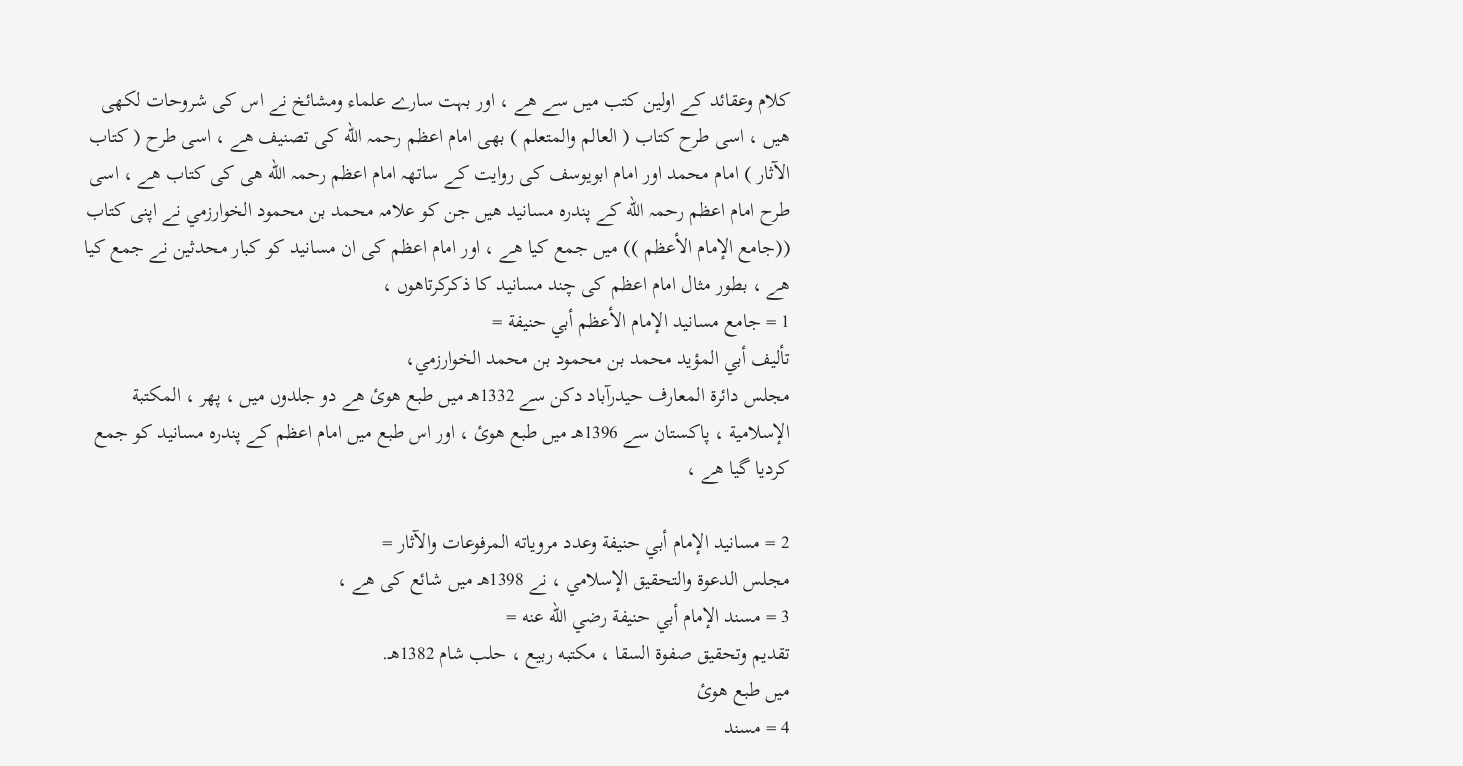کلام وعقائد کے اولین کتب میں سے هے ، اور بہت سارے علماء ومشائخ نے اس کی شروحات لکهی هیں ، اسی طرح کتاب ( العالم والمتعلم ) بهی امام اعظم رحمہ الله کی تصنیف هے ، اسی طرح ( كتاب الآثار ) امام محمد اور امام ابویوسف کی روایت کے ساتهہ امام اعظم رحمہ الله هی کی کتاب هے ، اسی طرح امام اعظم رحمہ الله کے پندره مسانید هیں جن کو علامہ محمد بن محمود الخوارزمي نے اپنی کتاب ((جامع الإمام الأعظم )) میں جمع کیا هے ، اور امام اعظم کی ان مسانید کو کبار محدثین نے جمع کیا هے ، بطور مثال امام اعظم کی چند مسانید کا ذکرکرتاهوں ،
1 = جامع مسانيد الإمام الأعظم أبي حنيفة =
تأليف أبي المؤيد محمد بن محمود بن محمد الخوارزمي،
مجلس دائرة المعارف حیدرآباد دکن سے 1332هـ میں طبع هوئ هے دو جلدوں میں ، پهر ، المكتبة الإسلامية ، پاکستان سے 1396هـ میں طبع هوئ ، اور اس طبع میں امام اعظم کے پندره مسانید کو جمع کردیا گیا هے ،

2 = مسانيد الإمام أبي حنيفة وعدد مروياته المرفوعات والآثار =
مجلس الدعوة والتحقيق الإسلامي ، نے 1398هـ میں شائع کی هے ،
3 = مسند الإمام أبي حنيفة رضي الله عنه =
تقديم وتحقيق صفوة السقا ، مکتبه ربيع ، حلب شام 1382هـ.
میں طبع هوئ
4 = مسند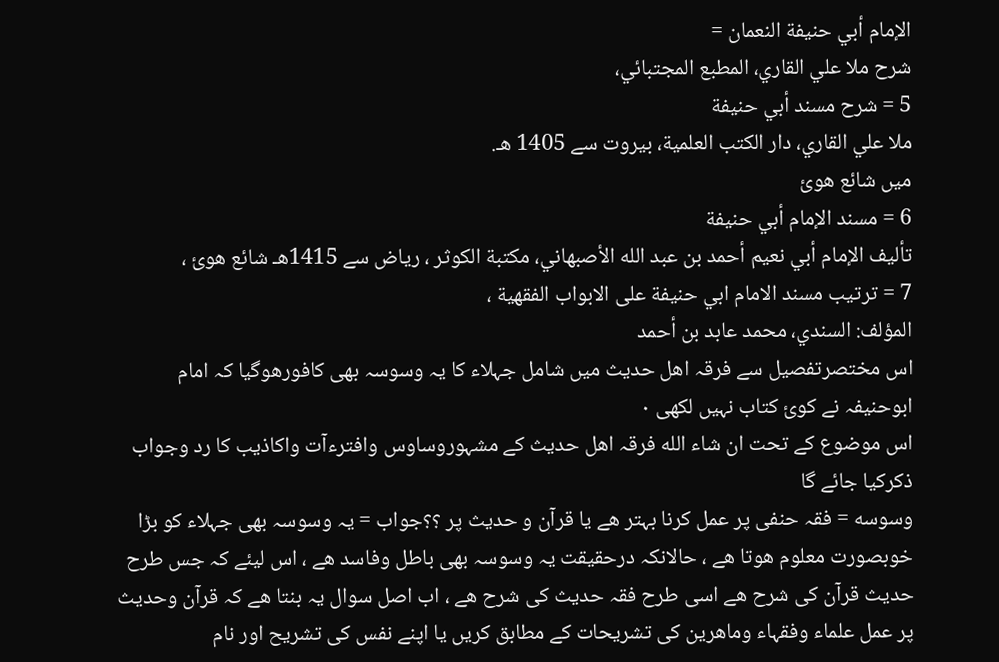الإمام أبي حنيفة النعمان =
شرح ملا علي القاري، المطبع المجتبائي،
5 = شرح مسند أبي حنيفة
ملا علي القاري، دار الكتب العلمية، بيروت سے 1405 هـ.
میں شائع هوئ
6 = مسند الإمام أبي حنيفة
تأليف الإمام أبي نعيم أحمد بن عبد الله الأصبهاني، مكتبة الكوثر ، رياض سے 1415هـ شائع هوئ ،
7 = ترتيب مسند الامام ابي حنيفة على الابواب الفقهية ،
المؤلف: السندي، محمد عابد بن أحمد
اس مختصرتفصیل سے فرقہ اهل حدیث میں شامل جہلاء کا یہ وسوسہ بهی کافورهوگیا کہ امام ابوحنیفہ نے کوئ کتاب نہیں لکهی ۰
اس موضوع کے تحت ان شاء الله فرقہ اهل حدیث کے مشہوروساوس وافترءآت واکاذیب کا رد وجواب ذکرکیا جائے گا
وسوسه = فقہ حنفی پر عمل کرنا بہتر هے یا قرآن و حدیث پر ؟؟جواب = یہ وسوسہ بهی جہلاء کو بڑا خوبصورت معلوم هوتا هے ، حالانکہ درحقیقت یہ وسوسہ بهی باطل وفاسد هے ، اس لیئے کہ جس طرح حدیث قرآن کی شرح هے اسی طرح فقہ حدیث کی شرح هے ، اب اصل سوال یہ بنتا هے کہ قرآن وحدیث پر عمل علماء وفقہاء وماهرین کی تشریحات کے مطابق کریں یا اپنے نفس کی تشریح اور نام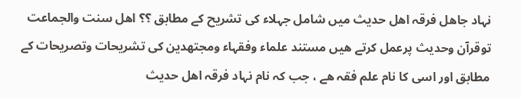نہاد جاهل فرقہ اهل حدیث میں شامل جہلاء کی تشریح کے مطابق ؟؟ اهل سنت والجماعت توقرآن وحدیث پرعمل کرتے هیں مستند علماء وفقہاء ومجتهدین کی تشریحات وتصریحات کے مطابق اور اسی کا نام علم فقہ هے ، جب کہ نام نہاد فرقہ اهل حدیث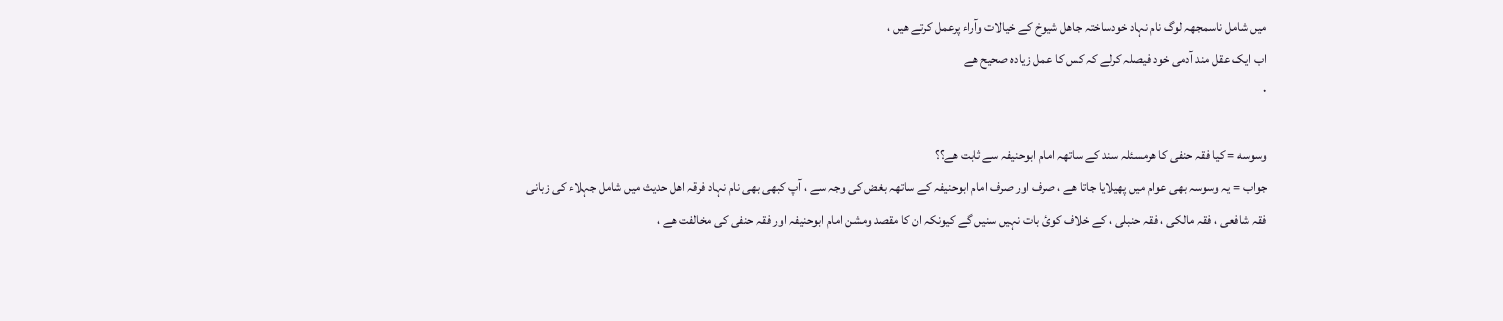میں شامل ناسمجهہ لوگ نام نہاد خودساختہ جاهل شیوخ کے خیالات وآراء پرعمل کرتے هیں ،
اب ایک عقل مند آدمی خود فیصلہ کرلے کہ کس کا عمل زیاده صحیح هے
۰

وسوسه = کیا فقہ حنفی کا هرمسئلہ سند کے ساتهہ امام ابوحنیفہ سے ثابت هے؟؟
جواب = یہ وسوسہ بهی عوام میں پهیلایا جاتا هے ، صرف اور صرف امام ابوحنیفہ کے ساتهہ بغض کی وجہ سے ، آپ کبهی بهی نام نہاد فرقہ اهل حدیث میں شامل جہلاء کی زبانی فقہ شافعی ، فقہ مالکی ، فقہ حنبلی ، کے خلاف کوئ بات نہیں سنیں گے کیونکہ ان کا مقصد ومشن امام ابوحنیفہ اور فقہ حنفی کی مخالفت هے ،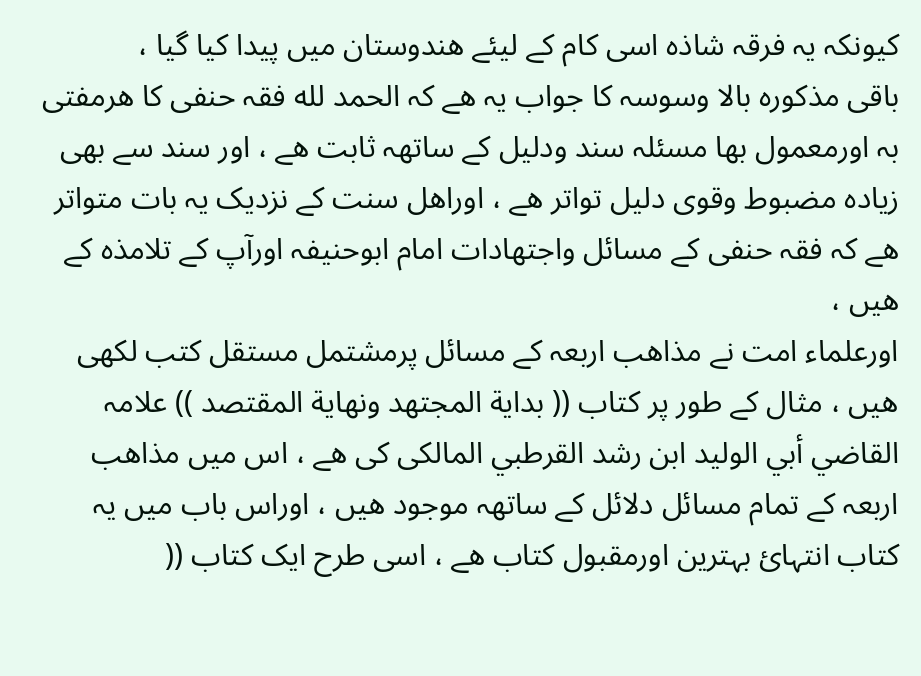کیونکہ یہ فرقہ شاذه اسی کام کے لیئے هندوستان میں پیدا کیا گیا ،
باقی مذکوره بالا وسوسہ کا جواب یہ هے کہ الحمد لله فقہ حنفی کا هرمفتی بہ اورمعمول بها مسئلہ سند ودلیل کے ساتهہ ثابت هے ، اور سند سے بهی زیاده مضبوط وقوی دلیل تواتر هے ، اوراهل سنت کے نزدیک یہ بات متواتر هے کہ فقہ حنفی کے مسائل واجتهادات امام ابوحنیفہ اورآپ کے تلامذه کے هیں ،
اورعلماء امت نے مذاهب اربعہ کے مسائل پرمشتمل مستقل کتب لکهی هیں ، مثال کے طور پر کتاب (( بداية المجتهد ونهاية المقتصد )) علامہ القاضي أبي الوليد ابن رشد القرطبي المالکی کی هے ، اس میں مذاهب اربعہ کے تمام مسائل دلائل کے ساتهہ موجود هیں ، اوراس باب میں یہ کتاب انتہائ بہترین اورمقبول کتاب هے ، اسی طرح ایک کتاب ((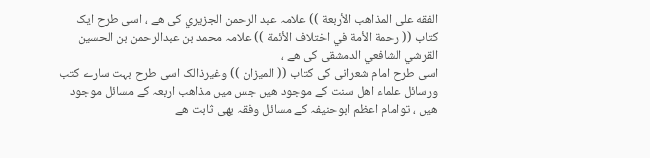الفقه على المذاهب الأربعة )) علامہ عبد الرحمن الجزيري کی هے ، اسی طرح ایک کتاب (( رحمة الأمة في اختلاف الأئمة )) علامہ محمد بن عبدالرحمن بن الحسين القرشي الشافعي الدمشقی کی هے ،
اسی طرح امام شعرانی کی کتاب (( المیزان )) وغیرذالک اسی طرح بہت سارے کتب ورسائل علماء اهل سنت کے موجود هیں جس میں مذاهب اربعہ کے مسائل موجود هیں ، توامام اعظم ابوحنیفہ کے مسائل وفقہ بهی ثابت هے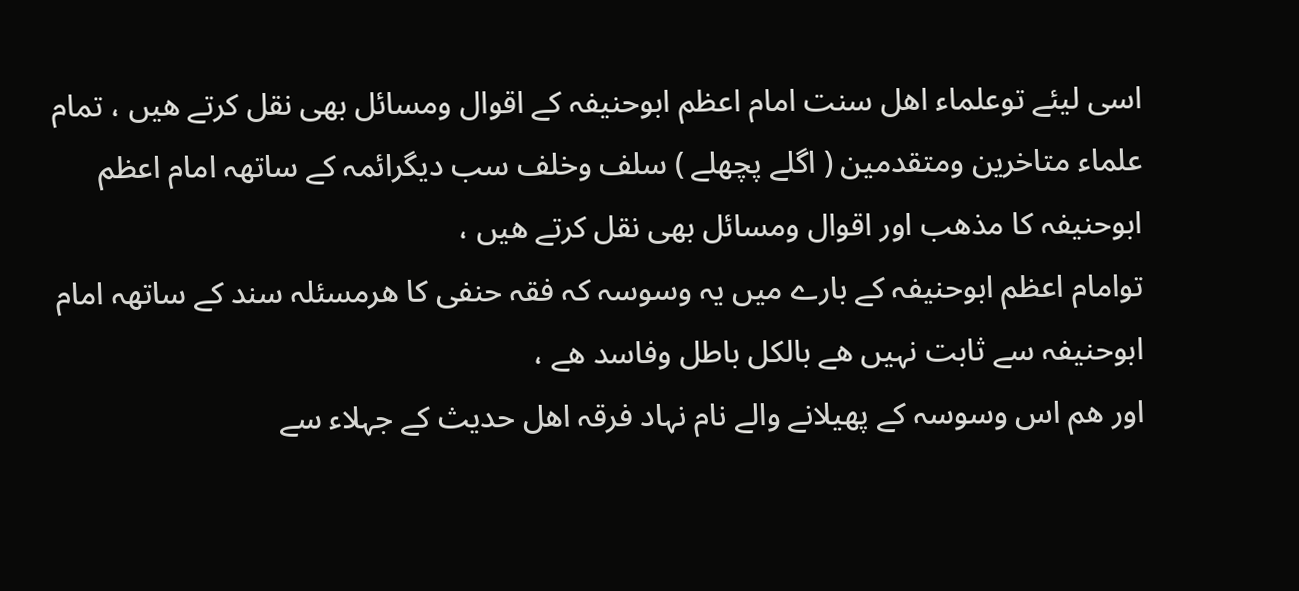اسی لیئے توعلماء اهل سنت امام اعظم ابوحنیفہ کے اقوال ومسائل بهی نقل کرتے هیں ، تمام علماء متاخرین ومتقدمین ( اگلے پچهلے ) سلف وخلف سب دیگرائمہ کے ساتهہ امام اعظم ابوحنیفہ کا مذهب اور اقوال ومسائل بهی نقل کرتے هیں ،
توامام اعظم ابوحنیفہ کے بارے میں یہ وسوسہ کہ فقہ حنفی کا هرمسئلہ سند کے ساتهہ امام ابوحنیفہ سے ثابت نہیں هے بالکل باطل وفاسد هے ،
اور هم اس وسوسہ کے پهیلانے والے نام نہاد فرقہ اهل حدیث کے جہلاء سے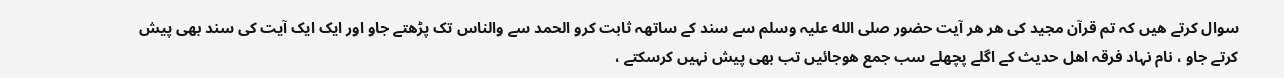سوال کرتے هیں کہ تم قرآن مجید کی هر هر آیت حضور صلی الله علیہ وسلم سے سند کے ساتهہ ثابت کرو الحمد سے والناس تک پڑهتے جاو اور ایک ایک آیت کی سند بهی پیش کرتے جاو ، نام نہاد فرقہ اهل حدیث کے اگلے پچهلے سب جمع هوجائیں تب بهی پیش نہیں کرسکتے ،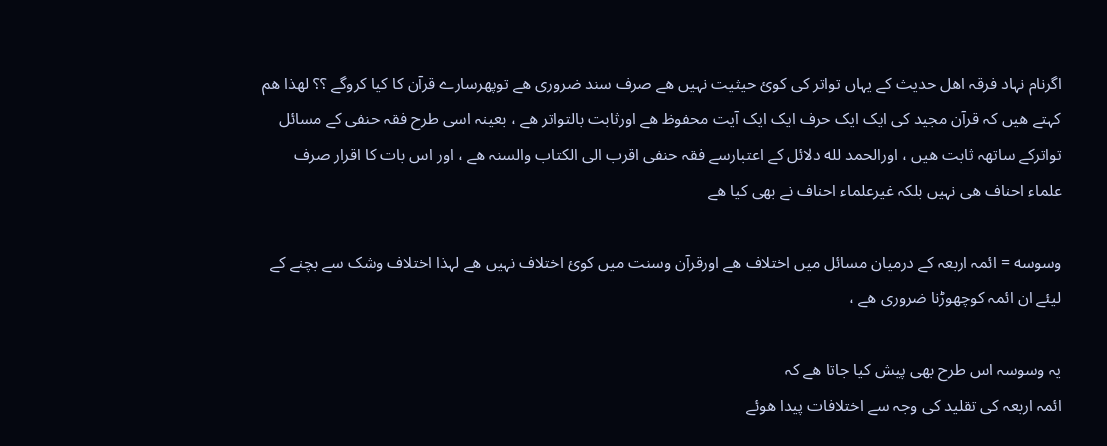اگرنام نہاد فرقہ اهل حدیث کے یہاں تواتر کی کوئ حیثیت نہیں هے صرف سند ضروری هے توپهرسارے قرآن کا کیا کروگے ؟؟ لهذا هم کہتے هیں کہ قرآن مجید کی ایک ایک حرف ایک ایک آیت محفوظ هے اورثابت بالتواتر هے ، بعینہ اسی طرح فقہ حنفی کے مسائل تواترکے ساتهہ ثابت هیں ، اورالحمد لله دلائل کے اعتبارسے فقہ حنفی اقرب الی الکتاب والسنہ هے ، اور اس بات کا اقرار صرف علماء احناف هی نہیں بلکہ غیرعلماء احناف نے بهی کیا هے

وسوسه = ائمہ اربعہ کے درمیان مسائل میں اختلاف هے اورقرآن وسنت میں کوئ اختلاف نہیں هے لہذا اختلاف وشک سے بچنے کے لیئے ان ائمہ کوچهوڑنا ضروری هے ،

یہ وسوسہ اس طرح بهی پیش کیا جاتا هے کہ
ائمہ اربعہ کی تقلید کی وجہ سے اختلافات پیدا هوئے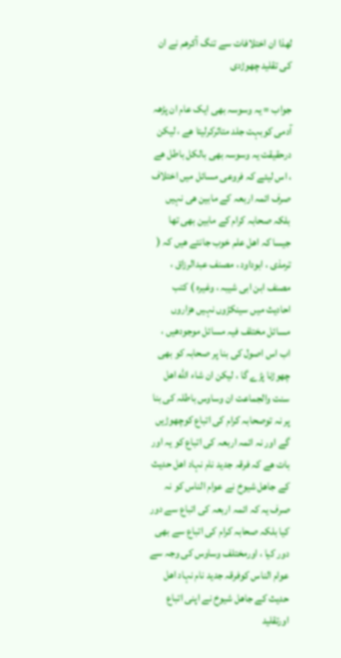لهذا ان اختلافات سے تنگ آکرهم نے ان کی تقلید چهوڑدی

جواب = یہ وسوسہ بهی ایک عام ان پڑهہ آدمی کوبہت جلد متاثرکرلیتا هے ، لیکن درحقیقت یہ وسوسہ بهی بالکل باطل هے ، اس لیئے کہ فروعی مسائل میں اختلاف صرف ائمہ اربعہ کے مابین هی نہیں بلکہ صحابہ کرام کے مابین بهی تها جیسا کہ اهل علم خوب جانتے هیں کہ ( ترمذی ، ابوداود ، مصنف عبدالرزاق ، مصنف ابن ابی شیبہ ، وغیره ) کتب احادیث میں سینکڑوں نہیں هزاروں مسائل مختلف فیہ مسائل موجودهیں ، اب اس اصول کی بنا پر صحابہ کو بهی چهوڑنا پڑے گا ، لیکن ان شاء الله اهل سنت والجماعت ان وساوس باطلہ کی بنا پر نہ توصحابہ کرام کی اتباع کوچهوڑیں گے اور نہ ائمہ اربعہ کی اتباع کو یہ اور بات هے کہ فرقہ جدید نام نہاد اهل حدیث کے جاهل شیوخ نے عوام الناس کو نہ صرف یہ کہ ائمہ اربعہ کی اتباع سے دور کیا بلکہ صحابہ کرام کی اتباع سے بهی دور کیا ، اورمختلف وساوس کی وجہ سے عوام الناس کوفرقہ جدید نام نہاد اهل حدیث کے جاهل شیوخ نے اپنی اتباع اورتقلید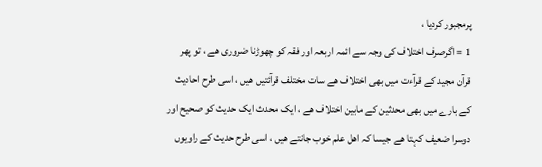پرمجبور کردیا ،
1 = اگرصرف اختلاف کی وجہ سے ائمہ اربعہ اور فقہ کو چهوڑنا ضروری هے ، تو پهر قرآن مجید کے قرآءت میں بهی اختلاف هے سات مختلف قرآئتیں هیں ، اسی طرح احادیث کے بارے میں بهی محدثین کے مابین اختلاف هے ، ایک محدث ایک حدیث کو صحیح اور دوسرا ضعیف کہتا هے جیسا کہ اهل علم خوب جانتے هیں ، اسی طرح حدیث کے راویوں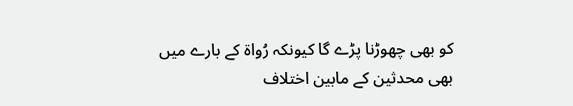کو بهی چهوڑنا پڑے گا کیونکہ رُواة کے بارے میں بهی محدثین کے مابین اختلاف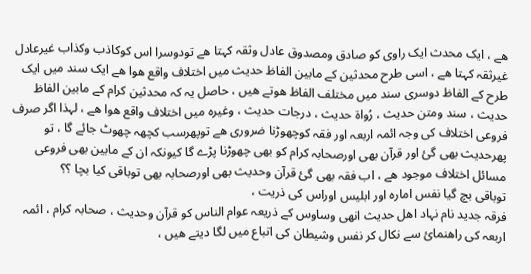هے ، ایک محدث ایک راوی کو صادق ومصدوق عادل وثقہ کہتا هے تودوسرا اس کوکاذب وکذاب غیرعادل غیرثقہ کہتا هے ، اسی طرح محدثین کے مابین الفاظ حدیث میں اختلاف واقع هوا هے ایک سند میں ایک طرح کے الفاظ دوسری سند میں مختلف الفاظ هوتے هیں ، حاصل یہ کہ محدثین کرام کے مابین الفاظ حدیث ، سند ومتن حدیث ، رُواة حدیث ، درجات حدیث ، وغیره میں اختلاف واقع هوا هے ، لہذا اگر صرف فروعی اختلاف کی وجہ ائمہ اربعہ اور فقہ کوچهوڑنا ضروری هے توپهرسب کچهہ چهوٹ جائے گا ، تو پهرحدیث بهی گئ اور قرآن بهی اورصحابہ کرام کو بهی چهوڑنا پڑے گا کیونکہ ان کے مابین بهی فروعی مسائل اختلاف موجود هے ، اب فقہ بهی گئ قرآن وحدیث بهی اورصحابہ بهی توباقی کیا بچا ؟؟
توباقی بچ گیا نفس اماره اور ابلیس اوراس کی ذریت ،
فرقہ جدید نام نہاد اهل حدیث انهی وساوس کے ذریعہ عوام الناس کو قرآن وحدیث ، صحابہ کرام ، ائمہ اربعہ کی راهنمائ سے نکال کر نفس وشیطان کی اتباع میں لگا دیتے هیں ،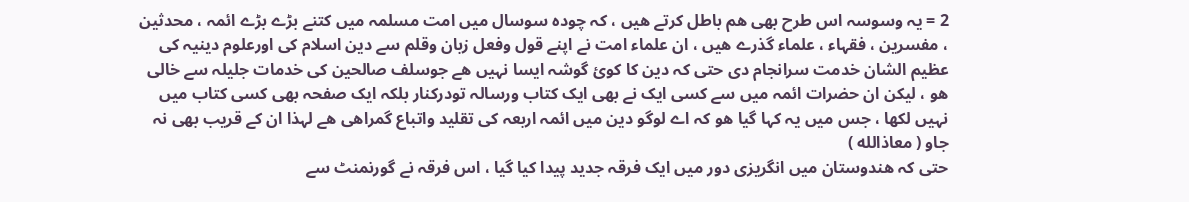2 = یہ وسوسہ اس طرح بهی هم باطل کرتے هیں ، کہ چوده سوسال میں امت مسلمہ میں کتنے بڑے بڑے ائمہ ، محدثین ، مفسرین ، فقہاء ، علماء گذرے هیں ، ان علماء امت نے اپنے قول وفعل زبان وقلم سے دین اسلام کی اورعلوم دینیہ کی عظیم الشان خدمت سرانجام دی حتی کہ دین کا کوئ گوشہ ایسا نہیں هے جوسلف صالحین کی خدمات جلیلہ سے خالی هو ، لیکن ان حضرات ائمہ میں سے کسی ایک نے بهی ایک کتاب ورسالہ تودرکنار بلکہ ایک صفحہ بهی کسی کتاب میں نہیں لکها ، جس میں یہ کہا گیا هو کہ اے لوگو دین میں ائمہ اربعہ کی تقلید واتباع گمراهی هے لہذا ان کے قریب بهی نہ جاو ( معاذالله )
حتی کہ هندوستان میں انگریزی دور میں ایک فرقہ جدید پیدا کیا گیا ، اس فرقہ نے گورنمنٹ سے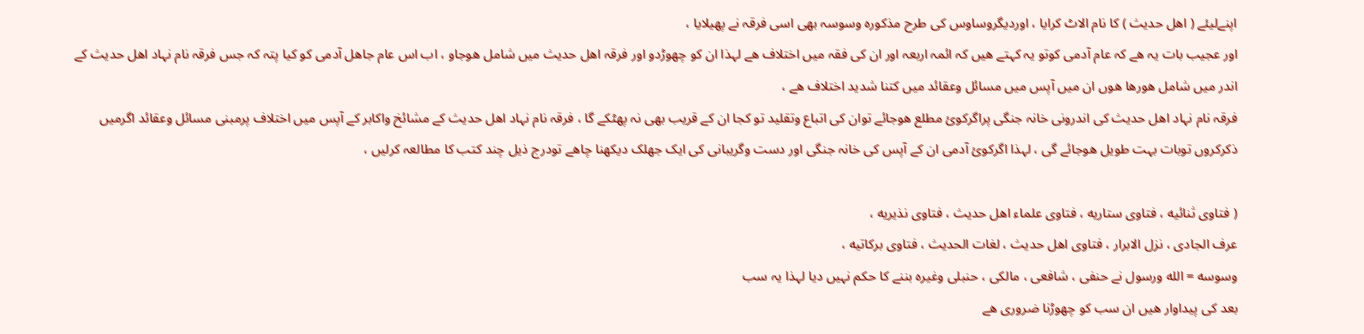اپنےلیئے ( اهل حدیث ) کا نام الاٹ کرایا ، اوردیگروساوس کی طرح مذکوره وسوسہ بهی اسی فرقہ نے پهیلایا ،
اور عجیب بات یہ هے کہ عام آدمی کوتو یہ کہتے هیں کہ ائمہ اربعہ اور ان کی فقہ میں اختلاف هے لہذا ان کو چهوڑدو اور فرقہ اهل حدیث میں شامل هوجاو ، اب اس عام جاهل آدمی کو کیا پتہ کہ جس فرقہ نام نہاد اهل حدیث کے اندر میں شامل هورها هوں ان میں آپس میں مسائل وعقائد میں کتنا شدید اختلاف هے ،
فرقہ نام نہاد اهل حدیث کی اندرونی خانہ جنگی پراگرکوئ مطلع هوجائے توان کی اتباع وتقلید تو کجا ان کے قریب بهی نہ پهٹکے گا ، فرقہ نام نہاد اهل حدیث کے مشائخ واکابر کے آپس میں اختلاف پرمبنی مسائل وعقائد اگرمیں ذکرکروں توبات بہت طویل هوجائے گی ، لہذا اگرکوئ آدمی ان کے آپس کی خانہ جنگی اور دست وگریبانی کی ایک جهلک دیکهنا چاهے تودرج ذیل چند کتب کا مطالعہ کرلیں ،

( فتاوی ثنائیه ، فتاوی ستاریه ، فتاوی علماء اهل حدیث ، فتاوی نذیریه ،
عرف الجادی ، نزل الابرار ، فتاوی اهل حدیث ، لغات الحدیث ، فتاوی برکاتیه ،
وسوسه = الله ورسول نے حنفی ، شافعی ، مالکی ، حنبلی وغیره بننے کا حکم نہیں دیا لہذا یہ سب
بعد کی پیداوار هیں ان سب کو چهوڑنا ضروری هے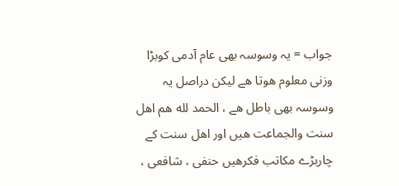جواب = یہ وسوسہ بهی عام آدمی کوبڑا وزنی معلوم هوتا هے لیکن دراصل یہ وسوسہ بهی باطل هے ، الحمد لله هم اهل سنت والجماعت هیں اور اهل سنت کے چاربڑے مکاتب فکرهیں حنفی ، شافعی ،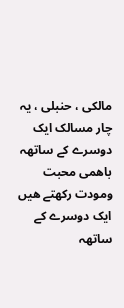مالکی ، حنبلی ، یہ چار مسالک ایک دوسرے کے ساتهہ باهمی محبت ومودت رکهتے هیں ایک دوسرے کے ساتهہ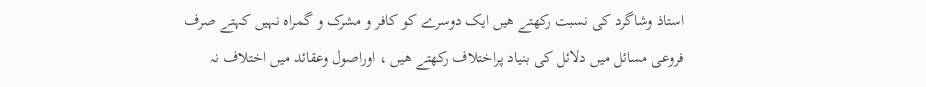استاذ وشاگرد کی نسبت رکهتے هیں ایک دوسرے کو کافر و مشرک و گمراه نہیں کہتے صرف فروعی مسائل میں دلائل کی بنیاد پراختلاف رکهتے هیں ، اوراصول وعقائد میں اختلاف نہ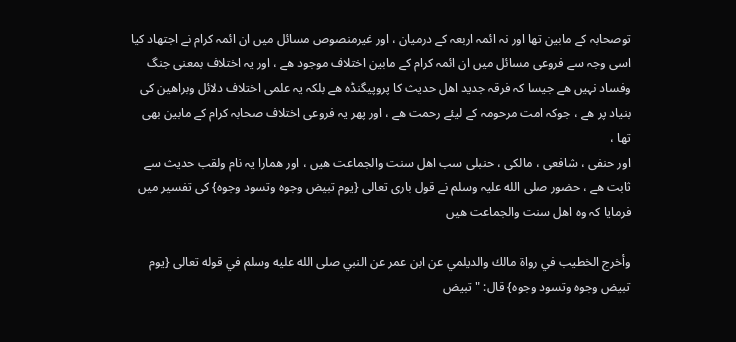توصحابہ کے مابین تها اور نہ ائمہ اربعہ کے درمیان ، اور غیرمنصوص مسائل میں ان ائمہ کرام نے اجتهاد کیا اسی وجہ سے فروعی مسائل میں ان ائمہ کرام کے مابین اختلاف موجود هے ، اور یہ اختلاف بمعنی جنگ وفساد نہیں هے جیسا کہ فرقہ جدید اهل حدیث کا پروپیگنڈه هے بلکہ یہ علمی اختلاف دلائل وبراهین کی بنیاد پر هے ، جوکہ امت مرحومہ کے لیئے رحمت هے ، اور پهر یہ فروعی اختلاف صحابہ کرام کے مابین بهی تها ،
اور حنفی ، شافعی ، مالکی ، حنبلی سب اهل سنت والجماعت هیں ، اور همارا یہ نام ولقب حدیث سے ثابت هے ، حضور صلی الله علیہ وسلم نے قول باری تعالی {يوم تبيض وجوه وتسود وجوه} کی تفسیر میں فرمایا کہ وه اهل سنت والجماعت هیں

وأخرج الخطيب في رواة مالك والديلمي عن ابن عمر عن النبي صلى الله عليه وسلم في قوله تعالى {يوم تبيض وجوه وتسود وجوه} قال: "تبيض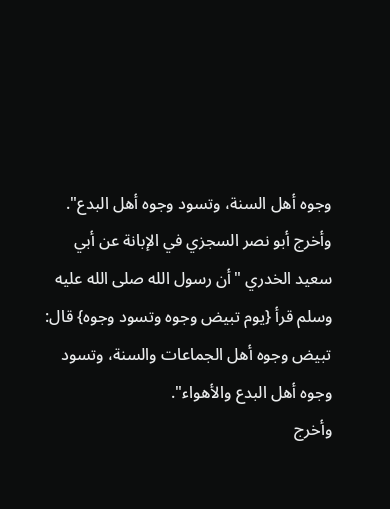وجوه أهل السنة، وتسود وجوه أهل البدع".
وأخرج أبو نصر السجزي في الإبانة عن أبي سعيد الخدري "أن رسول الله صلى الله عليه وسلم قرأ {يوم تبيض وجوه وتسود وجوه} قال: تبيض وجوه أهل الجماعات والسنة، وتسود وجوه أهل البدع والأهواء".
وأخرج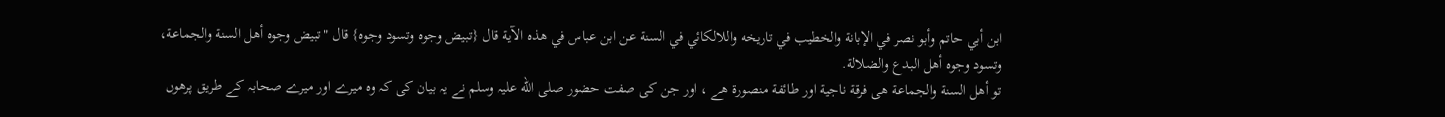ابن أبي حاتم وأبو نصر في الإبانة والخطيب في تاريخه واللالكائي في السنة عن ابن عباس في هذه الآية قال {تبيض وجوه وتسود وجوه} قال "تبيض وجوه أهل السنة والجماعة، وتسود وجوه أهل البدع والضلالة.
تو أهل السنة والجماعة هی فرقة ناجیة اور طائفة منصورة هے ، اور جن کی صفت حضور صلی الله علیہ وسلم نے یہ بیان کی کہ وه میرے اور میرے صحابہ کے طریق پرهوں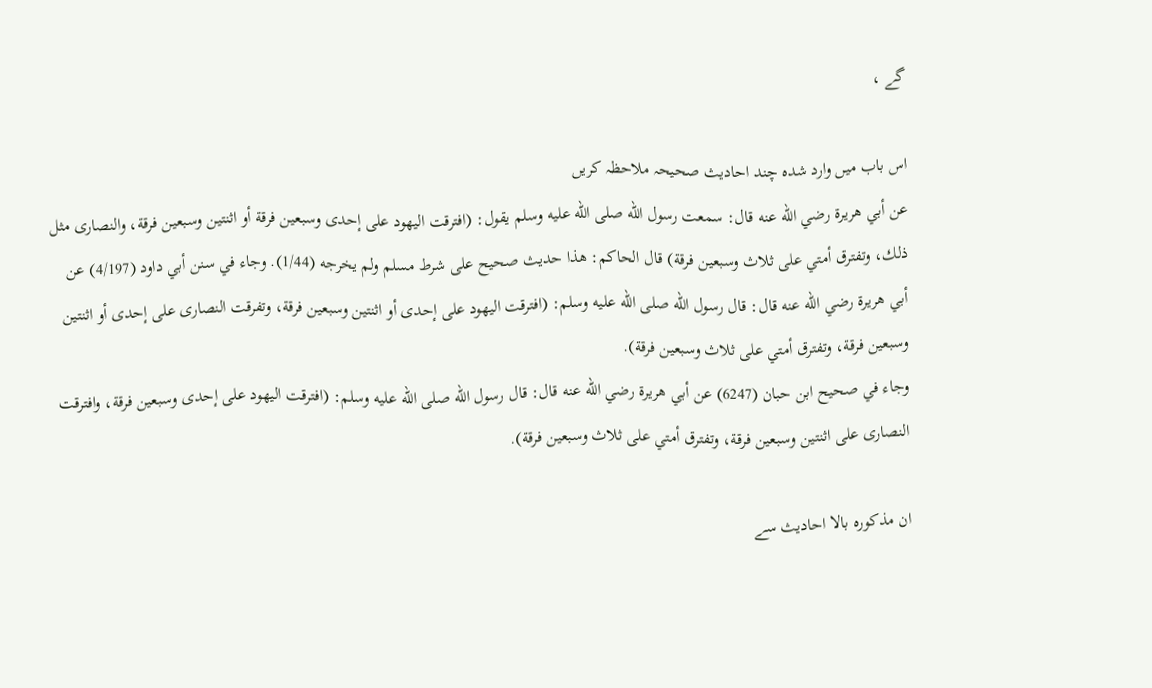گے ،

اس باب میں وارد شده چند احادیث صحیحہ ملاحظہ کریں
عن أبي هريرة رضي الله عنه قال: سمعت رسول الله صلى الله عليه وسلم يقول: (افترقت اليهود على إحدى وسبعين فرقة أو اثنتين وسبعين فرقة، والنصارى مثل ذلك، وتفترق أمتي على ثلاث وسبعين فرقة) قال الحاكم: هذا حديث صحيح على شرط مسلم ولم يخرجه (1/44). وجاء في سنن أبي داود (4/197) عن أبي هريرة رضي الله عنه قال: قال رسول الله صلى الله عليه وسلم: (افترقت اليهود على إحدى أو اثنتين وسبعين فرقة، وتفرقت النصارى على إحدى أو اثنتين وسبعين فرقة، وتفترق أمتي على ثلاث وسبعين فرقة).
وجاء في صحيح ابن حبان (6247) عن أبي هريرة رضي الله عنه قال: قال رسول الله صلى الله عليه وسلم: (افترقت اليهود على إحدى وسبعين فرقة، وافترقت النصارى على اثنتين وسبعين فرقة، وتفترق أمتي على ثلاث وسبعين فرقة).

ان مذکوره بالا احادیث سے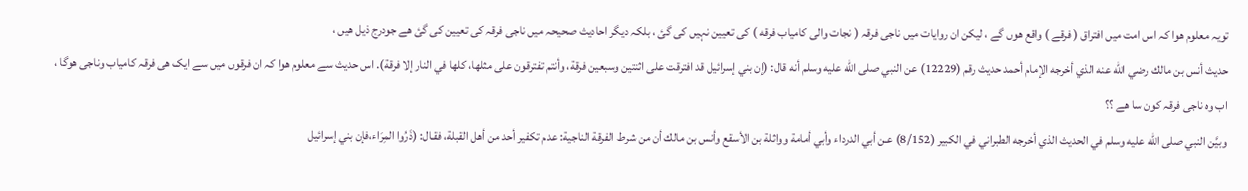تویہ معلوم هوا کہ اس امت میں افتراق ( فرقے ) واقع هوں گے ، لیکن ان روایات میں ناجی فرقہ ( نجات والی کامیاب فرقه ) کی تعیین نہیں کی گئ ، بلکہ دیگر احادیث صحیحہ میں ناجی فرقہ کی تعیین کی گئ هے جودرج ذیل هیں ،
حديث أنس بن مالك رضي الله عنه الذي أخرجه الإمام أحمد حديث رقم (12229) عن النبي صلى الله عليه وسلم أنه قال: (إن بني إسرائيل قد افترقت على اثنتين وسبعين فرقة، وأنتم تفترقون على مثلها، كلها في النار إلا فرقة). اس حدیث سے معلوم هوا کہ ان فرقوں میں سے ایک هی فرقہ کامیاب وناجی هوگا ، اب وه ناجی فرقہ کون سا هے ؟؟
وبيَّن النبي صلى الله عليه وسلم في الحديث الذي أخرجه الطبراني في الكبير (8/152) عـن أبي الدرداء وأبي أمامة وواثلة بن الأسقع وأنس بن مالك أن من شرط الفرقة الناجية: عدم تكفير أحد من أهل القبلة، فقـال: (ذَرُوا المِرَاء،فإن بني إسرائيل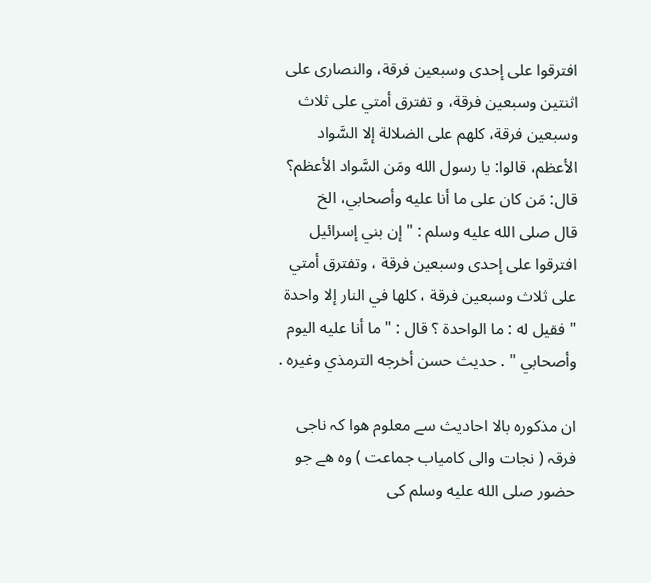افترقوا على إحدى وسبعين فرقة، والنصارى على اثنتين وسبعين فرقة، و تفترق أمتي على ثلاث وسبعين فرقة، كلهم على الضلالة إلا السَّواد الأعظم، قالوا: يا رسول الله ومَن السَّواد الأعظم؟ قال: مَن كان على ما أنا عليه وأصحابي، الخ
قال صلى الله عليه وسلم : " إن بني إسرائيل افترقوا على إحدى وسبعين فرقة ، وتفترق أمتي على ثلاث وسبعين فرقة ، كلها في النار إلا واحدة " فقيل له : ما الواحدة ؟ قال : " ما أنا عليه اليوم وأصحابي " . حديث حسن أخرجه الترمذي وغيره .

ان مذکوره بالا احادیث سے معلوم هوا کہ ناجی فرقہ ( نجات والی کامیاب جماعت ) وه هے جو حضور صلى الله عليه وسلم کی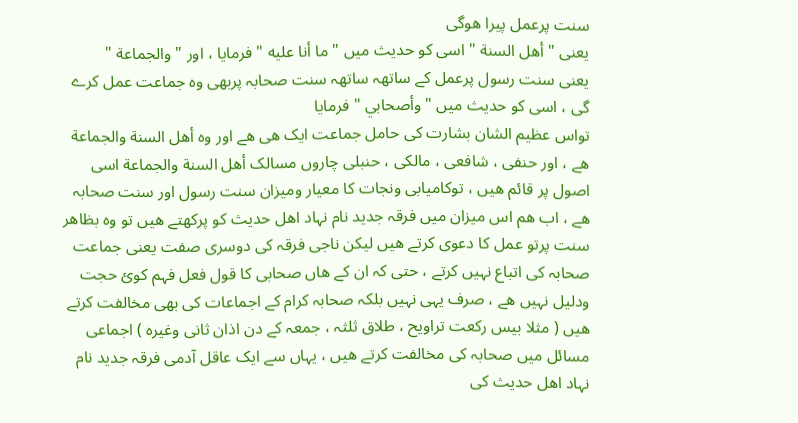سنت پرعمل پیرا هوگی
یعنی " أهل السنة " اسی کو حدیث میں " ما أنا عليه " فرمایا ، اور " والجماعة "
یعنی سنت رسول پرعمل کے ساتهہ ساتهہ سنت صحابہ پربهی وه جماعت عمل کرے گی ، اسی کو حدیث میں " وأصحابي " فرمایا
تواس عظیم الشان بشارت کی حامل جماعت ایک هی هے اور وه أهل السنة والجماعة هے ، اور حنفی ، شافعی ، مالکی ، حنبلی چاروں مسالک أهل السنة والجماعة اسی اصول پر قائم هیں ، توکامیابی ونجات کا معیار ومیزان سنت رسول اور سنت صحابہ هے ، اب هم اس میزان میں فرقہ جدید نام نہاد اهل حدیث کو پرکهتے هیں تو وه بظاهر سنت پرتو عمل کا دعوی کرتے هیں لیکن ناجی فرقہ کی دوسری صفت یعنی جماعت صحابہ کی اتباع نہیں کرتے ، حتی کہ ان کے هاں صحابی کا قول فعل فہم کوئ حجت ودلیل نہیں هے ، صرف یہی نہیں بلکہ صحابہ کرام کے اجماعات کی بهی مخالفت کرتے هیں ( مثلا بیس رکعت تراویح ، طلاق ثلثہ ، جمعہ کے دن اذان ثانی وغیره ) اجماعی مسائل میں صحابہ کی مخالفت کرتے هیں ، یہاں سے ایک عاقل آدمی فرقہ جدید نام نہاد اهل حدیث کی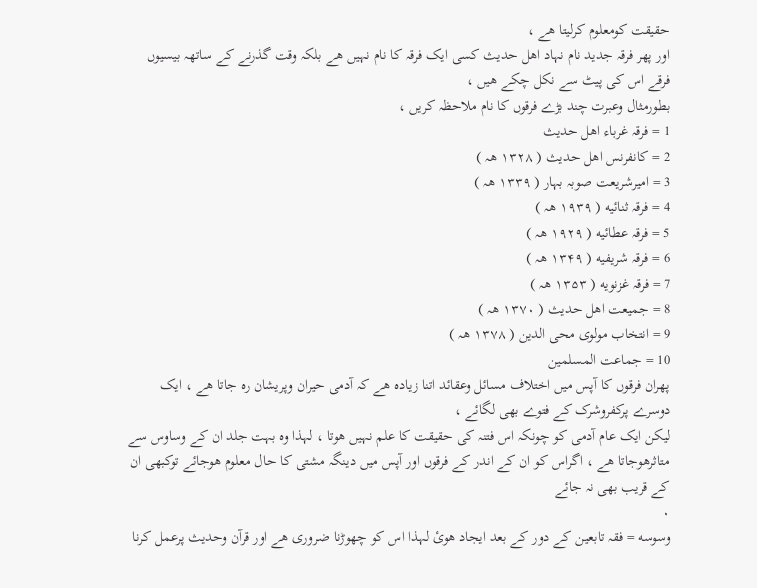حقیقت کومعلوم کرلیتا هے ،
اور پهر فرقہ جدید نام نہاد اهل حدیث کسی ایک فرقہ کا نام نہیں هے بلکہ وقت گذرنے کے ساتهہ بیسیوں فرقے اس کی پیٹ سے نکل چکے هیں ،
بطورمثال وعبرت چند بڑے فرقوں کا نام ملاحظہ کریں ،
1 = فرقہ غرباء اهل حدیث
2 = کانفرنس اهل حدیث ( ۱۳۲۸ هہ )
3 = امیرشریعت صوبہ بہار ( ۱۳۳۹ هہ )
4 = فرقہ ثنائیه ( ۱۹۳۹ هہ )
5 = فرقہ عطائیه ( ۱۹۲۹ هہ )
6 = فرقہ شریفیه ( ۱۳۴۹ هہ )
7 = فرقہ غزنویه ( ۱۳۵۳ هہ )
8 = جمیعت اهل حدیث ( ۱۳۷۰ هہ )
9 = انتخاب مولوی محی الدین ( ۱۳۷۸ هہ )
10 = جماعت المسلمین
پهران فرقوں کا آپس میں اختلاف مسائل وعقائد اتنا زیاده هے کہ آدمی حیران وپریشان ره جاتا هے ، ایک دوسرے پرکفروشرک کے فتوے بهی لگائے ،
لیکن ایک عام آدمی کو چونکہ اس فتنہ کی حقیقت کا علم نہیں هوتا ، لہذا وه بہت جلد ان کے وساوس سے متاثرهوجاتا هے ، اگراس کو ان کے اندر کے فرقوں اور آپس میں دینگہ مشتی کا حال معلوم هوجائے توکبهی ان کے قریب بهی نہ جائے
۰
وسوسه = فقہ تابعین کے دور کے بعد ایجاد هوئ لہذا اس کو چهوڑنا ضروری هے اور قرآن وحدیث پرعمل کرنا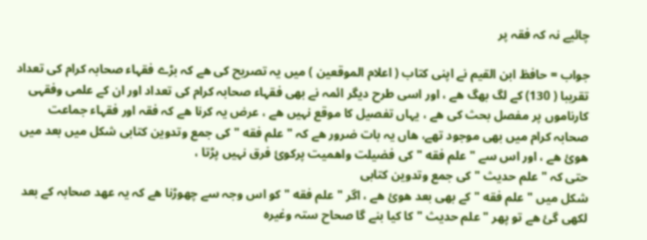چائیے نہ کہ فقہ پر

جواب = حافظ ابن القیم نے اپنی کتاب ( اعلام الموقعین ) میں یہ تصریح کی هے کہ بڑے فقہاء صحابہ کرام کی تعداد تقریبا ( 130) کے لگ بهگ هے ، اور اسی طرح دیگر ائمہ نے بهی فقہاء صحابہ کرام کی تعداد اور ان کے علمی وفقہی کارناموں پر مفصل بحث کی هے ، یہاں تفصیل کا موقع نہیں هے ، عرض یہ کرنا هے کہ فقہ اور فقہاء جماعت صحابہ کرام میں بهی موجود تهے، هاں یہ بات ضرور هے کہ " علم فقه " کی جمع وتدوین کتابی شکل میں بعد میں هوئ هے ، اور اس سے " علم فقه " کی فضیلت واهمیت پرکوئ فرق نہیں پڑتا ،
حتی کہ " علم حدیث " کی جمع وتدوین کتابی
شکل میں " علم فقه " کے بهی بعد هوئ هے ، اگر " علم فقه " کو اس وجہ سے چهوڑنا هے کہ یہ عهد صحابہ کے بعد لکهی گئ هے تو پهر " علم حدیث " کا کیا بنے گا صحاح ستہ وغیره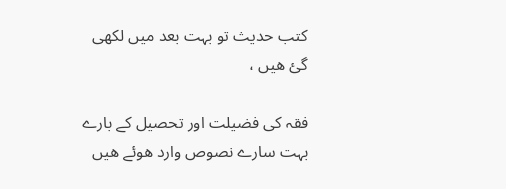کتب حدیث تو بہت بعد میں لکهی گئ هیں ،

فقہ کی فضیلت اور تحصیل کے بارے بہت سارے نصوص وارد هوئے هیں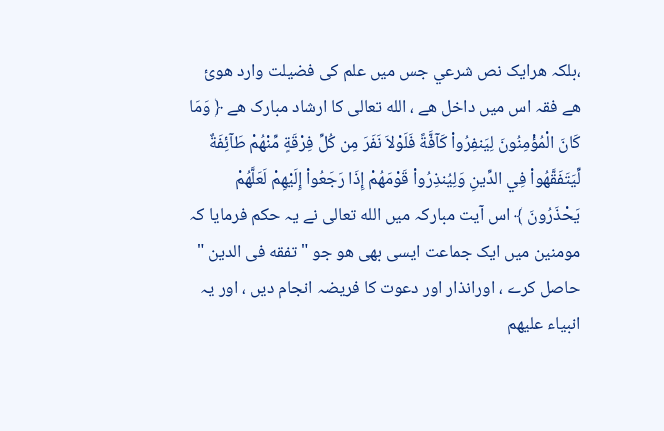،بلکہ هرایک نص شرعي جس میں علم کی فضیلت وارد هوئ هے فقہ اس میں داخل هے ، الله تعالی کا ارشاد مبارک هے ﴿ وَمَا كَانَ الْمُؤْمِنُونَ لِيَنفِرُواْ كَآفَّةً فَلَوْلاَ نَفَرَ مِن كُلِّ فِرْقَةٍ مِّنْهُمْ طَآئِفَةٌ لِّيَتَفَقَّهُواْ فِي الدِّينِ وَلِيُنذِرُواْ قَوْمَهُمْ إِذَا رَجَعُواْ إِلَيْهِمْ لَعَلَّهُمْ يَحْذَرُونَ ﴾ اس آیت مبارکہ میں الله تعالی نے یہ حکم فرمایا کہ مومنین میں ایک جماعت ایسی بهی هو جو " تفقه فی الدین " حاصل کرے ، اورانذار اور دعوت کا فریضہ انجام دیں ، اور یہ انبیاء عليهم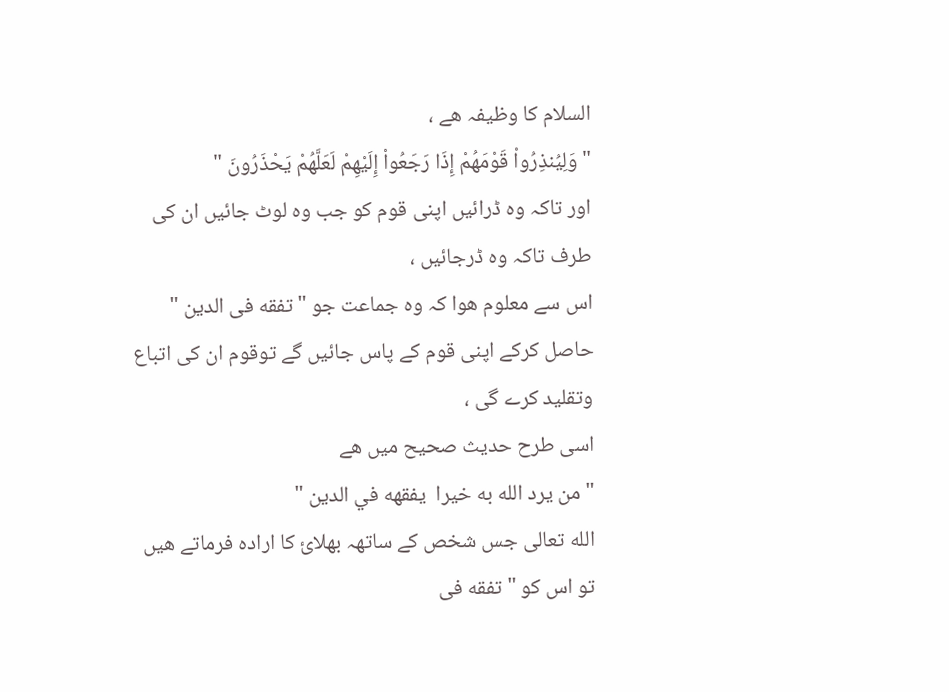السلام کا وظیفہ هے ،
" وَلِيُنذِرُواْ قَوْمَهُمْ إِذَا رَجَعُواْ إِلَيْهِمْ لَعَلَّهُمْ يَحْذَرُونَ "
اور تاکہ وه ڈرائیں اپنی قوم کو جب وه لوٹ جائیں ان کی طرف تاکہ وه ڈرجائیں ،
اس سے معلوم هوا کہ وه جماعت جو " تفقه فی الدین " حاصل کرکے اپنی قوم کے پاس جائیں گے توقوم ان کی اتباع وتقلید کرے گی ،
اسی طرح حدیث صحیح میں هے
" من يرد الله به خيرا  يفقهه في الدين "
الله تعالی جس شخص کے ساتهہ بهلائ کا اراده فرماتے هیں تو اس کو " تفقه فی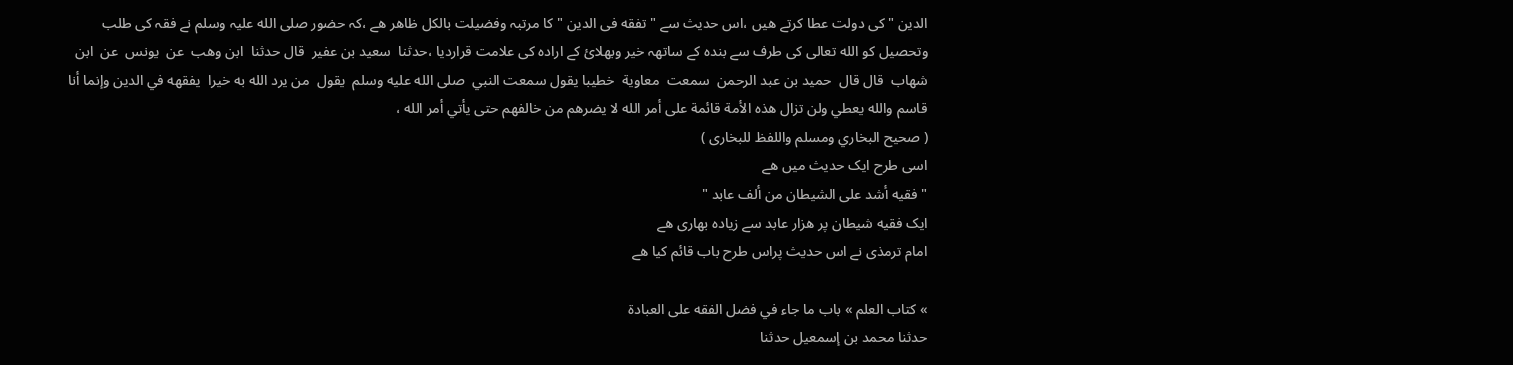الدین " کی دولت عطا کرتے هیں ،اس حدیث سے " تفقه فی الدین " کا مرتبہ وفضیلت بالکل ظاهر هے ،کہ حضور صلی الله علیہ وسلم نے فقہ کی طلب وتحصیل کو الله تعالی کی طرف سے بنده کے ساتهہ خیر وبهلائ کے اراده کی علامت قراردیا ،حدثنا  سعيد بن عفير  قال حدثنا  ابن وهب  عن  يونس  عن  ابن شهاب  قال قال  حميد بن عبد الرحمن  سمعت  معاوية  خطيبا يقول سمعت النبي  صلى الله عليه وسلم  يقول  من يرد الله به خيرا  يفقهه في الدين وإنما أنا قاسم والله يعطي ولن تزال هذه الأمة قائمة على أمر الله لا يضرهم من خالفهم حتى يأتي أمر الله ،
( صحيح البخاري ومسلم واللفظ للبخاری )
اسی طرح ایک حدیث میں هے
" فقيه أشد على الشيطان من ألف عابد "
ایک فقیه شیطان پر هزار عابد سے زیاده بهاری هے
امام ترمذی نے اس حدیث پراس طرح باب قائم کیا هے

» كتاب العلم » باب ما جاء في فضل الفقه على العبادة
حدثنا محمد بن إسمعيل حدثنا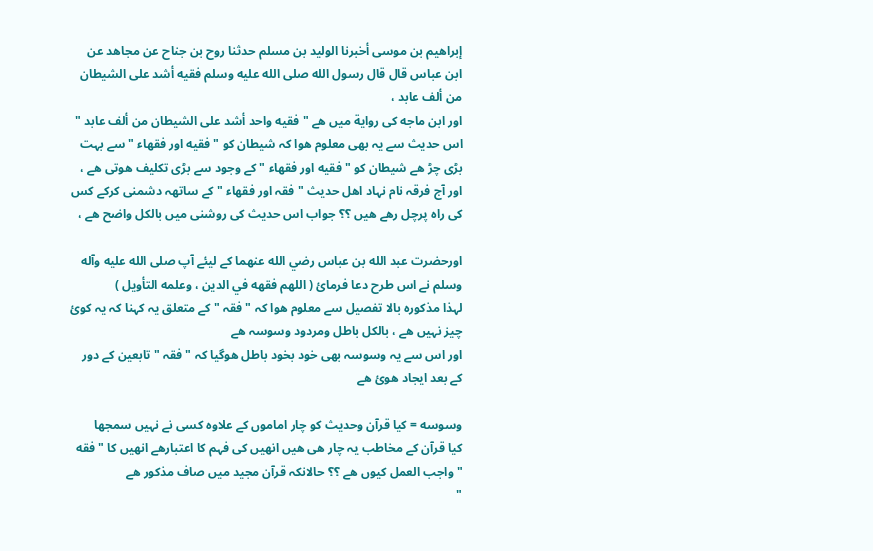إبراهيم بن موسى أخبرنا الوليد بن مسلم حدثنا روح بن جناح عن مجاهد عن ابن عباس قال قال رسول الله صلى الله عليه وسلم فقيه أشد على الشيطان من ألف عابد ،
اور ابن ماجه کی رواية میں هے " فقيه واحد أشد على الشيطان من ألف عابد "
اس حدیث سے یہ بهی معلوم هوا کہ شیطان کو " فقیه اور فقهاء " سے بہت بڑی چڑ هے شیطان کو " فقیه اور فقهاء " کے وجود سے بڑی تکلیف هوتی هے ،
اور آج فرقہ نام نہاد اهل حدیث " فقہ اور فقهاء " کے ساتهہ دشمنی کرکے کس کی راه پرچل رهے هیں ؟؟ جواب اس حدیث کی روشنی میں بالکل واضح هے ،

اورحضرت عبد الله بن عباس رضي الله عنهما کے لیئے آپ صلى الله عليه وآله وسلم نے اس طرح دعا فرمائ ( اللهم فقهه في الدين ، وعلمه التأويل )
لہذا مذکوره بالا تفصیل سے معلوم هوا کہ " فقہ " کے متعلق یہ کہنا کہ یہ کوئ چیز نہیں هے ، بالکل باطل ومردود وسوسہ هے
اور اس سے یہ وسوسہ بهی خود بخود باطل هوگیا کہ " فقہ " تابعین کے دور کے بعد ایجاد هوئ هے

وسوسه = کیا قرآن وحدیث کو چار اماموں کے علاوه کسی نے نہیں سمجها
کیا قرآن کے مخاطب یہ چار هی هیں انهیں کی فہم کا اعتبارهے انهیں کا " فقه " واجب العمل کیوں هے ؟؟ حالانکہ قرآن مجید میں صاف مذکور هے
"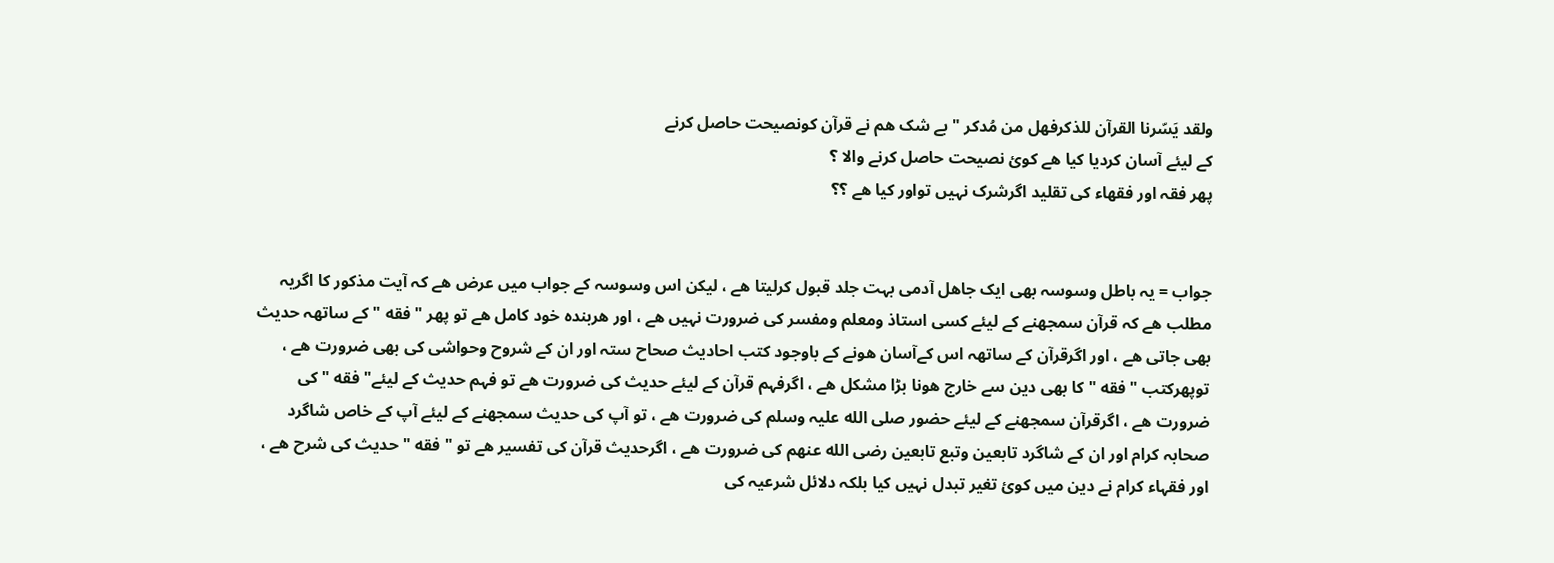ولقد يَسّرنا القرآن للذكرفهل من مُدكر " بے شک هم نے قرآن کونصیحت حاصل کرنے
کے لیئے آسان کردیا کیا هے کوئ نصیحت حاصل کرنے والا ؟
پهر فقہ اور فقهاء کی تقلید اگرشرک نہیں تواور کیا هے ؟؟


جواب = یہ باطل وسوسہ بهی ایک جاهل آدمی بہت جلد قبول کرلیتا هے ، لیکن اس وسوسہ کے جواب میں عرض هے کہ آیت مذکور کا اگریہ مطلب هے کہ قرآن سمجهنے کے لیئے کسی استاذ ومعلم ومفسر کی ضرورت نہیں هے ، اور هربنده خود کامل هے تو پهر " فقه " کے ساتهہ حدیث بهی جاتی هے ، اور اگرقرآن کے ساتهہ اس کےآسان هونے کے باوجود کتب احادیث صحاح ستہ اور ان کے شروح وحواشی کی بهی ضرورت هے ، توپهرکتب " فقه " کا بهی دین سے خارج هونا بڑا مشکل هے ، اگرفہم قرآن کے لیئے حدیث کی ضرورت هے تو فہم حدیث کے لیئے" فقه " کی ضرورت هے ، اگرقرآن سمجهنے کے لیئے حضور صلی الله علیہ وسلم کی ضرورت هے ، تو آپ کی حدیث سمجهنے کے لیئے آپ کے خاص شاگرد صحابہ کرام اور ان کے شاگرد تابعین وتبع تابعین رضی الله عنهم کی ضرورت هے ، اگرحدیث قرآن کی تفسیر هے تو " فقه " حدیث کی شرح هے ، اور فقہاء کرام نے دین میں کوئ تغیر تبدل نہیں کیا بلکہ دلائل شرعیہ کی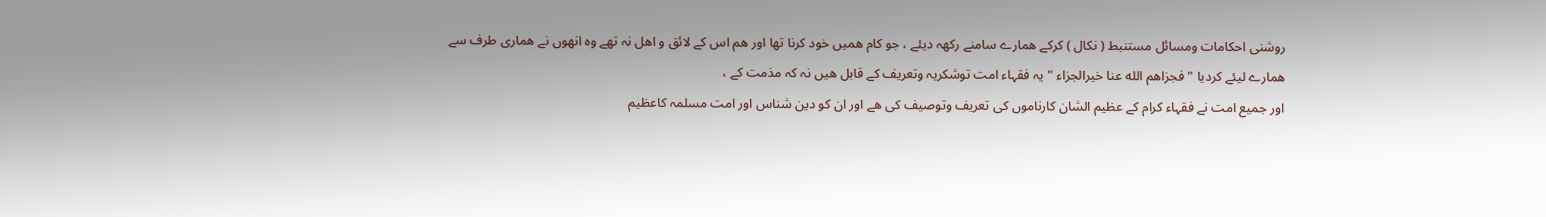روشنی احکامات ومسائل مستنبط ( نکال ) کرکے همارے سامنے رکهہ دیئے ، جو کام همیں خود کرنا تها اور هم اس کے لائق و اهل نہ تهے وه انهوں نے هماری طرف سے همارے لیئے کردیا " فجزاهم الله عنا خیرالجزاء " یہ فقہاء امت توشکریہ وتعریف کے قابل هیں نہ کہ مذمت کے ،
اور جمیع امت نے فقہاء کرام کے عظیم الشان کارناموں کی تعریف وتوصیف کی هے اور ان کو دین شناس اور امت مسلمہ کاعظیم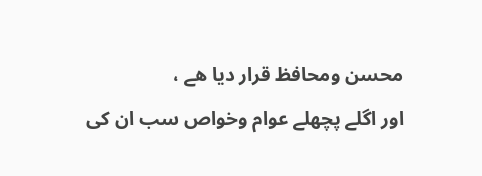محسن ومحافظ قرار دیا هے ،
اور اگلے پچهلے عوام وخواص سب ان کی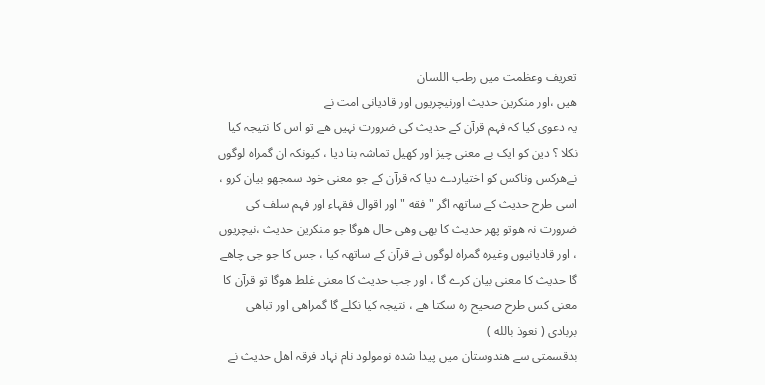تعریف وعظمت میں رطب اللسان
هیں ،اور منکرین حدیث اورنیچریوں اور قادیانی امت نے
یہ دعوی کیا کہ فہم قرآن کے حدیث کی ضرورت نہیں هے تو اس کا نتیجہ کیا نکلا ؟ دین کو ایک بے معنی چیز اور کهیل تماشہ بنا دیا ، کیونکہ ان گمراه لوگوں نےهرکس وناکس کو اختیاردے دیا کہ قرآن کے جو معنی خود سمجهو بیان کرو ،
اسی طرح حدیث کے ساتهہ اگر " فقه " اور اقوال فقہاء اور فہم سلف کی ضرورت نہ هوتو پهر حدیث کا بهی وهی حال هوگا جو منکرین حدیث ،نیچریوں ، اور قادیانیوں وغیره گمراه لوگوں نے قرآن کے ساتهہ کیا ، جس کا جو جی چاهے گا حدیث کا معنی بیان کرے گا ، اور جب حدیث کا معنی غلط هوگا تو قرآن کا معنی کس طرح صحیح ره سکتا هے ، نتیجہ کیا نکلے گا گمراهی اور تباهی بربادی ( نعوذ بالله )
بدقسمتی سے هندوستان میں پیدا شده نومولود نام نہاد فرقہ اهل حدیث نے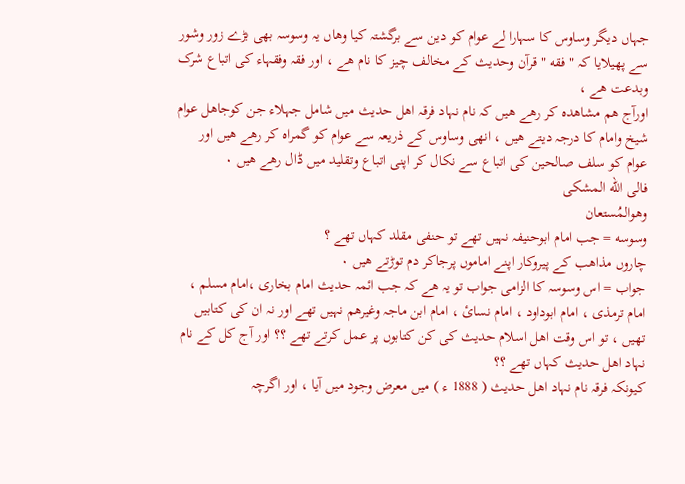جہاں دیگر وساوس کا سہارا لے عوام کو دین سے برگشتہ کیا وهاں یہ وسوسہ بهی بڑے زور وشور سے پهیلایا کہ " فقه " قرآن وحدیث کے مخالف چیز کا نام هے ، اور فقہ وفقہاء کی اتباع شرک وبدعت هے ،
اورآج هم مشاهده کر رهے هیں کہ نام نہاد فرقہ اهل حدیث میں شامل جہلاء جن کوجاهل عوام شیخ وامام کا درجہ دیتے هیں ، انهی وساوس کے ذریعہ سے عوام کو گمراه کر رهے هیں اور عوام کو سلف صالحین کی اتباع سے نکال کر اپنی اتباع وتقلید میں ڈال رهے هیں ۰
فالی الله المشکی
وهوالمُستعان
وسوسه = جب امام ابوحنیفہ نہیں تهے تو حنفی مقلد کہاں تهے ؟
چاروں مذاهب کے پیروکار اپنے اماموں پرجاکر دم توڑتے هیں ۰
جواب = اس وسوسہ کا الزامی جواب تو یہ هے کہ جب ائمہ حدیث امام بخاری ،امام مسلم ، امام ترمذی ، امام ابوداود ، امام نسائ ، امام ابن ماجہ وغیرهم نہیں تهے اور نہ ان کی کتابیں تهیں ، تو اس وقت اهل اسلام حدیث کی کن کتابوں پر عمل کرتے تهے ؟؟ اور آج کل کے نام نہاد اهل حدیث کہاں تهے ؟؟
کیونکہ فرقہ نام نہاد اهل حدیث ( 1888 ء ) میں معرض وجود میں آیا ، اور اگرچہ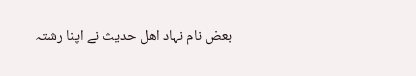بعض نام نہاد اهل حدیث نے اپنا رشتہ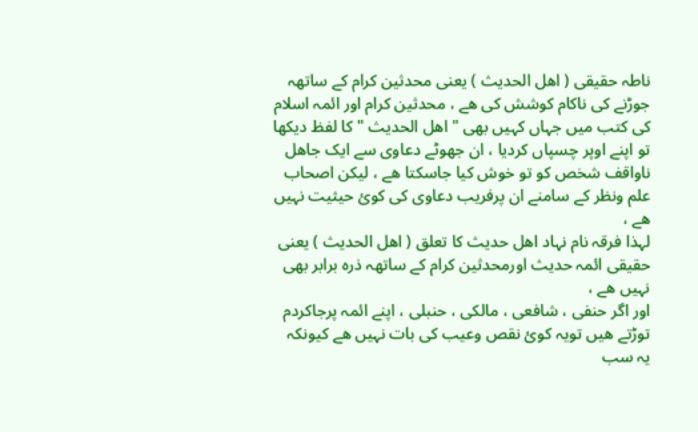ناطہ حقیقی ( اهل الحدیث ) یعنی محدثین کرام کے ساتهہ جوڑنے کی ناکام کوشش کی هے ، محدثین کرام اور ائمہ اسلام کی کتب میں جہاں کہیں بهی " اهل الحدیث " کا لفظ دیکها تو اپنے اوپر چسپاں کردیا ، ان جهوٹے دعاوی سے ایک جاهل ناواقف شخص کو تو خوش کیا جاسکتا هے ، لیکن اصحاب علم ونظر کے سامنے ان پرفریب دعاوی کی کوئ حیثیت نہیں هے ،
لہذا فرقہ نام نہاد اهل حدیث کا تعلق ( اهل الحدیث ) یعنی حقیقی ائمہ حدیث اورمحدثین کرام کے ساتهہ ذره برابر بهی نہیں هے ،
اور اگر حنفی ، شافعی ، مالکی ، حنبلی ، اپنے ائمہ پرجاکردم توڑتے هیں تویہ کوئ نقص وعیب کی بات نہیں هے کیونکہ یہ سب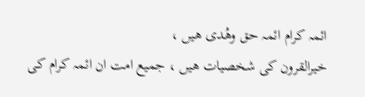ائمہ کرام ائمہ حق وهُدی هیں ،
خیرالقرون کی شخصیات هیں ، جمیع امت ان ائمہ کرام کی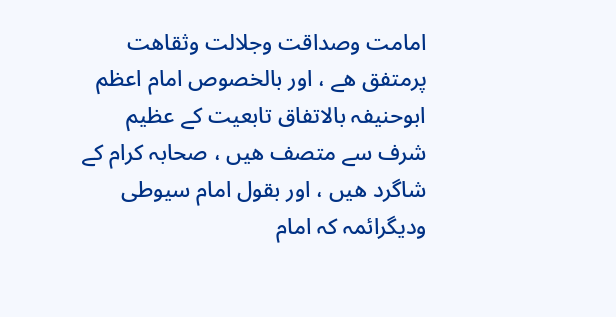امامت وصداقت وجلالت وثقاهت پرمتفق هے ، اور بالخصوص امام اعظم ابوحنیفہ بالاتفاق تابعیت کے عظیم شرف سے متصف هیں ، صحابہ کرام کے شاگرد هیں ، اور بقول امام سیوطی ودیگرائمہ کہ امام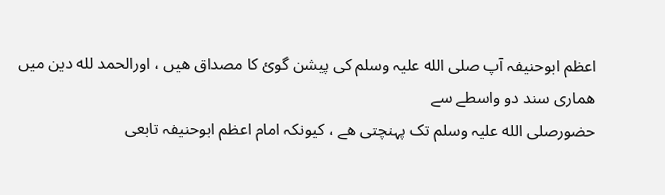اعظم ابوحنیفہ آپ صلی الله علیہ وسلم کی پیشن گوئ کا مصداق هیں ، اورالحمد لله دین میں هماری سند دو واسطے سے
حضورصلی الله علیہ وسلم تک پہنچتی هے ، کیونکہ امام اعظم ابوحنیفہ تابعی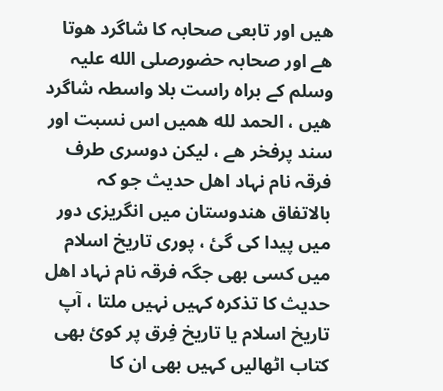هیں اور تابعی صحابہ کا شاگرد هوتا هے اور صحابہ حضورصلی الله علیہ وسلم کے براه راست بلا واسطہ شاگرد هیں ، الحمد لله همیں اس نسبت اور سند پرفخر هے ، لیکن دوسری طرف فرقہ نام نہاد اهل حدیث جو کہ بالاتفاق هندوستان میں انگریزی دور میں پیدا کی گئ ، پوری تاریخ اسلام میں کسی بهی جگہ فرقہ نام نہاد اهل حدیث کا تذکره کہیں نہیں ملتا ، آپ تاریخ اسلام یا تاریخ فِرق پر کوئ بهی کتاب اٹهالیں کہیں بهی ان کا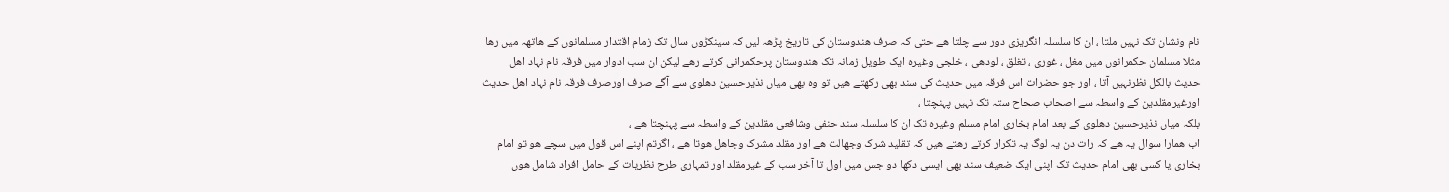نام ونشان تک نہیں ملتا ، ان کا سلسلہ انگریزی دور سے چلتا هے حتی کہ صرف هندوستان کی تاریخ پڑهہ لیں کہ سینکڑوں سال تک زمام اقتدار مسلمانوں کے هاتهہ میں رها مثلا مسلمان حکمرانوں میں مغل ، غوری ، تغلق ، لودهی ، خلجی وغیره ایک طویل زمانہ تک هندوستان پرحکمرانی کرتے رهے لیکن ان سب ادوار میں فرقہ نام نہاد اهل حدیث بالکل نظرنہیں آتا ، اور جو حضرات اس فرقہ میں حدیث کی سند بهی رکهتے هیں تو وه بهی میاں نذیرحسین دهلوی سے آگے صرف اورصرف فرقہ نام نہاد اهل حدیث اورغیرمقلدین کے واسطہ سے اصحاب صحاح ستہ تک نہیں پہنچتا ،
بلکہ میاں نذیرحسین دهلوی کے بعد امام بخاری امام مسلم وغیره تک ان کا سلسلہ سند حنفی وشافعی مقلدین کے واسطہ سے پہنچتا هے ،
اب همارا سوال یہ هے کہ رات دن یہ لوگ یہ تکرار کرتے رهتے هیں کہ تقلید شرک وجهالت هے اور مقلد مشرک وجاهل هوتا هے ، اگرتم اپنے اس قول میں سچے هو تو امام بخاری یا کسی بهی امام حدیث تک اپنی ایک ضعیف سند بهی ایسی دکها دو جس میں اول تا آخر سب کے غیرمقلد اور تمہاری طرح نظریات کے حامل افراد شامل هوں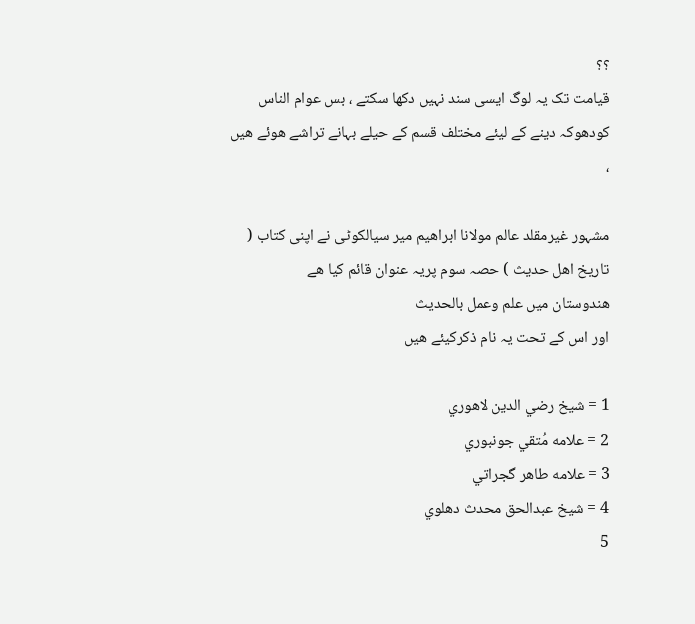؟؟
قیامت تک یہ لوگ ایسی سند نہیں دکها سکتے ، بس عوام الناس کودهوکہ دینے کے لیئے مختلف قسم کے حیلے بہانے تراشے هوئے هیں ،

مشہور غیرمقلد عالم مولانا ابراهیم میر سیالکوٹی نے اپنی کتاب ( تاریخ اهل حدیث ) حصہ سوم پریہ عنوان قائم کیا هے
هندوستان میں علم وعمل بالحدیث
اور اس کے تحت یہ نام ذکرکیئے هیں

1 = شيخ رضي الدين لاهوري
2 = علامه مُتقي جونبوري
3 = علامه طاهر گجراتي
4 = شيخ عبدالحق محدث دهلوي
5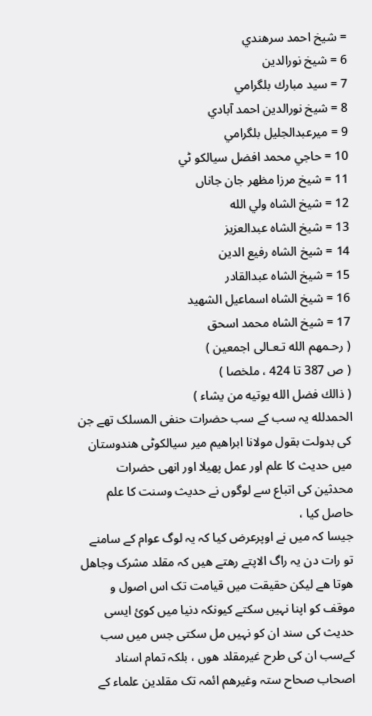= شيخ احمد سرهندي
6 = شيخ نورالدين
7 = سيد مبارك بلگرامي
8 = شيخ نورالدين احمد آبادي
9 = ميرعبدالجليل بلگرامي
10 = حاجي محمد افضل سيالكو ٹي
11 = شيخ مرزا مظهر جان جاناں
12 = شيخ الشاه ولي الله
13 = شيخ الشاه عبدالعزيز
14 = شيخ الشاه رفيع الدين
15 = شيخ الشاه عبدالقادر
16 = شيخ الشاه اسماعيل الشهيد
17 = شيخ الشاه محمد اسحق
( رحـمهم الله تـعـالى اجمعين )
( ص 387 تا 424 ، ملخصا )
( ذالك فضل الله يوتيه من يشاء )
الحمدلله یہ سب کے سب حضرات حنفی المسلک تهے جن کی بدولت بقول مولانا ابراهیم میر سیالکوٹی هندوستان میں حدیث کا علم اور عمل پهیلا اور انهی حضرات محدثین کی اتباع سے لوگوں نے حدیث وسنت کا علم حاصل کیا ،
جیسا کہ میں نے اوپرعرض کیا کہ یہ لوگ عوام کے سامنے تو رات دن یہ راگ الاپتے رهتے هیں کہ مقلد مشرک وجاهل هوتا هے لیکن حقیقت میں قیامت تک اس اصول و موقف کو اپنا نہیں سکتے کیونکہ دنیا میں کوئ ایسی حدیث کی سند ان کو نہیں مل سکتی جس میں سب کےسب ان کی طرح غیرمقلد هوں ، بلکہ تمام اسناد اصحاب صحاح ستہ وغیرهم ائمہ تک مقلدین علماء کے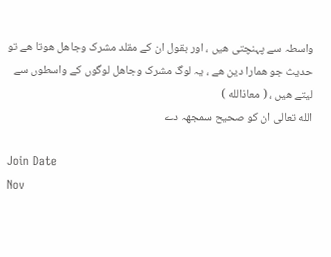واسطہ سے پہنچتی هیں ، اور بقول ان کے مقلد مشرک وجاهل هوتا هے تو حدیث جو همارا دین هے ، یہ لوگ مشرک وجاهل لوگوں کے واسطوں سے لیتے هیں ، ( معاذالله )
الله تعالی ان کو صحیح سمجهہ دے

Join Date
Nov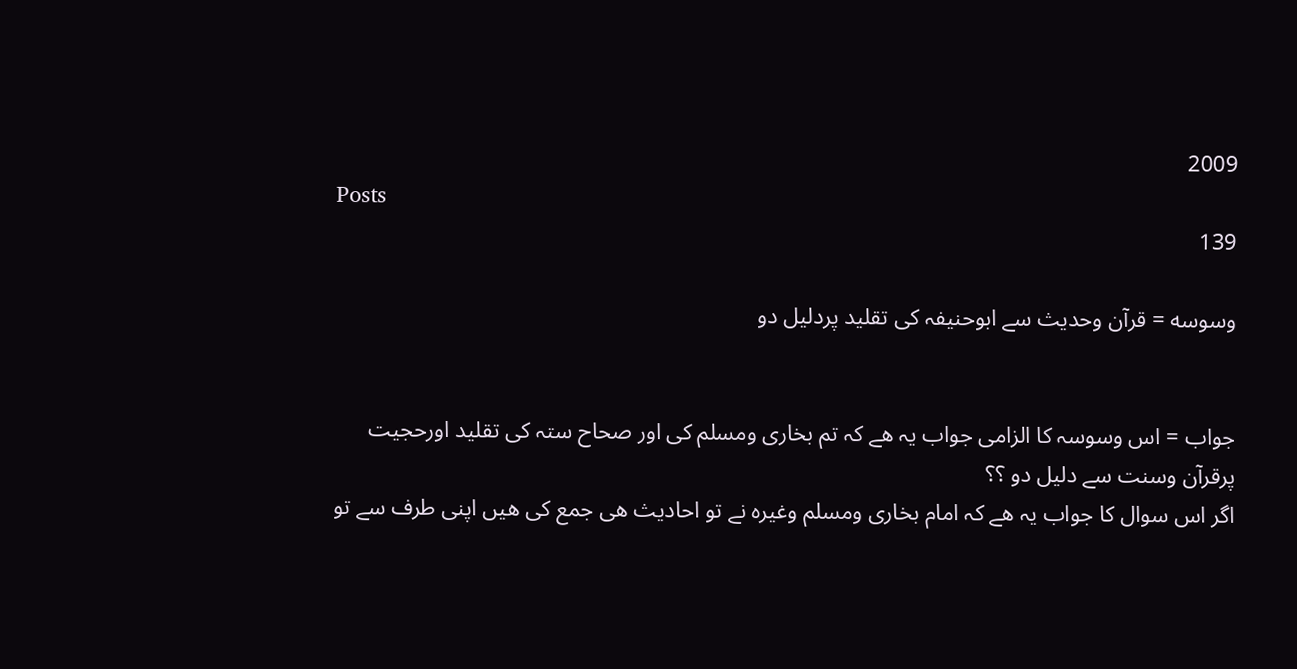2009
Posts
139

وسوسه = قرآن وحدیث سے ابوحنیفہ کی تقلید پردلیل دو


جواب = اس وسوسہ کا الزامی جواب یہ هے کہ تم بخاری ومسلم کی اور صحاح ستہ کی تقلید اورحجیت پرقرآن وسنت سے دلیل دو ؟؟
اگر اس سوال کا جواب یہ هے کہ امام بخاری ومسلم وغیره نے تو احادیث هی جمع کی هیں اپنی طرف سے تو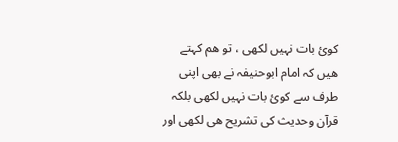کوئ بات نہیں لکهی ، تو هم کہتے هیں کہ امام ابوحنیفہ نے بهی اپنی طرف سے کوئ بات نہیں لکهی بلکہ قرآن وحدیث کی تشریح هی لکهی اور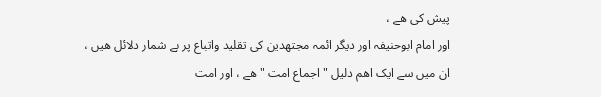پیش کی هے ،
اور امام ابوحنیفہ اور دیگر ائمہ مجتهدین کی تقلید واتباع پر بے شمار دلائل هیں ،
ان میں سے ایک اهم دلیل " اجماع امت " هے ، اور امت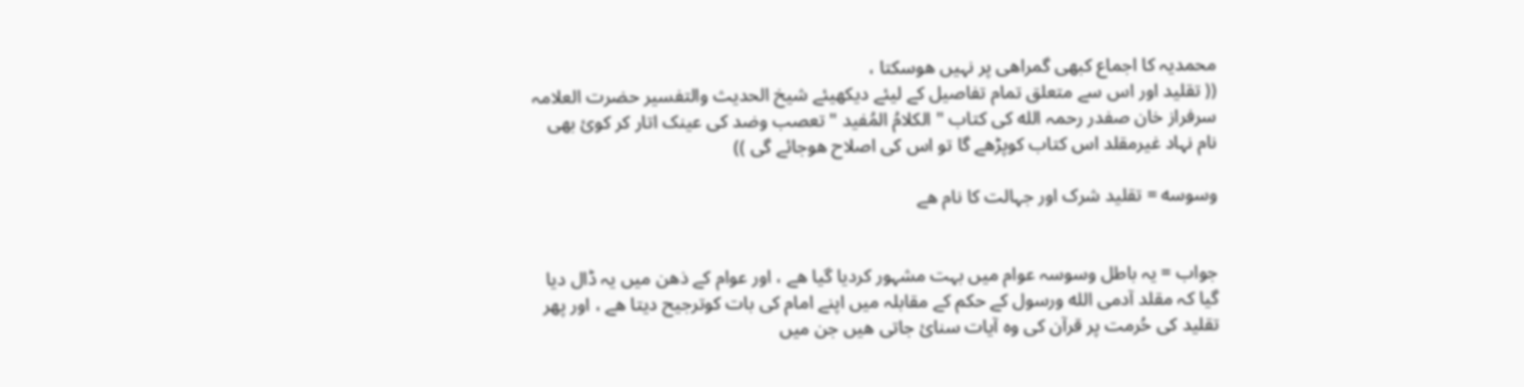محمدیہ کا اجماع کبهی گمراهی پر نہیں هوسکتا ،
(( تقلید اور اس سے متعلق تمام تفاصیل کے لیئے دیکهیئے شیخ الحدیث والتفسیر حضرت العلامہ سرفراز خان صفدر رحمہ الله کی کتاب " الکلامُ المُفید " تعصب وضد کی عینک اتار کر کوئ بهی نام نہاد غیرمقلد اس کتاب کوپڑهے گا تو اس کی اصلاح هوجائے گی ))

وسوسه = تقلید شرک اور جہالت کا نام هے


جواب = یہ باطل وسوسہ عوام میں بہت مشہور کردیا گیا هے ، اور عوام کے ذهن میں یہ ڈال دیا گیا کہ مقلد آدمی الله ورسول کے حکم کے مقابلہ میں اپنے امام کی بات کوترجیح دیتا هے ، اور پهر تقلید کی حُرمت پر قرآن کی وه آیات سنائ جاتی هیں جن میں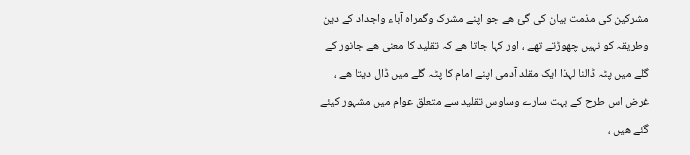مشرکین کی مذمت بیان کی گئ هے جو اپنے مشرک وگمراه آباء واجداد کے دین وطریقہ کو نہیں چهوڑتے تهے ، اور کہا جاتا هے کہ تقلید کا معنی هے جانور کے گلے میں پٹہ ڈالنا لہذا ایک مقلد آدمی اپنے امام کا پٹہ گلے میں ڈال دیتا هے ، غرض اس طرح کے بہت سارے وساوس تقلید سے متعلق عوام میں مشہور کیئے گئے هیں ،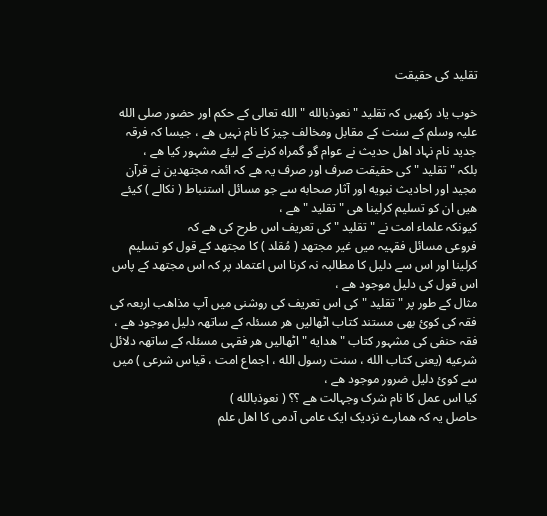تقلید کی حقیقت

خوب یاد رکهیں کہ تقلید " نعوذبالله " الله تعالی کے حکم اور حضور صلی الله علیہ وسلم کے سنت کے مقابل ومخالف چیز کا نام نہیں هے ، جیسا کہ فرقہ جدید نام نہاد اهل حدیث نے عوام گو گمراه کرنے کے لیئے مشہور کیا هے ،
بلکہ " تقلید " کی حقیقت صرف اور صرف یہ هے کہ ائمہ مجتهدین نے قرآن مجید اور احادیث نبویه اور آثار صحابه سے جو مسائل استنباط ( نکالے ) کیئے هیں ان کو تسلیم کرلینا هی " تقلید " هے ،
کیونکہ علماء امت نے " تقلید " کی تعریف اس طرح کی هے کہ
فروعی مسائل فقہیہ میں غیر مجتهد ( مُقلد ) کا مجتهد کے قول کو تسلیم کرلینا اور اس سے دلیل کا مطالبہ نہ کرنا اس اعتماد پر کہ اس مجتهد کے پاس اس قول کی دلیل موجود هے ،
مثال کے طور پر " تقلید " کی اس تعریف کی روشنی میں آپ مذاهب اربعہ کی فقہ کی کوئ بهی مستند کتاب اٹهالیں هر مسئلہ کے ساتهہ دلیل موجود هے ،
فقہ حنفی کی مشہور کتاب " هدایه " اٹهالیں هر فقہی مسئلہ کے ساتهہ دلائل شرعیه (یعنی کتاب الله ، سنت رسول الله ، اجماع امت ، قیاس شرعی ) میں سے کوئ دلیل ضرور موجود هے ،
کیا اس عمل کا نام شرک وجہالت هے ؟؟ ( نعوذبالله )
حاصل یہ کہ همارے نزدیک ایک عامی آدمی کا اهل علم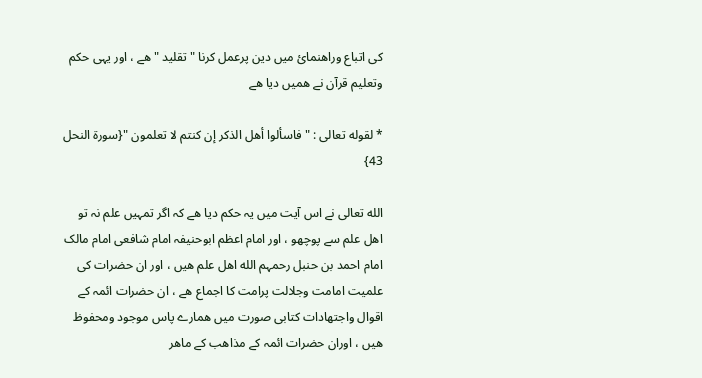کی اتباع وراهنمائ میں دین پرعمل کرنا " تقلید " هے ، اور یہی حکم وتعلیم قرآن نے همیں دیا هے

* لقوله تعالى : " فاسألوا أهل الذكر إن كنتم لا تعلمون "{سورة النحل  43}

الله تعالی نے اس آیت میں یہ حکم دیا هے کہ اگر تمہیں علم نہ تو اهل علم سے پوچهو ، اور امام اعظم ابوحنیفہ امام شافعی امام مالک امام احمد بن حنبل رحمہم الله اهل علم هیں ، اور ان حضرات کی علمیت امامت وجلالت پرامت کا اجماع هے ، ان حضرات ائمہ کے اقوال واجتهادات کتابی صورت میں همارے پاس موجود ومحفوظ هیں ، اوران حضرات ائمہ کے مذاهب کے ماهر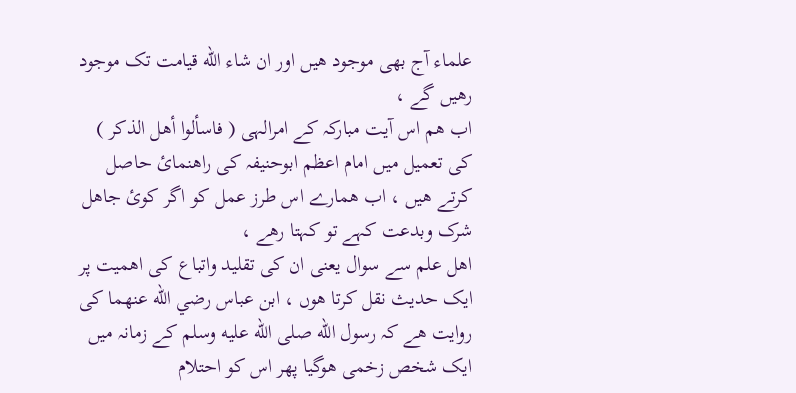علماء آج بهی موجود هیں اور ان شاء الله قیامت تک موجود رهیں گے ،
اب هم اس آیت مبارکہ کے امرالہی ( فاسألوا أهل الذكر ) کی تعمیل میں امام اعظم ابوحنیفہ کی راهنمائ حاصل کرتے هیں ، اب همارے اس طرز عمل کو اگر کوئ جاهل شرک وبدعت کہے تو کہتا رهے ،
اهل علم سے سوال یعنی ان کی تقلید واتباع کی اهمیت پر ایک حدیث نقل کرتا هوں ، ابن عباس رضي الله عنهما کی روایت هے کہ رسول الله صلى الله عليه وسلم کے زمانہ میں ایک شخص زخمی هوگیا پهر اس کو احتلام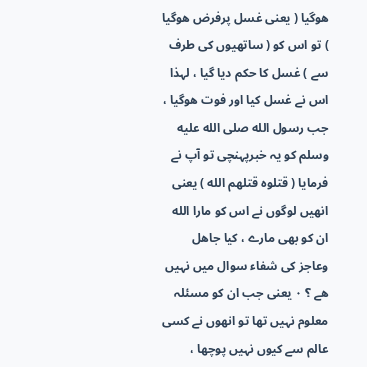هوگیا ( یعنی غسل پرفرض هوگیا ) تو اس کو ( ساتهیوں کی طرف سے ) غسل کا حکم دیا گیا ، لہذا اس نے غسل کیا اور فوت هوگیا ، جب رسول الله صلى الله عليه وسلم کو یہ خبرپہنچی تو آپ نے فرمایا ( قتلوه قتلهم الله ) یعنی انهیں لوگوں نے اس کو مارا الله ان کو بهی مارے ، کیا جاهل وعاجز کی شفاء سوال میں نہیں هے ؟ ۰ یعنی جب ان کو مسئلہ معلوم نہیں تها تو انهوں نے کسی عالم سے کیوں نہیں پوچها ،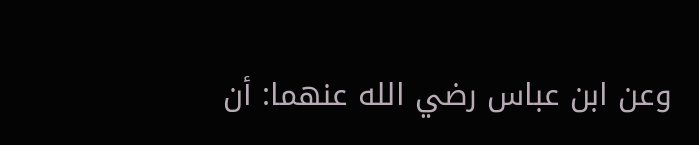وعن ابن عباس رضي الله عنهما: أن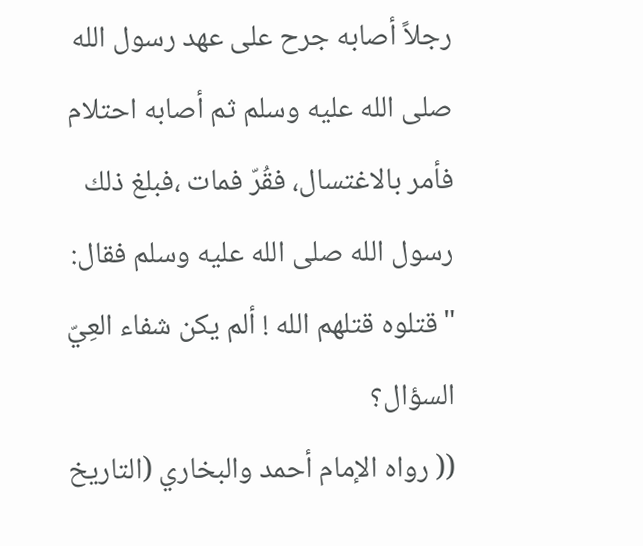رجلاً أصابه جرح على عهد رسول الله صلى الله عليه وسلم ثم أصابه احتلام فأمر بالاغتسال، فقُرّ فمات ،فبلغ ذلك رسول الله صلى الله عليه وسلم فقال: "قتلوه قتلهم الله ! ألم يكن شفاء العِيّ السؤال؟
(( رواه الإمام أحمد والبخاري (التاريخ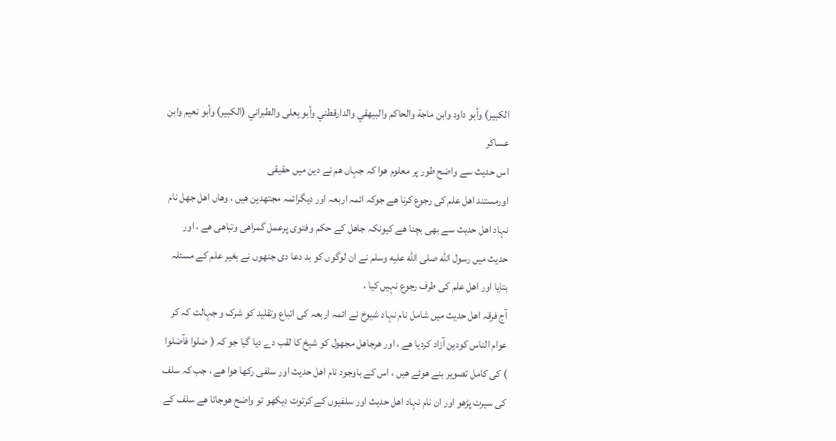الكبير) وأبو داود وابن ماجة والحاكم والبيهقي والدارقطني وأبو يعلى والطبراني (الكبير) وأبو نعيم وابن عساكر
اس حدیث سے واضح طور پر معلوم هوا کہ جہاں هم نے دین میں حقیقی
اورمستند اهل علم کی رجوع کرنا هے جوکہ ائمہ اربعہ اور دیگرائمہ مجتهدین هیں ، وهاں اهل جهل نام نہاد اهل حدیث سے بهی بچنا هے کیونکہ جاهل کے حکم وفتوی پرعمل گمراهی وتباهی هے ، اور حدیث میں رسول الله صلى الله عليه وسلم نے ان لوگوں کو بد دعا دی جنهوں نے بغیر علم کے مسئلہ بتایا اور اهل علم کی طرف رجوع نہیں کیا ،
آج فرقہ اهل حدیث میں شامل نام نہاد شیوخ نے ائمہ اربعہ کی اتباع وتقلید کو شرک و جہالت کہ کر عوام الناس کودین آزاد کردیا هے ، اور هرجاهل مجهول کو شیخ کا لقب دے دیا گیا جو کہ ( ضلوا فآضلوا ) کی کامل تصویر بنے هوئے هیں ، اس کے باوجود نام اهل حدیث اور سلفی رکها هوا هے ، جب کہ سلف کی سیرت پڑهو اور ان نام نہاد اهل حدیث اور سلفیوں کے کرتوت دیکهو تو واضح هوجاتا هے سلف کے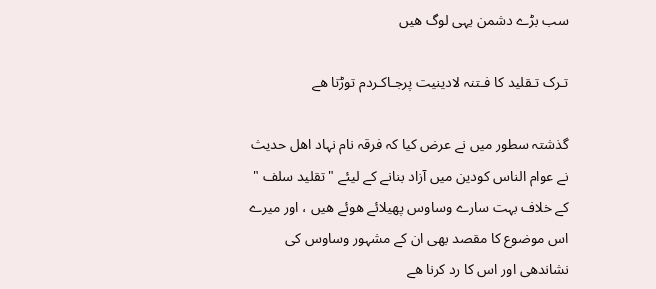سب بڑے دشمن یہی لوگ هیں

تـرک تـقلید کا فـتنہ لادینیت پرجـاکـردم توڑتا هے

گذشتہ سطور میں نے عرض کیا کہ فرقہ نام نہاد اهل حدیث نے عوام الناس کودین میں آزاد بنانے کے لیئے " تقلید سلف " کے خلاف بہت سارے وساوس پهیلائے هوئے هیں ، اور میرے اس موضوع کا مقصد بهی ان کے مشہور وساوس کی نشاندهی اور اس کا رد کرنا هے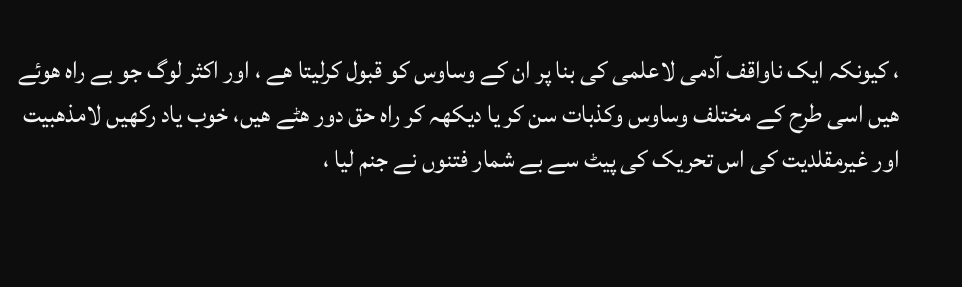، کیونکہ ایک ناواقف آدمی لاعلمی کی بنا پر ان کے وساوس کو قبول کرلیتا هے ، اور اکثر لوگ جو بے راه هوئے هیں اسی طرح کے مختلف وساوس وکذبات سن کر یا دیکهہ کر راه حق دور هٹے هیں، خوب یاد رکهیں لامذهبیت اور غیرمقلدیت کی اس تحریک کی پیٹ سے بے شمار فتنوں نے جنم لیا ،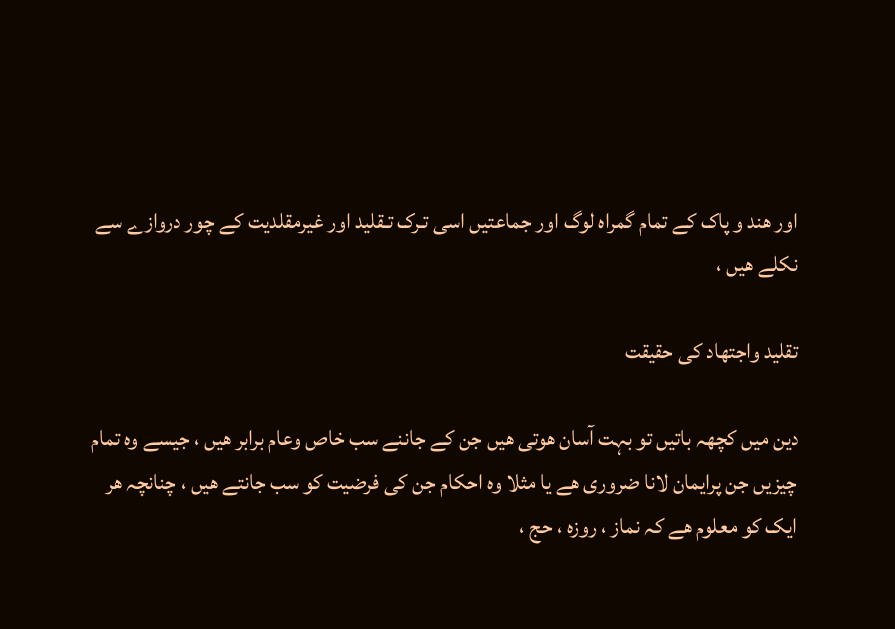اور هند و پاک کے تمام گمراه لوگ اور جماعتیں اسی تـرک تـقلید اور غیرمقلدیت کے چور دروازے سے نکلے هیں ،

تقلید واجتهاد کی حقیقت

دین میں کچهہ باتیں تو بہت آسان هوتی هیں جن کے جاننے سب خاص وعام برابر هیں ، جیسے وه تمام چیزیں جن پرایمان لانا ضروری هے یا مثلا وه احکام جن کی فرضیت کو سب جانتے هیں ، چنانچہ هر ایک کو معلوم هے کہ نماز ، روزه ، حج ،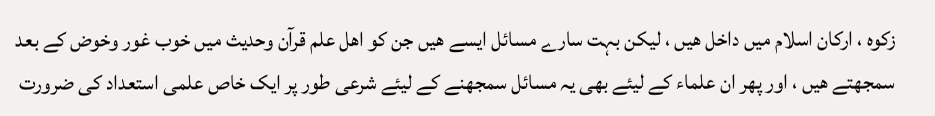زکوه ، ارکان اسلام میں داخل هیں ، لیکن بہت سارے مسائل ایسے هیں جن کو اهل علم قرآن وحدیث میں خوب غور وخوض کے بعد سمجهتے هیں ، اور پهر ان علماء کے لیئے بهی یہ مسائل سمجهنے کے لیئے شرعی طور پر ایک خاص علمی استعداد کی ضرورت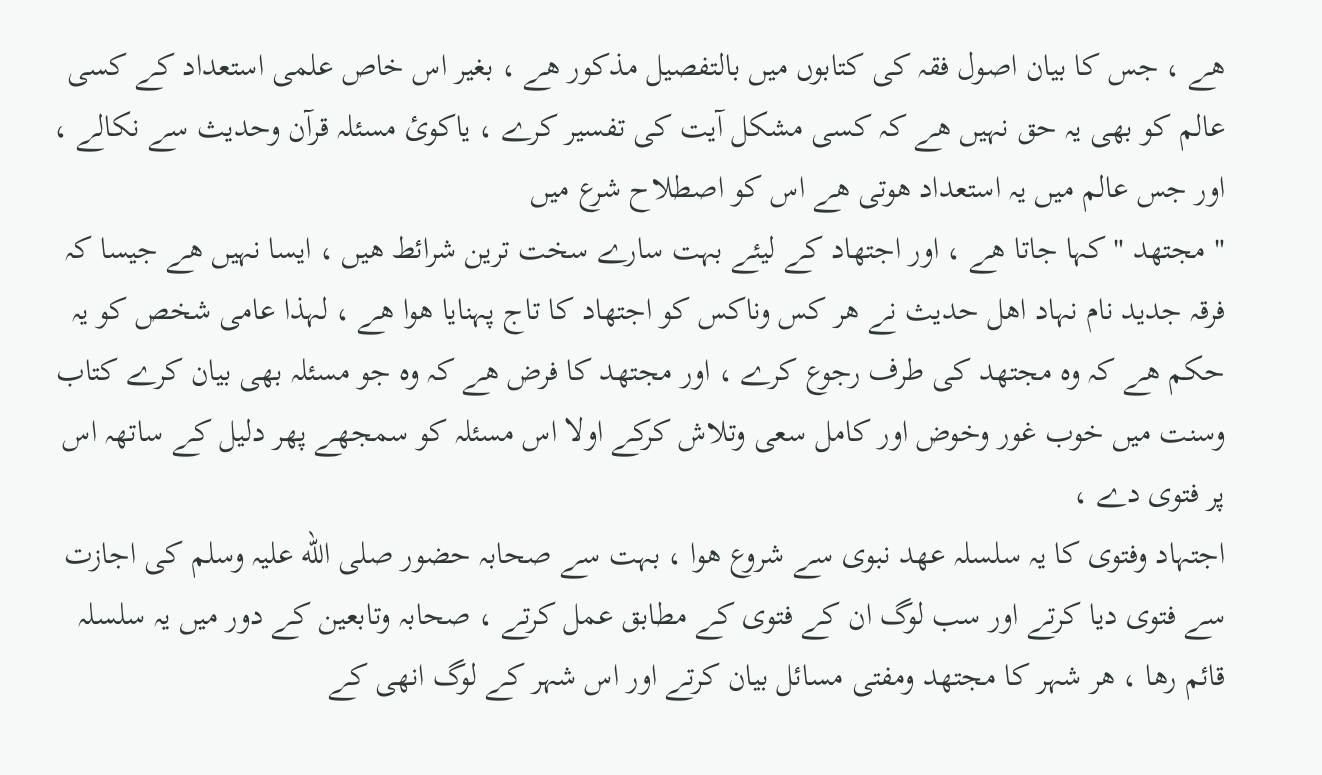هے ، جس کا بیان اصول فقہ کی کتابوں میں بالتفصیل مذکور هے ، بغیر اس خاص علمی استعداد کے کسی عالم کو بهی یہ حق نہیں هے کہ کسی مشکل آیت کی تفسیر کرے ، یاکوئ مسئلہ قرآن وحدیث سے نکالے ، اور جس عالم میں یہ استعداد هوتی هے اس کو اصطلاح شرع میں
" مجتهد " کہا جاتا هے ، اور اجتهاد کے لیئے بہت سارے سخت ترین شرائط هیں ، ایسا نہیں هے جیسا کہ فرقہ جدید نام نہاد اهل حدیث نے هر کس وناکس کو اجتهاد کا تاج پہنایا هوا هے ، لہذا عامی شخص کو یہ حکم هے کہ وه مجتهد کی طرف رجوع کرے ، اور مجتهد کا فرض هے کہ وه جو مسئلہ بهی بیان کرے کتاب وسنت میں خوب غور وخوض اور کامل سعی وتلاش کرکے اولا اس مسئلہ کو سمجهے پهر دلیل کے ساتهہ اس پر فتوی دے ،
اجتہاد وفتوی کا یہ سلسلہ عهد نبوی سے شروع هوا ، بہت سے صحابہ حضور صلی الله علیہ وسلم کی اجازت سے فتوی دیا کرتے اور سب لوگ ان کے فتوی کے مطابق عمل کرتے ، صحابہ وتابعین کے دور میں یہ سلسلہ قائم رها ، هر شہر کا مجتهد ومفتی مسائل بیان کرتے اور اس شہر کے لوگ انهی کے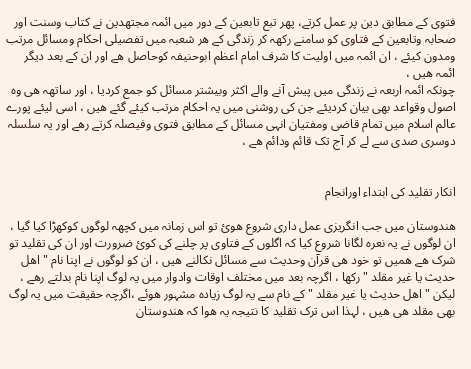فتوی کے مطابق دین پر عمل کرتے، پهر تبع تابعین کے دور میں ائمہ مجتهدین نے کتاب وسنت اور صحابہ وتابعین کے فتاوی کو سامنے رکهہ کر زندگی کے هر شعبہ میں تفصیلی احکام ومسائل مرتب ومدون کیئے ، ان ائمہ میں اولیت کا شرف امام اعظم ابوحنیفہ کوحاصل هے اور ان کے بعد دیگر ائمہ هیں ،
چونکہ ائمہ اربعہ نے زندگی میں پیش آنے والے اکثر وبیشتر مسائل کو جمع کردیا ، اور ساتهہ هی وه اصول وقواعد بهی بیان کردیئے جن کی روشنی میں یہ احکام مرتب کیئے گئے هیں ، اسی لیئے پورے عالم اسلام میں تمام قاضی ومفتیان انہی مسائل کے مطابق فتوی وفیصلہ کرتے رهے اور یہ سلسلہ دوسری صدی سے لے کر آج تک قائم ودائم هے ،


انکار تقلید کی ابتداء اورانجام

هندوستان میں جب انگریزی عمل داری شروع هوئ تو اس زمانہ میں کچهہ لوگوں کوکهڑا کیا گیا ، ان لوگوں نے یہ نعره لگانا شروع کیا کہ اگلوں کے فتاوی پر چلنے کی کوئ ضرورت اور ان کی تقلید تو شرک هے همیں تو خود هی قرآن وحدیث سے مسائل نکالنے هیں ، ان کو لوگوں نے اپنا نام " اهل حدیث یا غیر مقلد " رکها ، اگرچہ بعد میں مختلف اوقات وادوار میں یہ لوگ اپنا نام بدلتے رهے ، لیکن " اهل حدیث یا غیر مقلد " کے نام سے یہ لوگ زیاده مشہور هوئے ،اگرچہ حقیقت میں یہ لوگ بهی مقلد هی هیں ، لہذا اس ترک تقلید کا نتیجہ یہ هوا کہ هندوستان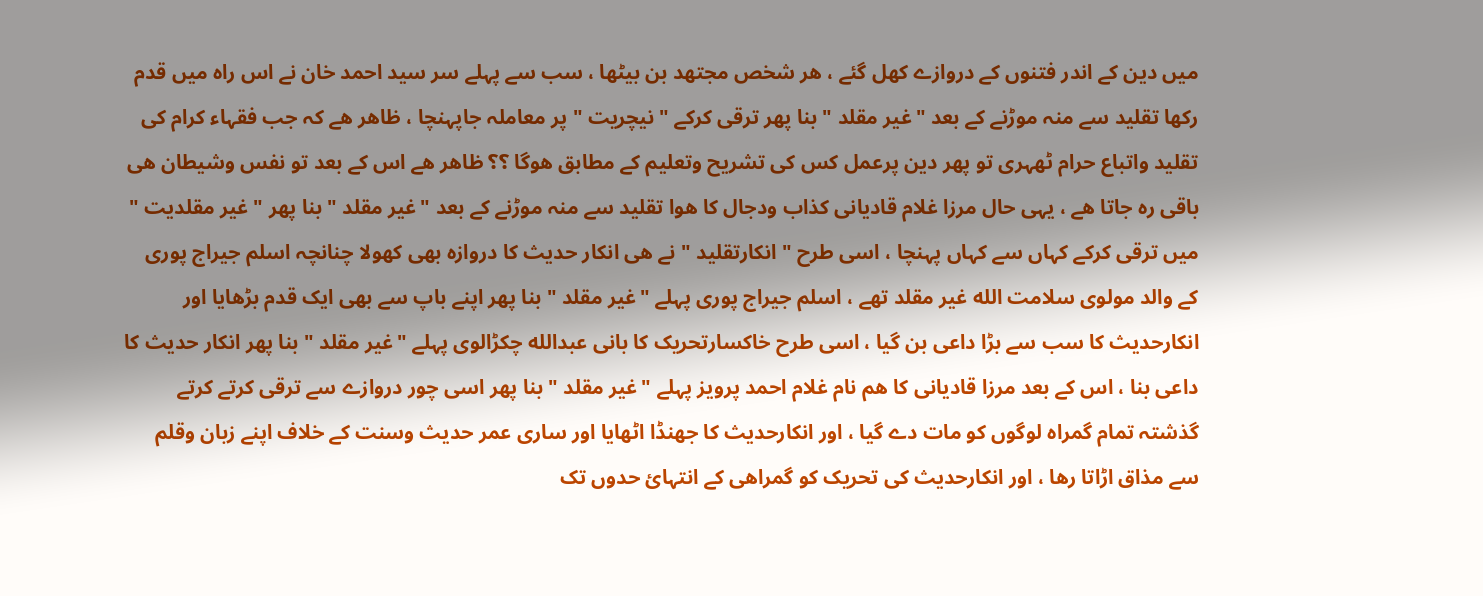میں دین کے اندر فتنوں کے دروازے کهل گئے ، هر شخص مجتهد بن بیٹها ، سب سے پہلے سر سید احمد خان نے اس راه میں قدم رکها تقلید سے منہ موڑنے کے بعد "غیر مقلد " بنا پهر ترقی کرکے " نیچریت " پر معاملہ جاپہنچا ، ظاهر هے کہ جب فقہاء کرام کی تقلید واتباع حرام ٹهہری تو پهر دین پرعمل کس کی تشریح وتعلیم کے مطابق هوگا ؟؟ ظاهر هے اس کے بعد تو نفس وشیطان هی باقی ره جاتا هے ، یہی حال مرزا غلام قادیانی کذاب ودجال کا هوا تقلید سے منہ موڑنے کے بعد "غیر مقلد " بنا پهر " غیر مقلدیت " میں ترقی کرکے کہاں سے کہاں پہنچا ، اسی طرح " انکارتقلید " نے هی انکار حدیث کا دروازه بهی کهولا چنانچہ اسلم جیراج پوری کے والد مولوی سلامت الله غیر مقلد تهے ، اسلم جیراج پوری پہلے "غیر مقلد " بنا پهر اپنے باپ سے بهی ایک قدم بڑهایا اور انکارحدیث کا سب سے بڑا داعی بن گیا ، اسی طرح خاکسارتحریک کا بانی عبدالله چکڑالوی پہلے "غیر مقلد " بنا پهر انکار حدیث کا داعی بنا ، اس کے بعد مرزا قادیانی کا هم نام غلام احمد پرویز پہلے "غیر مقلد " بنا پهر اسی چور دروازے سے ترقی کرتے کرتے گذشتہ تمام گمراه لوگوں کو مات دے گیا ، اور انکارحدیث کا جهنڈا اٹهایا اور ساری عمر حدیث وسنت کے خلاف اپنے زبان وقلم سے مذاق اڑاتا رها ، اور انکارحدیث کی تحریک کو گمراهی کے انتہائ حدوں تک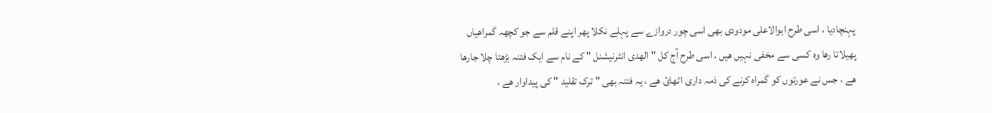پہنچادیا ، اسی طرح ابوالاعلی مودودی بهی اسی چور دروازے سے پہلے نکلا پهر اپنے قلم سے جو کچهہ گمراهیاں پهیلاتا رها وه کسی سے مخفی نہیں هیں ، اسی طرح آج کل " الهدی انٹرنیشنل " کے نام سے ایک فتنہ بڑهتا چلا جارها هے ، جس نے عورتوں کو گمراه کرنے کی ذمہ داری اٹهائ هے ، یہ فتنہ بهی " ترک تقلید " کی پیداوار هے ،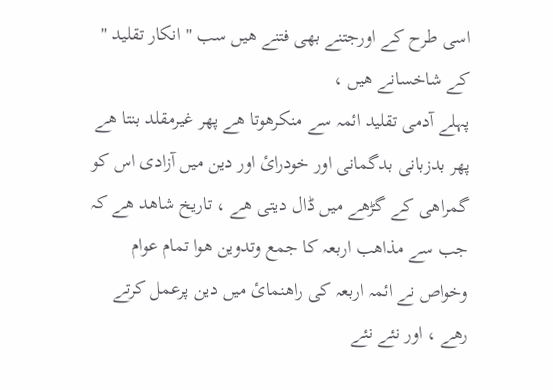اسی طرح کے اورجتنے بهی فتنے هیں سب " انکار تقلید " کے شاخسانے هیں ،
پہلے آدمی تقلید ائمہ سے منکرهوتا هے پهر غیرمقلد بنتا هے پهر بدزبانی بدگمانی اور خودرائ اور دین میں آزادی اس کو گمراهی کے گڑهے میں ڈال دیتی هے ، تاریخ شاهد هے کہ جب سے مذاهب اربعہ کا جمع وتدوین هوا تمام عوام وخواص نے ائمہ اربعہ کی راهنمائ میں دین پرعمل کرتے رهے ، اور نئے نئے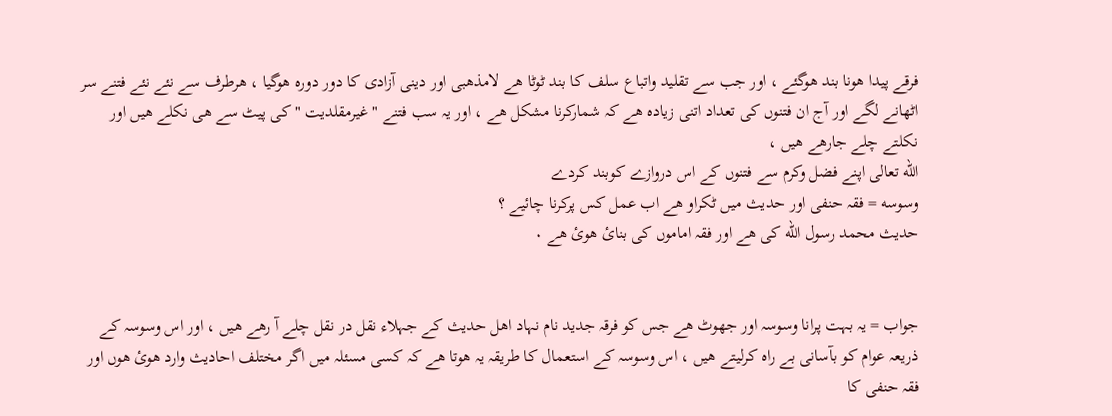فرقے پیدا هونا بند هوگئے ، اور جب سے تقلید واتباع سلف کا بند ٹوٹا هے لامذهبی اور دینی آزادی کا دور دوره هوگیا ، هرطرف سے نئے نئے فتنے سر اٹهانے لگے اور آج ان فتنوں کی تعداد اتنی زیاده هے کہ شمارکرنا مشکل هے ، اور یہ سب فتنے " غیرمقلدیت " کی پیٹ سے هی نکلے هیں اور نکلتے چلے جارهے هیں ،
الله تعالی اپنے فضل وکرم سے فتنوں کے اس دروازے کوبند کردے
وسوسه = فقہ حنفی اور حدیث میں ٹکراو هے اب عمل کس پرکرنا چائیے ؟
حدیث محمد رسول الله کی هے اور فقہ اماموں کی بنائ هوئ هے ۰


جواب = یہ بہت پرانا وسوسہ اور جهوٹ هے جس کو فرقہ جدید نام نہاد اهل حدیث کے جہلاء نقل در نقل چلے آ رهے هیں ، اور اس وسوسہ کے ذریعہ عوام کو بآسانی بے راه کرلیتے هیں ، اس وسوسہ کے استعمال کا طریقہ یہ هوتا هے کہ کسی مسئلہ میں اگر مختلف احادیث وارد هوئ هوں اور فقہ حنفی کا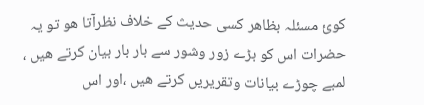کوئ مسئلہ بظاهر کسی حدیث کے خلاف نظرآتا هو تو یہ حضرات اس کو بڑے زور وشور سے بار بار بیان کرتے هیں ، لمبے چوڑے بیانات وتقریریں کرتے هیں ،اور اس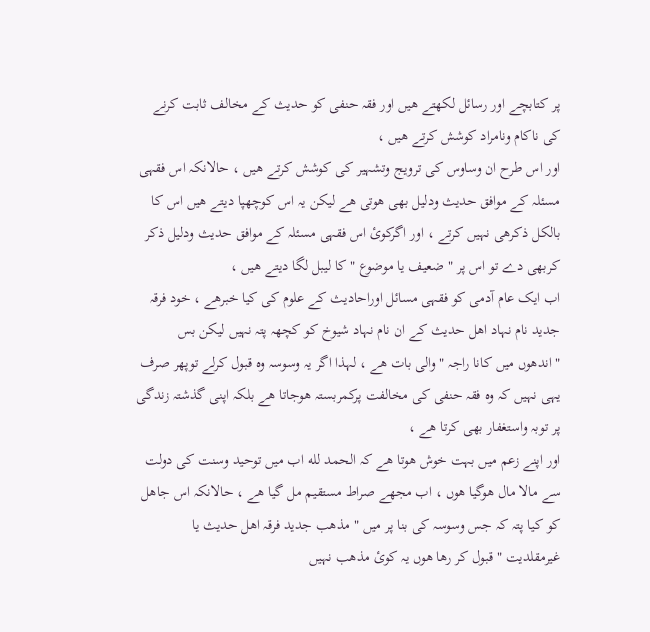پر کتابچے اور رسائل لکهتے هیں اور فقہ حنفی کو حدیث کے مخالف ثابت کرنے کی ناکام ونامراد کوشش کرتے هیں ،
اور اس طرح ان وساوس کی ترویج وتشہیر کی کوشش کرتے هیں ، حالانکہ اس فقہی مسئلہ کے موافق حدیث ودلیل بهی هوتی هے لیکن یہ اس کوچهپا دیتے هیں اس کا بالکل ذکرهی نہیں کرتے ، اور اگرکوئ اس فقہی مسئلہ کے موافق حدیث ودلیل ذکر کربهی دے تو اس پر " ضعیف یا موضوع " کا لیبل لگا دیتے هیں ،
اب ایک عام آدمی کو فقہی مسائل اوراحادیث کے علوم کی کیا خبرهے ، خود فرقہ جدید نام نہاد اهل حدیث کے ان نام نہاد شیوخ کو کچهہ پتہ نہیں لیکن بس
" اندهوں میں کانا راجہ " والی بات هے ، لہذا اگر یہ وسوسہ وه قبول کرلے توپهر صرف یہی نہیں کہ وه فقہ حنفی کی مخالفت پرکمربستہ هوجاتا هے بلکہ اپنی گذشتہ زندگی پر توبہ واستغفار بهی کرتا هے ،
اور اپنے زعم میں بہت خوش هوتا هے کہ الحمد لله اب میں توحید وسنت کی دولت سے مالا مال هوگیا هوں ، اب مجهے صراط مستقیم مل گیا هے ، حالانکہ اس جاهل کو کیا پتہ کہ جس وسوسہ کی بنا پر میں " مذهب جدید فرقہ اهل حدیث یا غیرمقلدیت " قبول کر رها هوں یہ کوئ مذهب نہیں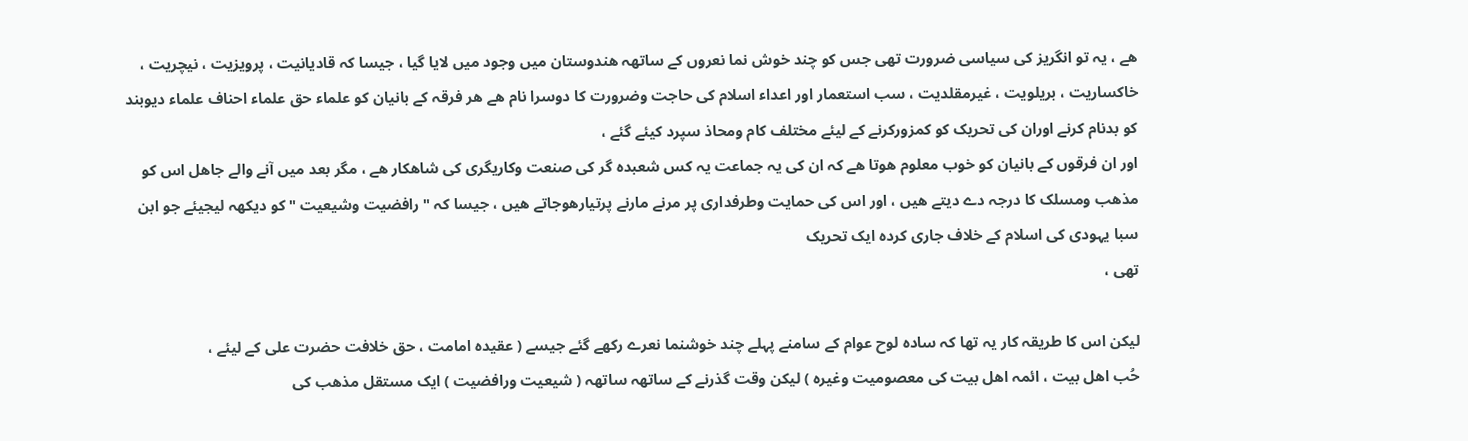هے ، یہ تو انگریز کی سیاسی ضرورت تهی جس کو چند خوش نما نعروں کے ساتهہ هندوستان میں وجود میں لایا گیا ، جیسا کہ قادیانیت ، پرویزیت ، نیچریت ، خاکساریت ، بریلویت ، غیرمقلدیت ، سب استعمار اور اعداء اسلام کی حاجت وضرورت کا دوسرا نام هے هر فرقہ کے بانیان کو علماء حق علماء احناف علماء دیوبند کو بدنام کرنے اوران کی تحریک کو کمزورکرنے کے لیئے مختلف کام ومحاذ سپرد کیئے گئے ،
اور ان فرقوں کے بانیان کو خوب معلوم هوتا هے کہ ان کی یہ جماعت یہ کس شعبده گر کی صنعت وکاریگری کی شاهکار هے ، مگر بعد میں آنے والے جاهل اس کو مذهب ومسلک کا درجہ دے دیتے هیں ، اور اس کی حمایت وطرفداری پر مرنے مارنے پرتیارهوجاتے هیں ، جیسا کہ " رافضیت وشیعیت " کو دیکهہ لیجیئے جو ابن سبا یہودی کی اسلام کے خلاف جاری کرده ایک تحریک
تهی ،

لیکن اس کا طریقہ کار یہ تها کہ ساده لوح عوام کے سامنے پہلے چند خوشنما نعرے رکهے گئے جیسے ( عقیده امامت ، حق خلافت حضرت علی کے لیئے ،
حُب اهل بیت ، ائمہ اهل بیت کی معصومیت وغیره ) لیکن وقت گذرنے کے ساتهہ ساتهہ ( شیعیت ورافضیت ) ایک مستقل مذهب کی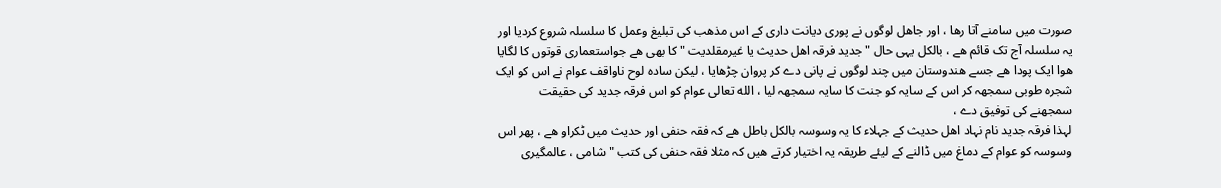صورت میں سامنے آتا رها ، اور جاهل لوگوں نے پوری دیانت داری کے اس مذهب کی تبلیغ وعمل کا سلسلہ شروع کردیا اور یہ سلسلہ آج تک قائم هے ، بالکل یہی حال " جدید فرقہ اهل حدیث یا غیرمقلدیت " کا بهی هے جواستعماری قوتوں کا لگایا هوا ایک پودا هے جسے هندوستان میں چند لوگوں نے پانی دے کر پروان چڑهایا ، لیکن ساده لوح ناواقف عوام نے اس کو ایک شجره طوبی سمجهہ کر اس کے سایہ کو جنت کا سایہ سمجهہ لیا ، الله تعالی عوام کو اس فرقہ جدید کی حقیقت سمجهنے کی توفیق دے ،
لہذا فرقہ جدید نام نہاد اهل حدیث کے جہلاء کا یہ وسوسہ بالکل باطل هے کہ فقہ حنفی اور حدیث میں ٹکراو هے ، پهر اس وسوسہ کو عوام کے دماغ میں ڈالنے کے لیئے طریقہ یہ اختیار کرتے هیں کہ مثلا فقہ حنفی کی کتب " شامی ، عالمگیری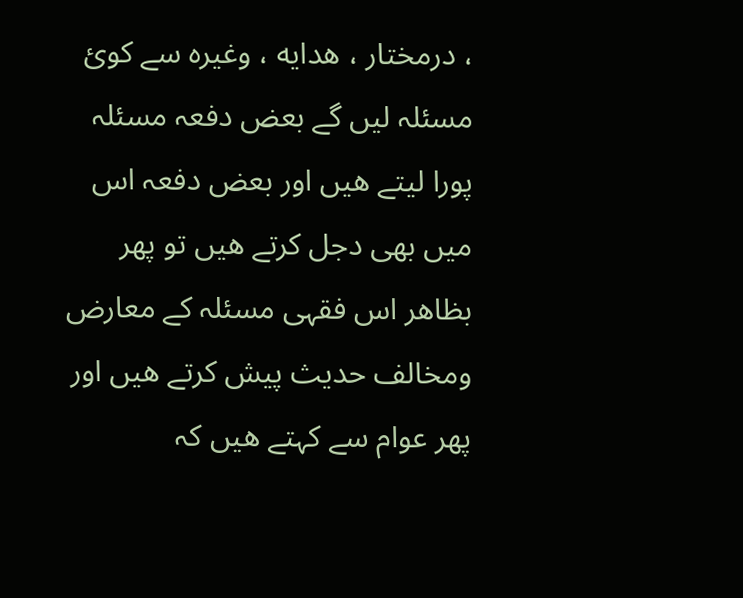، درمختار ، هدایه ، وغیره سے کوئ مسئلہ لیں گے بعض دفعہ مسئلہ پورا لیتے هیں اور بعض دفعہ اس میں بهی دجل کرتے هیں تو پهر بظاهر اس فقہی مسئلہ کے معارض ومخالف حدیث پیش کرتے هیں اور پهر عوام سے کہتے هیں کہ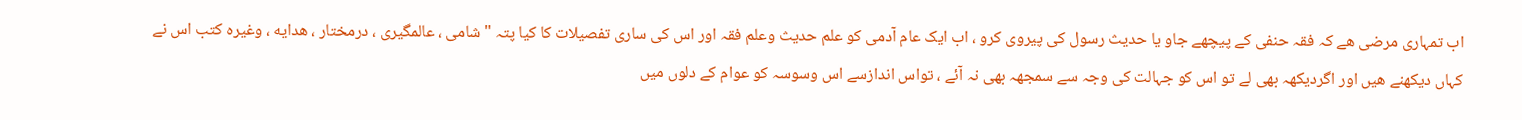اب تمہاری مرضی هے کہ فقہ حنفی کے پیچهے جاو یا حدیث رسول کی پیروی کرو ، اب ایک عام آدمی کو علم حدیث وعلم فقہ اور اس کی ساری تفصیلات کا کیا پتہ " شامی ، عالمگیری ، درمختار ، هدایه ، وغیره کتب اس نے کہاں دیکهنے هیں اور اگردیکهہ بهی لے تو اس کو جہالت کی وجہ سے سمجهہ بهی نہ آئے ، تواس اندازسے اس وسوسہ کو عوام کے دلوں میں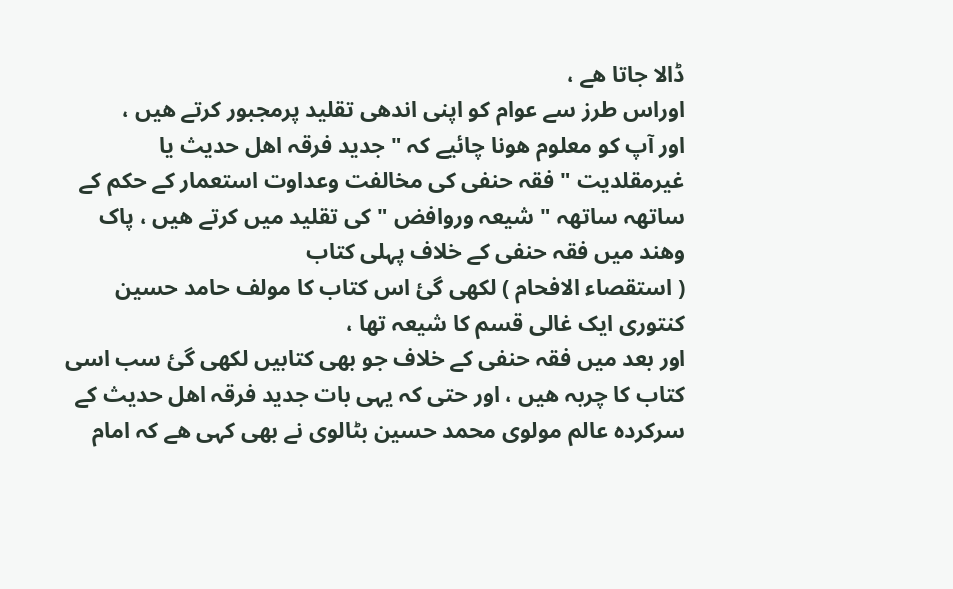ڈالا جاتا هے ،
اوراس طرز سے عوام کو اپنی اندهی تقلید پرمجبور کرتے هیں ،
اور آپ کو معلوم هونا چائیے کہ " جدید فرقہ اهل حدیث یا غیرمقلدیت " فقہ حنفی کی مخالفت وعداوت استعمار کے حکم کے ساتهہ ساتهہ " شیعہ وروافض " کی تقلید میں کرتے هیں ، پاک وهند میں فقہ حنفی کے خلاف پہلی کتاب
( استقصاء الافحام ) لکهی گئ اس کتاب کا مولف حامد حسین کنتوری ایک غالی قسم کا شیعہ تها ،
اور بعد میں فقہ حنفی کے خلاف جو بهی کتابیں لکهی گئ سب اسی کتاب کا چربہ هیں ، اور حتی کہ یہی بات جدید فرقہ اهل حدیث کے سرکرده عالم مولوی محمد حسین بٹالوی نے بهی کہی هے کہ امام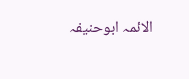الائمہ ابوحنیفہ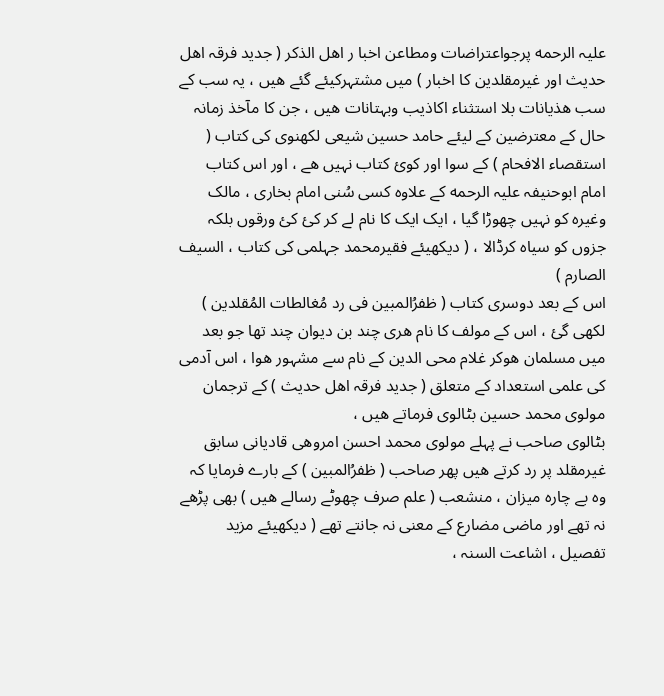علیہ الرحمه پرجواعتراضات ومطاعن اخبا ر اهل الذکر ( جدید فرقہ اهل حدیث اور غیرمقلدین کا اخبار ) میں مشتہرکیئے گئے هیں ، یہ سب کے سب هذیانات بلا استثناء اکاذیب وبہتانات هیں ، جن کا مآخذ زمانہ حال کے معترضین کے لیئے حامد حسین شیعی لکهنوی کی کتاب ( استقصاء الافحام ) کے سوا اور کوئ کتاب نہیں هے ، اور اس کتاب امام ابوحنیفہ علیہ الرحمه کے علاوه کسی سُنی امام بخاری ، مالک وغیره کو نہیں چهوڑا گیا ، ایک ایک کا نام لے کر کئ کئ ورقوں بلکہ جزوں کو سیاه کرڈالا ، ( دیکهیئے فقیرمحمد جہلمی کی کتاب ، السیف الصارم )
اس کے بعد دوسری کتاب ( ظفرُالمبین فی رد مُغالطات المُقلدین ) لکهی گئ ، اس کے مولف کا نام هری چند بن دیوان چند تها جو بعد میں مسلمان هوکر غلام محی الدین کے نام سے مشہور هوا ، اس آدمی کی علمی استعداد کے متعلق ( جدید فرقہ اهل حدیث ) کے ترجمان مولوی محمد حسین بٹالوی فرماتے هیں ،
بٹالوی صاحب نے پہلے مولوی محمد احسن امروهی قادیانی سابق غیرمقلد پر رد کرتے هیں پهر صاحب ( ظفرُالمبین ) کے بارے فرمایا کہ وه بے چاره میزان ، منشعب ( علم صرف چهوٹے رسالے هیں ) بهی پڑهے نہ تهے اور ماضی مضارع کے معنی نہ جانتے تهے ( دیکهیئے مزید تفصیل ، اشاعت السنہ ،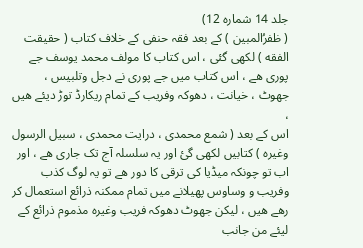جلد 14 شماره 12)
( ظفرُالمبین ) کے بعد فقہ حنفی کے خلاف کتاب ( حقیقت الفقه ) لکهی گئی ، اس کتاب کا مولف محمد یوسف جے پوری هے ، اس کتاب میں جے پوری نے دجل وتلبیس ، جهوٹ ، خیانت ، دهوکہ وفریب کے تمام ریکارڈ توڑ دیئے هیں ،
اس کے بعد ( شمع محمدی ، درایت محمدی ، سبیل الرسول وغیره ) کتابیں لکهی گئ اور یہ سلسلہ آج تک جاری هے ، اور اب تو چونکہ میڈیا کی ترقی کا دور هے تو یہ لوگ کذب وفریب و وساوس پهیلانے میں تمام ممکنہ ذرائع استعمال کر رهے هیں ، لیکن جهوٹ دهوکہ فریب وغیره مذموم ذرائع کے لیئے من جانب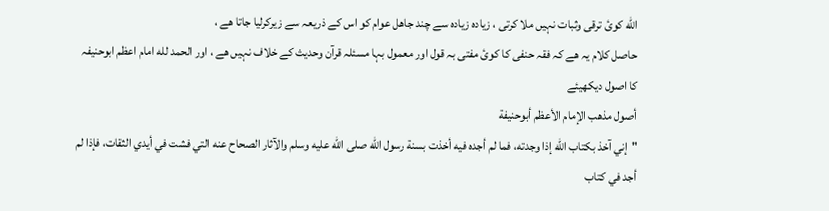الله کوئ ترقی وثبات نہیں ملا کرتی ، زیاده زیاده سے چند جاهل عوام کو اس کے ذریعہ سے زیرکرلیا جاتا هے ،
حاصل کلام یہ هے کہ فقہ حنفی کا کوئ مفتی بہ قول اور معمول بہا مسئلہ قرآن وحدیث کے خلاف نہیں هے ، اور الحمد لله امام اعظم ابوحنیفہ کا اصول دیکهیئے
أصول مذهب الإمام الأعظم أبوحنيفة
"إني آخذ بكتاب الله إذا وجدته، فما لم أجده فيه أخذت بسنة رسول الله صلى الله عليه وسلم والآثار الصحاح عنه التي فشت في أيدي الثقات، فإذا لم أجد في كتاب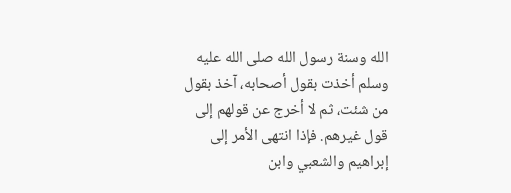الله وسنة رسول الله صلى الله عليه وسلم أخذت بقول أصحابه، آخذ بقول من شئت، ثم لا أخرج عن قولهم إلى قول غيرهم. فإذا انتهى الأمر إلى إبراهيم والشعبي وابن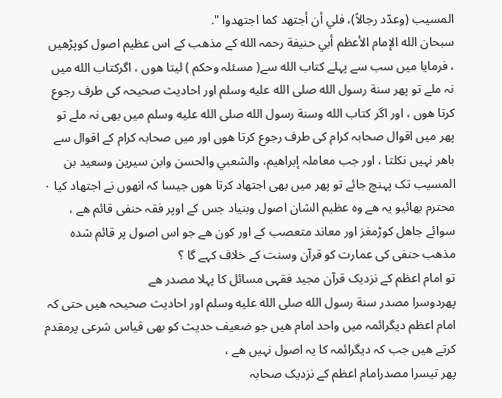المسيب (وعدّد رجالاً)، فلي أن أجتهد كما اجتهدوا ".
سبحان الله الإمام الأعظم أبي حنيفة رحمہ الله کے مذهب کے اس عظیم اصول کوپڑهیں ، فرمایا میں سب سے پہلے کتاب الله سے( مسئلہ وحکم ) لیتا هوں ، اگرکتاب الله میں نہ ملے تو پهر سنة رسول الله صلى الله عليه وسلم اور احادیث صحیحہ کی طرف رجوع کرتا هوں ، اور اگر كتاب الله وسنة رسول الله صلى الله عليه وسلم میں بهی نہ ملے تو پهر میں اقوال صحابہ کرام کی طرف رجوع کرتا هوں اور میں صحابہ کرام کے اقوال سے باهر نہیں نکلتا ، اور جب معاملہ إبراهيم، والشعبي والحسن وابن سيرين وسعيد بن المسيب تک پہنچ جائے تو پهر میں بهی اجتهاد کرتا هوں جیسا کہ انهوں نے اجتهاد کیا ۰
محترم بهائیو یہ هے وه عظیم الشان اصول وبنیاد جس کے اوپر فقہ حنفی قائم هے ، سوائے جاهل کوڑمغز اور معاند متعصب کے اور کون هے جو اس اصول پر قائم شده مذهب حنفی کی عمارت کو قرآن وسنت کے خلاف کہے گا ؟
تو امام اعظم کے نزدیک قرآن مجید فقہی مسائل کا پہلا مصدر هے
پهردوسرا مصدر سنة رسول الله صلى الله عليه وسلم اور احادیث صحیحہ هیں حتی کہ امام اعظم دیگرائمہ میں واحد امام هیں جو ضعیف حدیث کو بهی قیاس شرعی پرمقدم کرتے هیں جب کہ دیگرائمہ کا یہ اصول نہیں هے ،
پهر تیسرا مصدرامام اعظم کے نزدیک صحابہ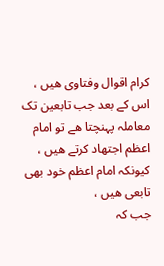کرام اقوال وفتاوی هیں ،
اس کے بعد جب تابعین تک معاملہ پہنچتا هے تو امام اعظم اجتهاد کرتے هیں ،
کیونکہ امام اعظم خود بهی تابعی هیں ،
جب کہ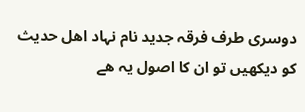دوسری طرف فرقہ جدید نام نہاد اهل حدیث کو دیکهیں تو ان کا اصول یہ هے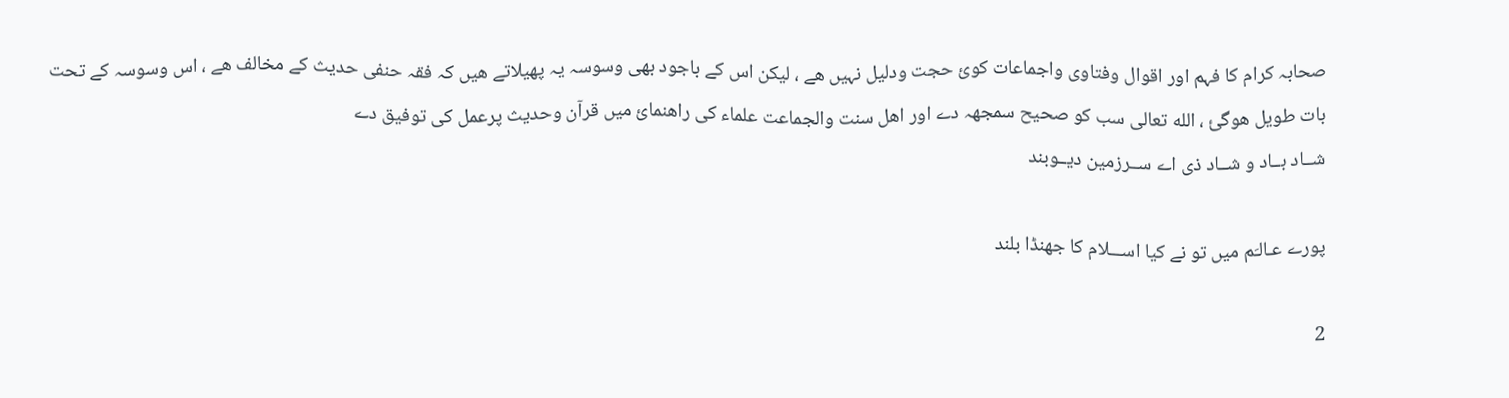صحابہ کرام کا فہم اور اقوال وفتاوی واجماعات کوئ حجت ودلیل نہیں هے ، لیکن اس کے باجود بهی وسوسہ یہ پهیلاتے هیں کہ فقہ حنفی حدیث کے مخالف هے ، اس وسوسہ کے تحت بات طویل هوگئ ، الله تعالی سب کو صحیح سمجهہ دے اور اهل سنت والجماعت علماء کی راهنمائ میں قرآن وحدیث پرعمل کی توفیق دے
شــاد بــاد و شــاد ذى اے ســرزمين ديــوبند

پورے عـالـَم ميں تو نے کیا اســـلام کا جهنڈا بلند

2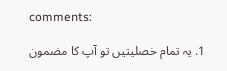comments:

  1. یہ تمام خصلیتیں تو آپ کا مضمون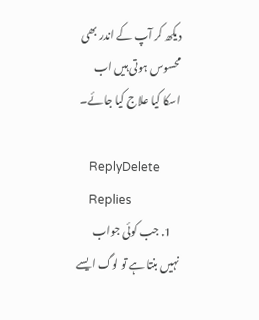دیکھ کر آپ کے اندر بھی محسوس ہوتی ہیں اب اسکا کیا علاج کیا جائے۔

    ReplyDelete
    Replies
    1. جب کوئی جواب نہیں بنتا ہے تو لوگ ایسے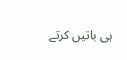ہی باتیں کرتے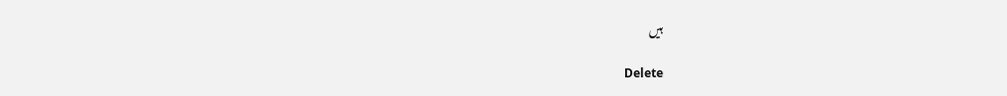ہیں

      Delete